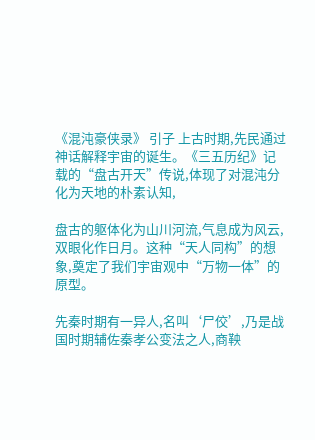《混沌豪侠录》 引子 上古时期,先民通过神话解释宇宙的诞生。《三五历纪》记载的“盘古开天”传说,体现了对混沌分化为天地的朴素认知,

盘古的躯体化为山川河流,气息成为风云,双眼化作日月。这种“天人同构”的想象,奠定了我们宇宙观中“万物一体”的原型。

先秦时期有一异人,名叫‘尸佼’,乃是战国时期辅佐秦孝公变法之人,商鞅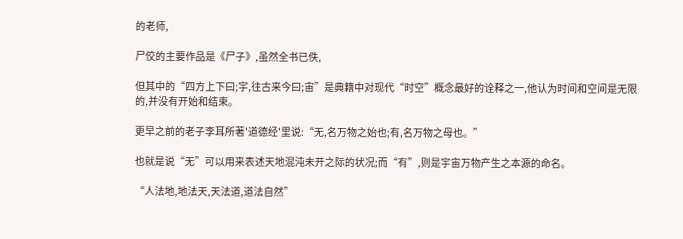的老师,

尸佼的主要作品是《尸子》,虽然全书已佚,

但其中的“四方上下曰;宇,往古来今曰;宙”是典籍中对现代“时空”概念最好的诠释之一,他认为时间和空间是无限的,并没有开始和结束。

更早之前的老子李耳所著'道德经'里说:“无,名万物之始也;有,名万物之母也。”

也就是说“无”可以用来表述天地混沌未开之际的状况;而“有”,则是宇宙万物产生之本源的命名。

“人法地,地法天,天法道,道法自然”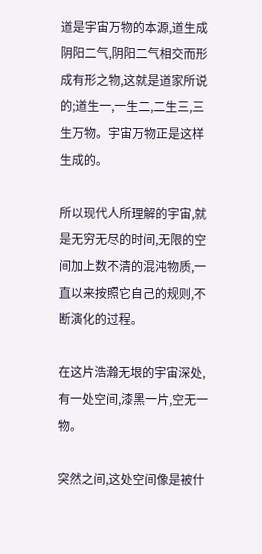道是宇宙万物的本源,道生成阴阳二气,阴阳二气相交而形成有形之物,这就是道家所说的;道生一,一生二,二生三,三生万物。宇宙万物正是这样生成的。

所以现代人所理解的宇宙,就是无穷无尽的时间,无限的空间加上数不清的混沌物质,一直以来按照它自己的规则,不断演化的过程。

在这片浩瀚无垠的宇宙深处,有一处空间,漆黑一片,空无一物。

突然之间,这处空间像是被什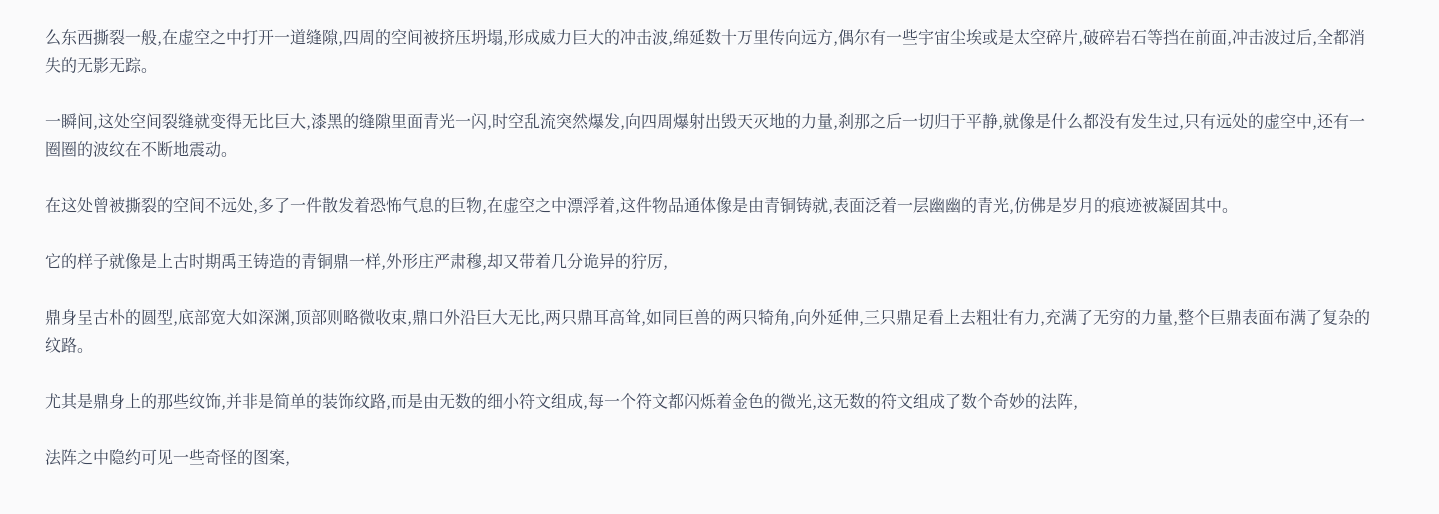么东西撕裂一般,在虚空之中打开一道缝隙,四周的空间被挤压坍塌,形成威力巨大的冲击波,绵延数十万里传向远方,偶尔有一些宇宙尘埃或是太空碎片,破碎岩石等挡在前面,冲击波过后,全都消失的无影无踪。

一瞬间,这处空间裂缝就变得无比巨大,漆黑的缝隙里面青光一闪,时空乱流突然爆发,向四周爆射出毁天灭地的力量,刹那之后一切归于平静,就像是什么都没有发生过,只有远处的虚空中,还有一圈圈的波纹在不断地震动。

在这处曾被撕裂的空间不远处,多了一件散发着恐怖气息的巨物,在虚空之中漂浮着,这件物品通体像是由青铜铸就,表面泛着一层幽幽的青光,仿佛是岁月的痕迹被凝固其中。

它的样子就像是上古时期禹王铸造的青铜鼎一样,外形庄严肃穆,却又带着几分诡异的狞厉,

鼎身呈古朴的圆型,底部宽大如深渊,顶部则略微收束,鼎口外沿巨大无比,两只鼎耳高耸,如同巨兽的两只犄角,向外延伸,三只鼎足看上去粗壮有力,充满了无穷的力量,整个巨鼎表面布满了复杂的纹路。

尤其是鼎身上的那些纹饰,并非是简单的装饰纹路,而是由无数的细小符文组成,每一个符文都闪烁着金色的微光,这无数的符文组成了数个奇妙的法阵,

法阵之中隐约可见一些奇怪的图案,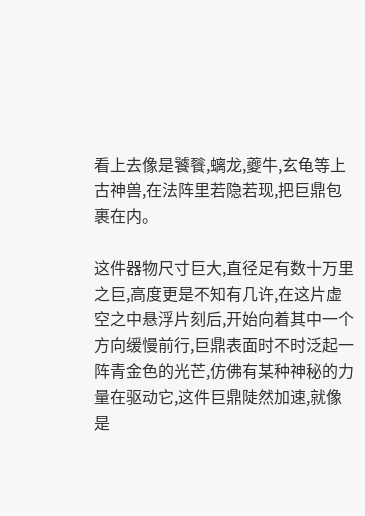看上去像是饕餮,螭龙,夔牛,玄龟等上古神兽,在法阵里若隐若现,把巨鼎包裹在内。

这件器物尺寸巨大,直径足有数十万里之巨,高度更是不知有几许,在这片虚空之中悬浮片刻后,开始向着其中一个方向缓慢前行,巨鼎表面时不时泛起一阵青金色的光芒,仿佛有某种神秘的力量在驱动它,这件巨鼎陡然加速,就像是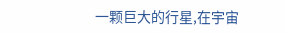一颗巨大的行星,在宇宙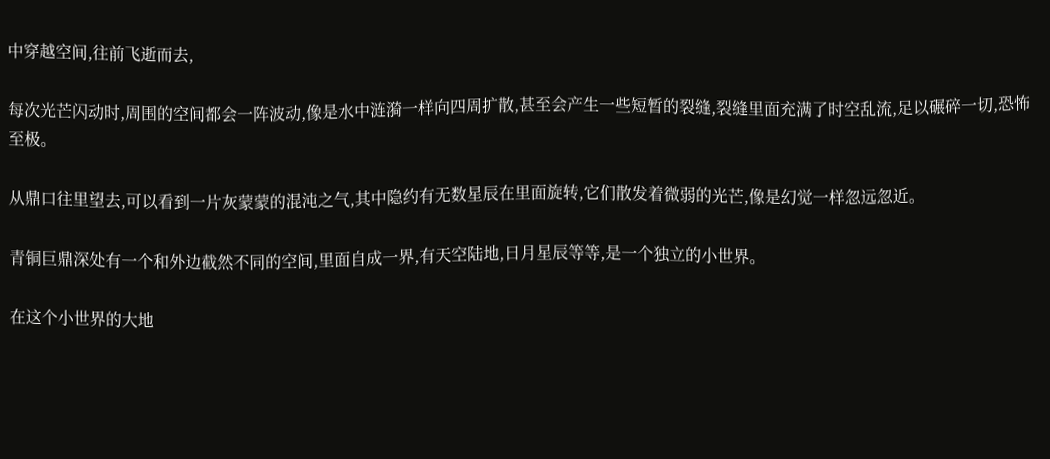中穿越空间,往前飞逝而去,

每次光芒闪动时,周围的空间都会一阵波动,像是水中涟漪一样向四周扩散,甚至会产生一些短暂的裂缝,裂缝里面充满了时空乱流,足以碾碎一切,恐怖至极。

从鼎口往里望去,可以看到一片灰蒙蒙的混沌之气,其中隐约有无数星辰在里面旋转,它们散发着微弱的光芒,像是幻觉一样忽远忽近。

青铜巨鼎深处有一个和外边截然不同的空间,里面自成一界,有天空陆地,日月星辰等等,是一个独立的小世界。

在这个小世界的大地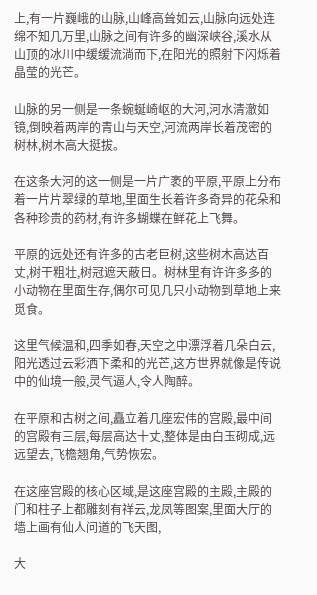上,有一片巍峨的山脉,山峰高耸如云,山脉向远处连绵不知几万里,山脉之间有许多的幽深峡谷,溪水从山顶的冰川中缓缓流淌而下,在阳光的照射下闪烁着晶莹的光芒。

山脉的另一侧是一条蜿蜒崎岖的大河,河水清澈如镜,倒映着两岸的青山与天空,河流两岸长着茂密的树林,树木高大挺拔。

在这条大河的这一侧是一片广袤的平原,平原上分布着一片片翠绿的草地,里面生长着许多奇异的花朵和各种珍贵的药材,有许多蝴蝶在鲜花上飞舞。

平原的远处还有许多的古老巨树,这些树木高达百丈,树干粗壮,树冠遮天蔽日。树林里有许许多多的小动物在里面生存,偶尔可见几只小动物到草地上来觅食。

这里气候温和,四季如春,天空之中漂浮着几朵白云,阳光透过云彩洒下柔和的光芒,这方世界就像是传说中的仙境一般,灵气逼人,令人陶醉。

在平原和古树之间,矗立着几座宏伟的宫殿,最中间的宫殿有三层,每层高达十丈,整体是由白玉砌成,远远望去,飞檐翘角,气势恢宏。

在这座宫殿的核心区域,是这座宫殿的主殿,主殿的门和柱子上都雕刻有祥云,龙凤等图案,里面大厅的墙上画有仙人问道的飞天图,

大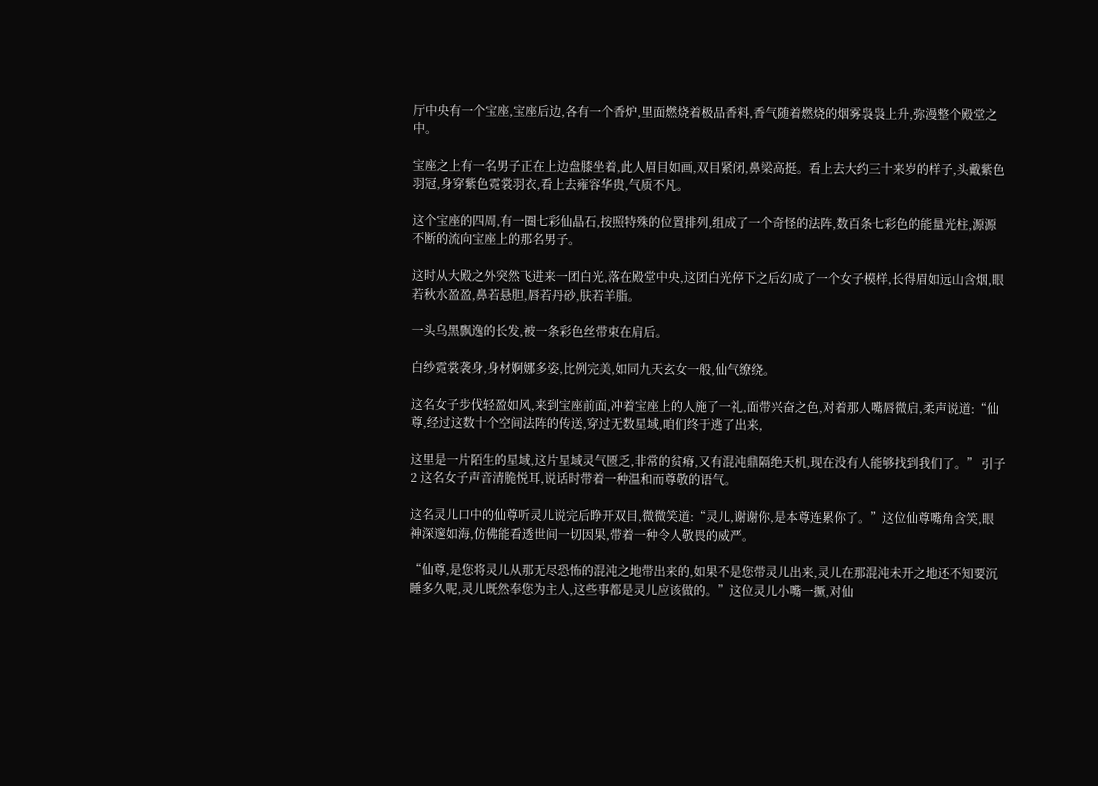厅中央有一个宝座,宝座后边,各有一个香炉,里面燃烧着极品香料,香气随着燃烧的烟雾袅袅上升,弥漫整个殿堂之中。

宝座之上有一名男子正在上边盘膝坐着,此人眉目如画,双目紧闭,鼻梁高挺。看上去大约三十来岁的样子,头戴紫色羽冠,身穿紫色霓裳羽衣,看上去雍容华贵,气质不凡。

这个宝座的四周,有一圈七彩仙晶石,按照特殊的位置排列,组成了一个奇怪的法阵,数百条七彩色的能量光柱,源源不断的流向宝座上的那名男子。

这时从大殿之外突然飞进来一团白光,落在殿堂中央,这团白光停下之后幻成了一个女子模样,长得眉如远山含烟,眼若秋水盈盈,鼻若悬胆,唇若丹砂,肤若羊脂。

一头乌黑飘逸的长发,被一条彩色丝带束在肩后。

白纱霓裳袭身,身材婀娜多姿,比例完美,如同九天玄女一般,仙气缭绕。

这名女子步伐轻盈如风,来到宝座前面,冲着宝座上的人施了一礼,面带兴奋之色,对着那人嘴唇微启,柔声说道:“仙尊,经过这数十个空间法阵的传送,穿过无数星域,咱们终于逃了出来,

这里是一片陌生的星域,这片星域灵气匮乏,非常的贫瘠,又有混沌鼎隔绝天机,现在没有人能够找到我们了。” 引子2 这名女子声音清脆悦耳,说话时带着一种温和而尊敬的语气。

这名灵儿口中的仙尊听灵儿说完后睁开双目,微微笑道:“灵儿,谢谢你,是本尊连累你了。”这位仙尊嘴角含笑,眼神深邃如海,仿佛能看透世间一切因果,带着一种令人敬畏的威严。

“仙尊,是您将灵儿从那无尽恐怖的混沌之地带出来的,如果不是您带灵儿出来,灵儿在那混沌未开之地还不知要沉睡多久呢,灵儿既然奉您为主人,这些事都是灵儿应该做的。”这位灵儿小嘴一撅,对仙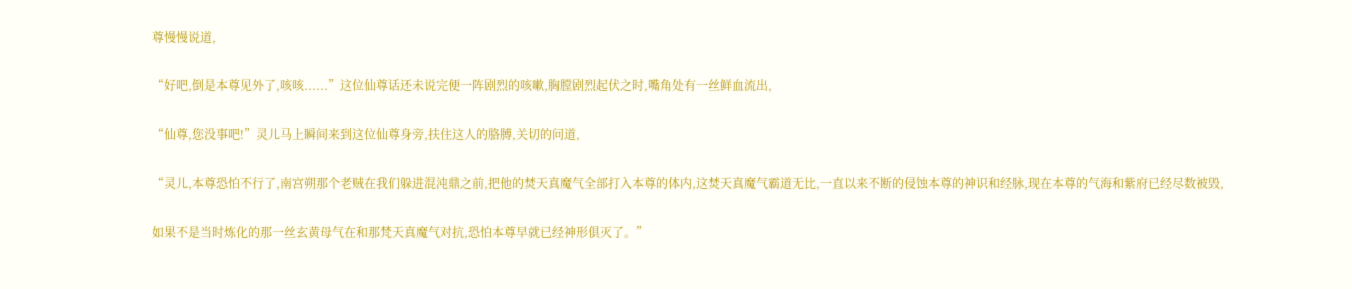尊慢慢说道,

“好吧,倒是本尊见外了,咳咳......”这位仙尊话还未说完便一阵剧烈的咳嗽,胸膛剧烈起伏之时,嘴角处有一丝鲜血流出,

“仙尊,您没事吧!”灵儿马上瞬间来到这位仙尊身旁,扶住这人的胳膊,关切的问道,

“灵儿,本尊恐怕不行了,南宫朔那个老贼在我们躲进混沌鼎之前,把他的焚天真魔气全部打入本尊的体内,这焚天真魔气霸道无比,一直以来不断的侵蚀本尊的神识和经脉,现在本尊的气海和紫府已经尽数被毁,

如果不是当时炼化的那一丝玄黄母气在和那梵天真魔气对抗,恐怕本尊早就已经神形俱灭了。”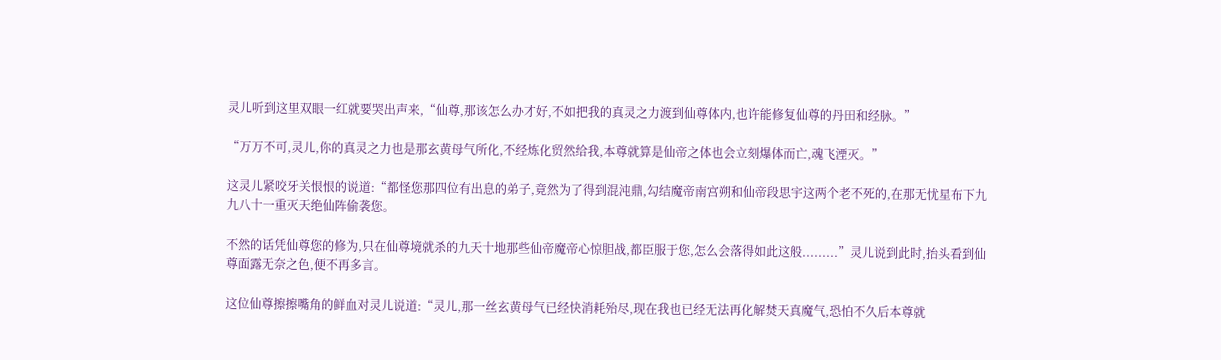灵儿听到这里双眼一红就要哭出声来,“仙尊,那该怎么办才好,不如把我的真灵之力渡到仙尊体内,也许能修复仙尊的丹田和经脉。”

“万万不可,灵儿,你的真灵之力也是那玄黄母气所化,不经炼化贸然给我,本尊就算是仙帝之体也会立刻爆体而亡,魂飞湮灭。”

这灵儿紧咬牙关恨恨的说道:“都怪您那四位有出息的弟子,竟然为了得到混沌鼎,勾结魔帝南宫朔和仙帝段思宇这两个老不死的,在那无忧星布下九九八十一重灭天绝仙阵偷袭您。

不然的话凭仙尊您的修为,只在仙尊境就杀的九天十地那些仙帝魔帝心惊胆战,都臣服于您,怎么会落得如此这般.........”灵儿说到此时,抬头看到仙尊面露无奈之色,便不再多言。

这位仙尊擦擦嘴角的鲜血对灵儿说道:“灵儿,那一丝玄黄母气已经快消耗殆尽,现在我也已经无法再化解焚天真魔气,恐怕不久后本尊就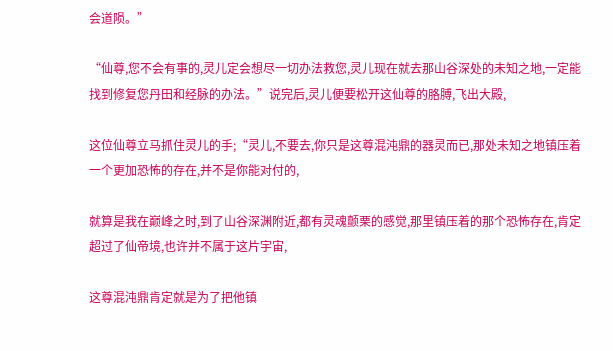会道陨。”

“仙尊,您不会有事的,灵儿定会想尽一切办法救您,灵儿现在就去那山谷深处的未知之地,一定能找到修复您丹田和经脉的办法。”说完后,灵儿便要松开这仙尊的胳膊,飞出大殿,

这位仙尊立马抓住灵儿的手;“灵儿,不要去,你只是这尊混沌鼎的器灵而已,那处未知之地镇压着一个更加恐怖的存在,并不是你能对付的,

就算是我在巅峰之时,到了山谷深渊附近,都有灵魂颤栗的感觉,那里镇压着的那个恐怖存在,肯定超过了仙帝境,也许并不属于这片宇宙,

这尊混沌鼎肯定就是为了把他镇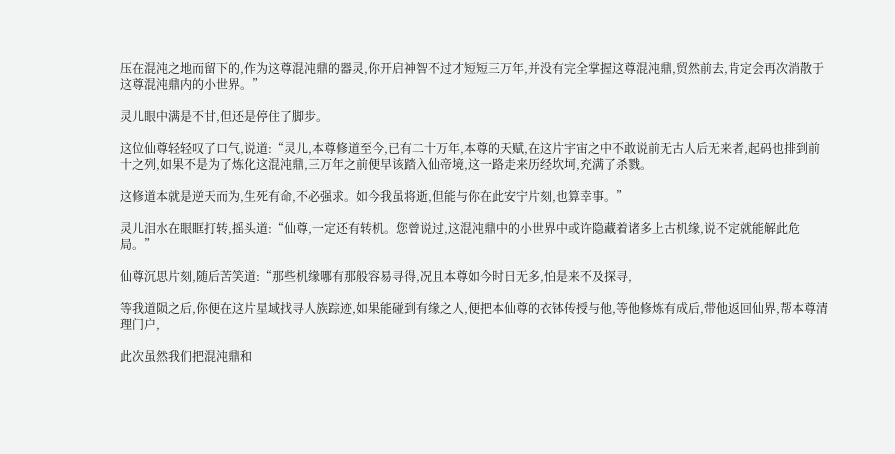压在混沌之地而留下的,作为这尊混沌鼎的器灵,你开启神智不过才短短三万年,并没有完全掌握这尊混沌鼎,贸然前去,肯定会再次消散于这尊混沌鼎内的小世界。”

灵儿眼中满是不甘,但还是停住了脚步。

这位仙尊轻轻叹了口气,说道:“灵儿,本尊修道至今,已有二十万年,本尊的天赋,在这片宇宙之中不敢说前无古人后无来者,起码也排到前十之列,如果不是为了炼化这混沌鼎,三万年之前便早该踏入仙帝境,这一路走来历经坎坷,充满了杀戮。

这修道本就是逆天而为,生死有命,不必强求。如今我虽将逝,但能与你在此安宁片刻,也算幸事。”

灵儿泪水在眼眶打转,摇头道:“仙尊,一定还有转机。您曾说过,这混沌鼎中的小世界中或许隐藏着诸多上古机缘,说不定就能解此危局。”

仙尊沉思片刻,随后苦笑道:“那些机缘哪有那般容易寻得,况且本尊如今时日无多,怕是来不及探寻,

等我道陨之后,你便在这片星域找寻人族踪迹,如果能碰到有缘之人,便把本仙尊的衣钵传授与他,等他修炼有成后,带他返回仙界,帮本尊清理门户,

此次虽然我们把混沌鼎和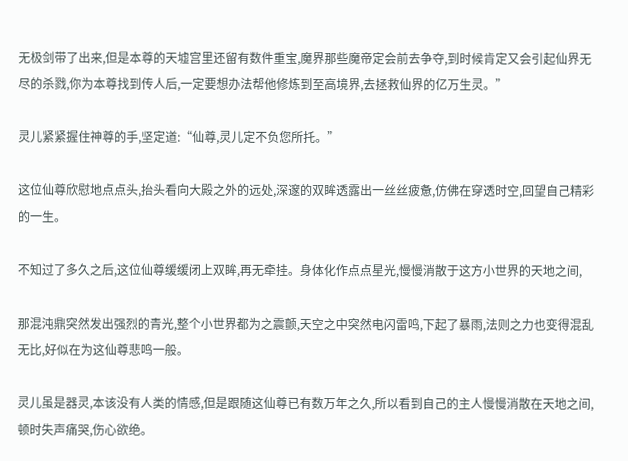无极剑带了出来,但是本尊的天墟宫里还留有数件重宝,魔界那些魔帝定会前去争夺,到时候肯定又会引起仙界无尽的杀戮,你为本尊找到传人后,一定要想办法帮他修炼到至高境界,去拯救仙界的亿万生灵。”

灵儿紧紧握住神尊的手,坚定道:“仙尊,灵儿定不负您所托。”

这位仙尊欣慰地点点头,抬头看向大殿之外的远处,深邃的双眸透露出一丝丝疲惫,仿佛在穿透时空,回望自己精彩的一生。

不知过了多久之后,这位仙尊缓缓闭上双眸,再无牵挂。身体化作点点星光,慢慢消散于这方小世界的天地之间,

那混沌鼎突然发出强烈的青光,整个小世界都为之震颤,天空之中突然电闪雷鸣,下起了暴雨,法则之力也变得混乱无比,好似在为这仙尊悲鸣一般。

灵儿虽是器灵,本该没有人类的情感,但是跟随这仙尊已有数万年之久,所以看到自己的主人慢慢消散在天地之间,顿时失声痛哭,伤心欲绝。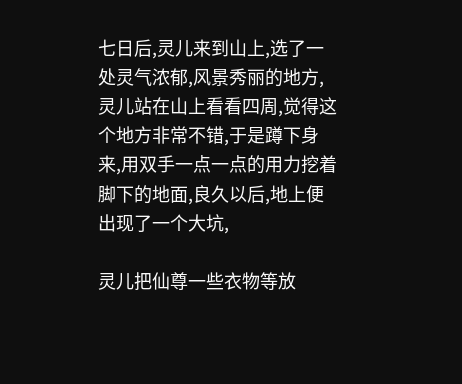七日后,灵儿来到山上,选了一处灵气浓郁,风景秀丽的地方,灵儿站在山上看看四周,觉得这个地方非常不错,于是蹲下身来,用双手一点一点的用力挖着脚下的地面,良久以后,地上便出现了一个大坑,

灵儿把仙尊一些衣物等放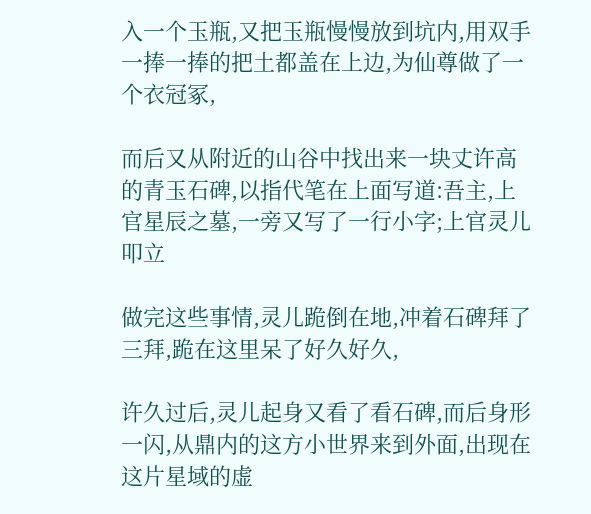入一个玉瓶,又把玉瓶慢慢放到坑内,用双手一捧一捧的把土都盖在上边,为仙尊做了一个衣冠冢,

而后又从附近的山谷中找出来一块丈许高的青玉石碑,以指代笔在上面写道:吾主,上官星辰之墓,一旁又写了一行小字;上官灵儿叩立

做完这些事情,灵儿跪倒在地,冲着石碑拜了三拜,跪在这里呆了好久好久,

许久过后,灵儿起身又看了看石碑,而后身形一闪,从鼎内的这方小世界来到外面,出现在这片星域的虚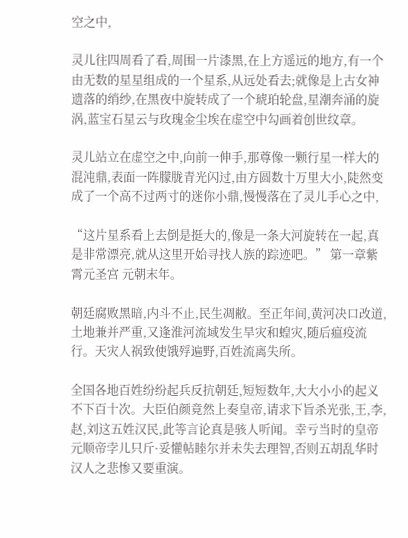空之中,

灵儿往四周看了看,周围一片漆黑,在上方遥远的地方,有一个由无数的星星组成的一个星系,从远处看去;就像是上古女神遗落的绡纱,在黑夜中旋转成了一个琥珀轮盘,星潮奔涌的旋涡,蓝宝石星云与玫瑰金尘埃在虚空中勾画着创世纹章。

灵儿站立在虚空之中,向前一伸手,那尊像一颗行星一样大的混沌鼎,表面一阵朦胧青光闪过,由方圆数十万里大小,陡然变成了一个高不过两寸的迷你小鼎,慢慢落在了灵儿手心之中,

“这片星系看上去倒是挺大的,像是一条大河旋转在一起,真是非常漂亮,就从这里开始寻找人族的踪迹吧。” 第一章紫霄元圣宫 元朝末年。

朝廷腐败黑暗,内斗不止,民生凋敝。至正年间,黄河决口改道,土地兼并严重,又逢淮河流域发生旱灾和蝗灾,随后瘟疫流行。天灾人祸致使饿殍遍野,百姓流离失所。

全国各地百姓纷纷起兵反抗朝廷,短短数年,大大小小的起义不下百十次。大臣伯颜竟然上奏皇帝,请求下旨杀光张,王,李,赵,刘这五姓汉民,此等言论真是骇人听闻。幸亏当时的皇帝元顺帝孛儿只斤·妥懽帖睦尔并未失去理智,否则五胡乱华时汉人之悲惨又要重演。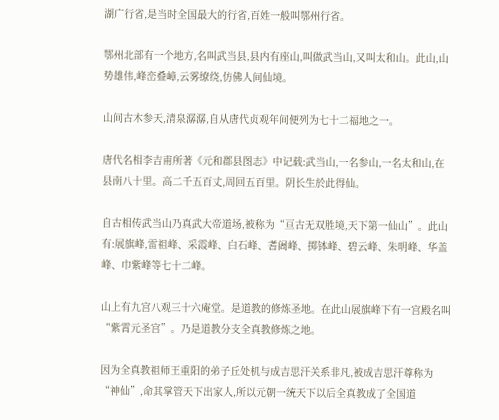湖广行省,是当时全国最大的行省,百姓一般叫鄂州行省。

鄂州北部有一个地方,名叫武当县,县内有座山,叫做武当山,又叫太和山。此山,山势雄伟,峰峦叠嶂,云雾缭绕,仿佛人间仙境。

山间古木参天,清泉潺潺,自从唐代贞观年间便列为七十二福地之一。

唐代名相李吉甫所著《元和郡县图志》中记载:武当山,一名参山,一名太和山,在县南八十里。高二千五百丈,周回五百里。阴长生於此得仙。

自古相传武当山乃真武大帝道场,被称为“亘古无双胜境,天下第一仙山”。此山有:展旗峰,雷祖峰、采霞峰、白石峰、耆阇峰、掷钵峰、碧云峰、朱明峰、华盖峰、巾紫峰等七十二峰。

山上有九宫八观三十六庵堂。是道教的修炼圣地。在此山展旗峰下有一宫殿名叫“紫霄元圣宫”。乃是道教分支全真教修炼之地。

因为全真教祖师王重阳的弟子丘处机与成吉思汗关系非凡,被成吉思汗尊称为“神仙”,命其掌管天下出家人,所以元朝一统天下以后全真教成了全国道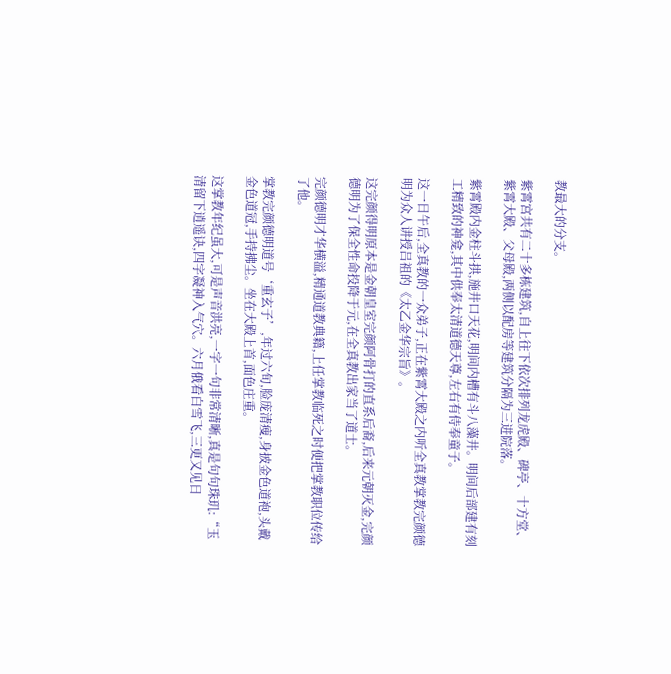教最大的分支。

紫霄宫共有二十多栋建筑,自上往下依次排列龙虎殿、碑亭、十方堂、紫霄大殿、父母殿,两侧以配房等建筑分隔为三进院落。

紫霄殿内金柱斗拱,施井口天花,明间内槽有斗八藻井。明间后部建有刻工精致的神龛,其中供奉太清道德天尊,左右有侍奉童子。

这一日午后,全真教的一众弟子,正在紫霄大殿之内听全真教掌教完颜德明为众人讲授吕祖的《太乙金华宗旨》。

这完颜得明原本是金朝皇室完颜阿骨打的直系后裔,后来元朝灭金,完颜德明为了保全性命投降于元,在全真教出家当了道士。

完颜德明才华横溢,精通道教典籍,上任掌教临死之时便把掌教职位传给了他。

掌教完颜德明道号‘重玄子’,年过六旬,脸庞清瘦,身披金色道袍,头戴金色道冠,手持拂尘。坐在大殿上首,面色庄重。

这掌教年纪虽大,可是声音洪亮,一字一句非常清晰,真是句句珠玑:“玉清留下逍遥诀,四字凝神入气穴。六月俄看白雪飞,三更又见日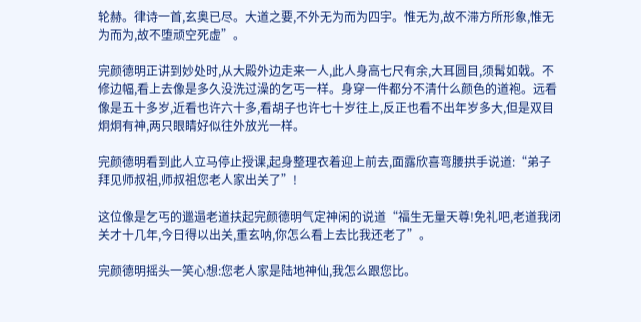轮赫。律诗一首,玄奥已尽。大道之要,不外无为而为四宇。惟无为,故不滞方所形象,惟无为而为,故不堕顽空死虚”。

完颜德明正讲到妙处时,从大殿外边走来一人,此人身高七尺有余,大耳圆目,须髯如戟。不修边幅,看上去像是多久没洗过澡的乞丐一样。身穿一件都分不清什么颜色的道袍。远看像是五十多岁,近看也许六十多,看胡子也许七十岁往上,反正也看不出年岁多大,但是双目炯炯有神,两只眼睛好似往外放光一样。

完颜德明看到此人立马停止授课,起身整理衣着迎上前去,面露欣喜弯腰拱手说道:“弟子拜见师叔祖,师叔祖您老人家出关了”!

这位像是乞丐的邋遢老道扶起完颜德明气定神闲的说道“福生无量天尊!免礼吧,老道我闭关才十几年,今日得以出关,重玄呐,你怎么看上去比我还老了”。

完颜德明摇头一笑心想:您老人家是陆地神仙,我怎么跟您比。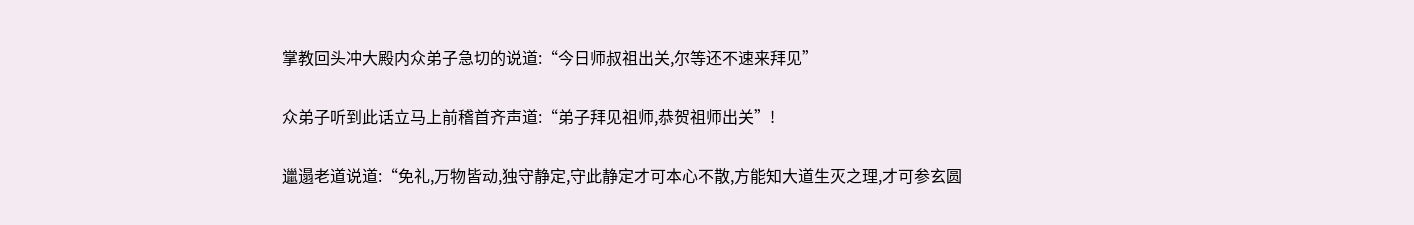掌教回头冲大殿内众弟子急切的说道:“今日师叔祖出关,尔等还不速来拜见”

众弟子听到此话立马上前稽首齐声道:“弟子拜见祖师,恭贺祖师出关”!

邋遢老道说道:“免礼,万物皆动,独守静定,守此静定才可本心不散,方能知大道生灭之理,才可参玄圆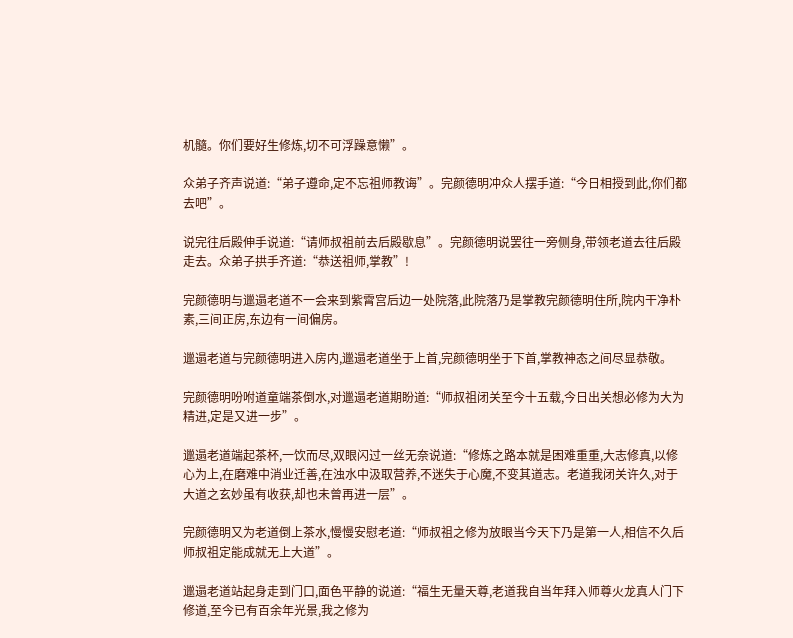机髓。你们要好生修炼,切不可浮躁意懒”。

众弟子齐声说道:“弟子遵命,定不忘祖师教诲”。完颜德明冲众人摆手道:“今日相授到此,你们都去吧”。

说完往后殿伸手说道:“请师叔祖前去后殿歇息”。完颜德明说罢往一旁侧身,带领老道去往后殿走去。众弟子拱手齐道:“恭送祖师,掌教”!

完颜德明与邋遢老道不一会来到紫霄宫后边一处院落,此院落乃是掌教完颜德明住所,院内干净朴素,三间正房,东边有一间偏房。

邋遢老道与完颜德明进入房内,邋遢老道坐于上首,完颜德明坐于下首,掌教神态之间尽显恭敬。

完颜德明吩咐道童端茶倒水,对邋遢老道期盼道:“师叔祖闭关至今十五载,今日出关想必修为大为精进,定是又进一步”。

邋遢老道端起茶杯,一饮而尽,双眼闪过一丝无奈说道:“修炼之路本就是困难重重,大志修真,以修心为上,在磨难中消业迁善,在浊水中汲取营养,不迷失于心魔,不变其道志。老道我闭关许久,对于大道之玄妙虽有收获,却也未曾再进一层”。

完颜德明又为老道倒上茶水,慢慢安慰老道:“师叔祖之修为放眼当今天下乃是第一人,相信不久后师叔祖定能成就无上大道”。

邋遢老道站起身走到门口,面色平静的说道:“福生无量天尊,老道我自当年拜入师尊火龙真人门下修道,至今已有百余年光景,我之修为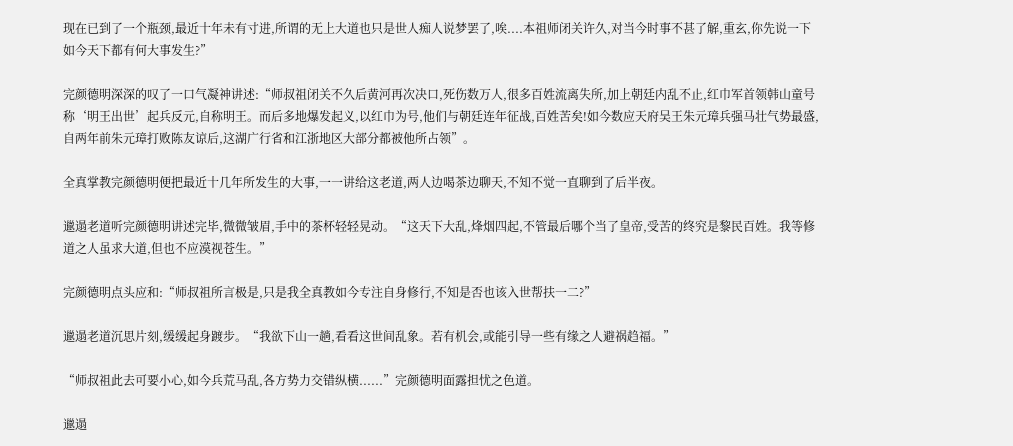现在已到了一个瓶颈,最近十年未有寸进,所谓的无上大道也只是世人痴人说梦罢了,唉....本祖师闭关许久,对当今时事不甚了解,重玄,你先说一下如今天下都有何大事发生?”

完颜德明深深的叹了一口气凝神讲述:“师叔祖闭关不久后黄河再次决口,死伤数万人,很多百姓流离失所,加上朝廷内乱不止,红巾军首领韩山童号称‘明王出世’起兵反元,自称明王。而后多地爆发起义,以红巾为号,他们与朝廷连年征战,百姓苦矣!如今数应天府吴王朱元璋兵强马壮气势最盛,自两年前朱元璋打败陈友谅后,这湖广行省和江浙地区大部分都被他所占领”。

全真掌教完颜德明便把最近十几年所发生的大事,一一讲给这老道,两人边喝茶边聊天,不知不觉一直聊到了后半夜。

邋遢老道听完颜德明讲述完毕,微微皱眉,手中的茶杯轻轻晃动。“这天下大乱,烽烟四起,不管最后哪个当了皇帝,受苦的终究是黎民百姓。我等修道之人虽求大道,但也不应漠视苍生。”

完颜德明点头应和:“师叔祖所言极是,只是我全真教如今专注自身修行,不知是否也该入世帮扶一二?”

邋遢老道沉思片刻,缓缓起身踱步。“我欲下山一趟,看看这世间乱象。若有机会,或能引导一些有缘之人避祸趋福。”

“师叔祖此去可要小心,如今兵荒马乱,各方势力交错纵横......”完颜德明面露担忧之色道。

邋遢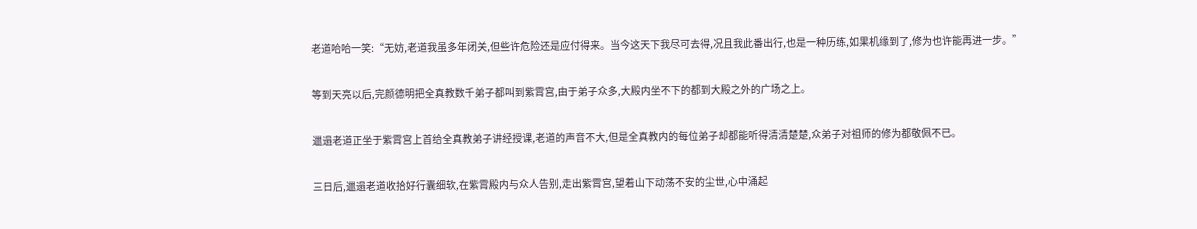老道哈哈一笑:“无妨,老道我虽多年闭关,但些许危险还是应付得来。当今这天下我尽可去得,况且我此番出行,也是一种历练,如果机缘到了,修为也许能再进一步。”

等到天亮以后,完颜德明把全真教数千弟子都叫到紫霄宫,由于弟子众多,大殿内坐不下的都到大殿之外的广场之上。

邋遢老道正坐于紫霄宫上首给全真教弟子讲经授课,老道的声音不大,但是全真教内的每位弟子却都能听得清清楚楚,众弟子对祖师的修为都敬佩不已。

三日后,邋遢老道收拾好行囊细软,在紫霄殿内与众人告别,走出紫霄宫,望着山下动荡不安的尘世,心中涌起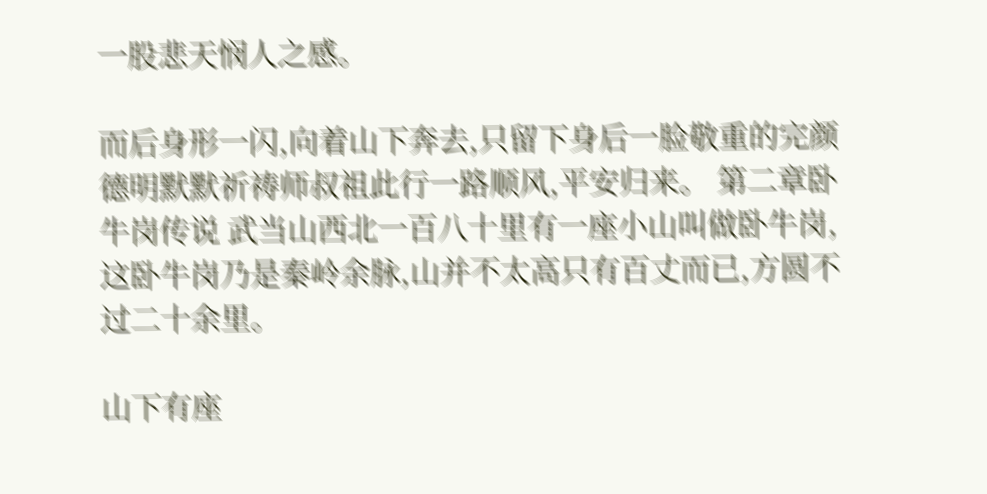一股悲天悯人之感。

而后身形一闪,向着山下奔去,只留下身后一脸敬重的完颜德明默默祈祷师叔祖此行一路顺风,平安归来。 第二章卧牛岗传说 武当山西北一百八十里有一座小山叫做卧牛岗,这卧牛岗乃是秦岭余脉,山并不太高只有百丈而已,方圆不过二十余里。

山下有座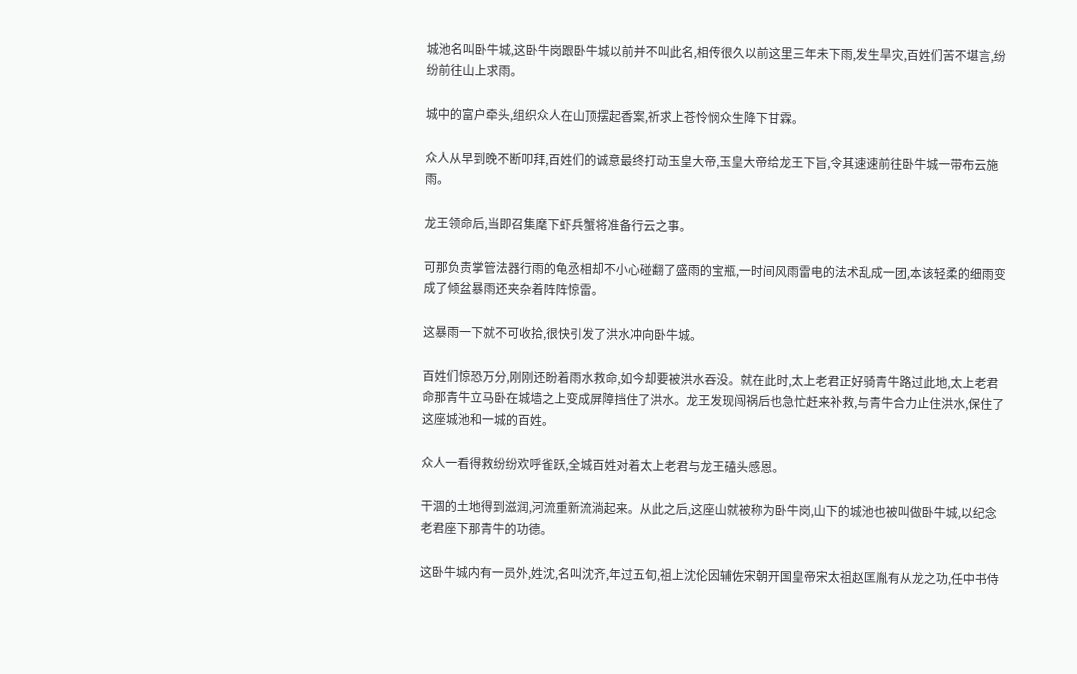城池名叫卧牛城,这卧牛岗跟卧牛城以前并不叫此名,相传很久以前这里三年未下雨,发生旱灾,百姓们苦不堪言,纷纷前往山上求雨。

城中的富户牵头,组织众人在山顶摆起香案,祈求上苍怜悯众生降下甘霖。

众人从早到晚不断叩拜,百姓们的诚意最终打动玉皇大帝,玉皇大帝给龙王下旨,令其速速前往卧牛城一带布云施雨。

龙王领命后,当即召集麾下虾兵蟹将准备行云之事。

可那负责掌管法器行雨的龟丞相却不小心碰翻了盛雨的宝瓶,一时间风雨雷电的法术乱成一团,本该轻柔的细雨变成了倾盆暴雨还夹杂着阵阵惊雷。

这暴雨一下就不可收拾,很快引发了洪水冲向卧牛城。

百姓们惊恐万分,刚刚还盼着雨水救命,如今却要被洪水吞没。就在此时,太上老君正好骑青牛路过此地,太上老君命那青牛立马卧在城墙之上变成屏障挡住了洪水。龙王发现闯祸后也急忙赶来补救,与青牛合力止住洪水,保住了这座城池和一城的百姓。

众人一看得救纷纷欢呼雀跃,全城百姓对着太上老君与龙王磕头感恩。

干涸的土地得到滋润,河流重新流淌起来。从此之后,这座山就被称为卧牛岗,山下的城池也被叫做卧牛城,以纪念老君座下那青牛的功德。

这卧牛城内有一员外,姓沈,名叫沈齐,年过五旬,祖上沈伦因辅佐宋朝开国皇帝宋太祖赵匡胤有从龙之功,任中书侍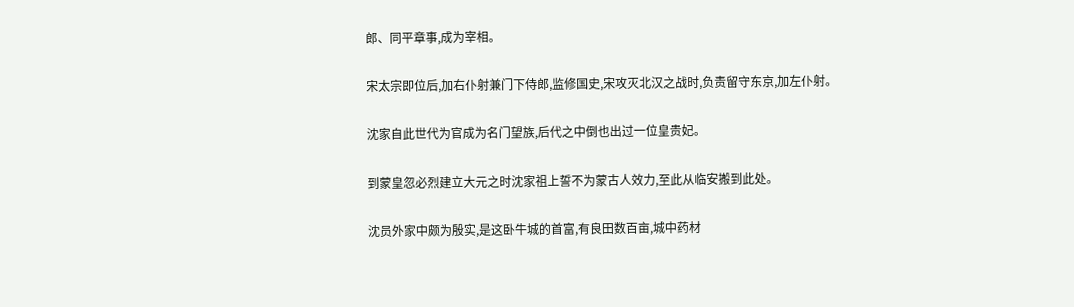郎、同平章事,成为宰相。

宋太宗即位后,加右仆射兼门下侍郎,监修国史,宋攻灭北汉之战时,负责留守东京,加左仆射。

沈家自此世代为官成为名门望族,后代之中倒也出过一位皇贵妃。

到蒙皇忽必烈建立大元之时沈家祖上誓不为蒙古人效力,至此从临安搬到此处。

沈员外家中颇为殷实,是这卧牛城的首富,有良田数百亩,城中药材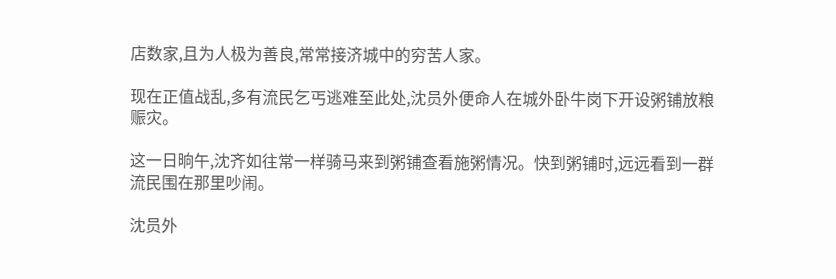店数家,且为人极为善良,常常接济城中的穷苦人家。

现在正值战乱,多有流民乞丐逃难至此处,沈员外便命人在城外卧牛岗下开设粥铺放粮赈灾。

这一日晌午,沈齐如往常一样骑马来到粥铺查看施粥情况。快到粥铺时,远远看到一群流民围在那里吵闹。

沈员外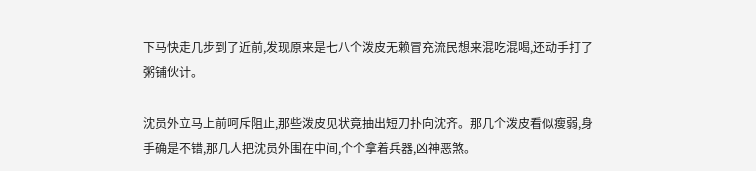下马快走几步到了近前,发现原来是七八个泼皮无赖冒充流民想来混吃混喝,还动手打了粥铺伙计。

沈员外立马上前呵斥阻止,那些泼皮见状竟抽出短刀扑向沈齐。那几个泼皮看似瘦弱,身手确是不错,那几人把沈员外围在中间,个个拿着兵器,凶神恶煞。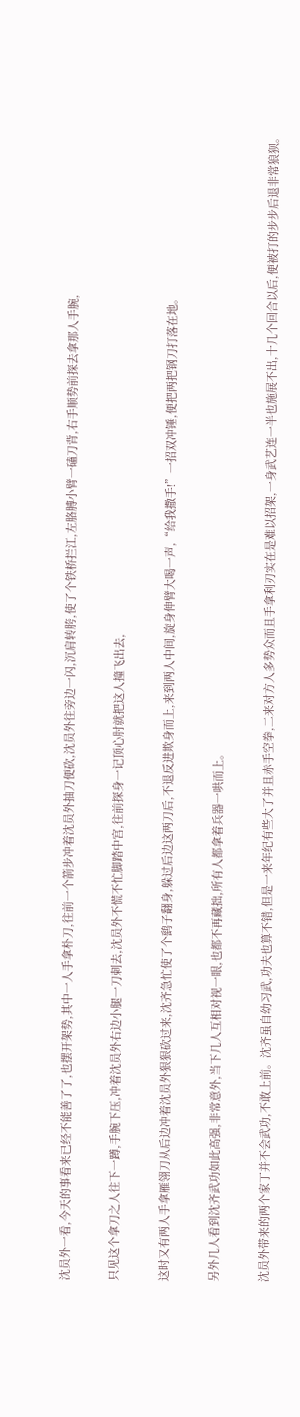沈员外一看,今天的事看来已经不能善了了,也摆开架势,其中一人手拿朴刀,往前一个箭步冲着沈员外抽刀便砍,沈员外往旁边一闪,沉肩转胯,使了个铁桥拦江,左胳膊小臂一磕刀背,右手顺势前探去拿那人手腕,

只见这个拿刀之人往下一蹲,手腕下压,冲着沈员外右边小腿一刀刺去,沈员外不慌不忙脚踏中宫,往前探身一记顶心肘就把这人撞飞出去,

这时又有两人手拿雁翎刀从后边冲着沈员外狠狠砍过来,沈齐急忙使了个鹞子翻身,躲过后边这两刀后,不退反进欺身而上,来到两人中间,旋身伸臂大喝一声,“给我撒手!”一招双冲锤,便把两把钢刀打落在地。

另外几人看到沈齐武功如此高强,非常意外,当下几人互相对视一眼,也都不再藏拙,所有人都拿着兵器一哄而上。

沈员外带来的两个家丁并不会武功,不敢上前。沈齐虽自幼习武,功夫也算不错,但是一来年纪有些大了并且赤手空拳,二来对方人多势众而且手拿利刃实在是难以招架,一身武艺连一半也施展不出,十几个回合以后,便被打的步步后退非常狼狈。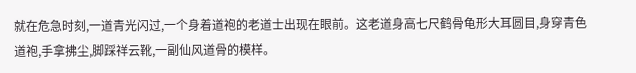就在危急时刻,一道青光闪过,一个身着道袍的老道士出现在眼前。这老道身高七尺鹤骨龟形大耳圆目,身穿青色道袍,手拿拂尘,脚踩祥云靴,一副仙风道骨的模样。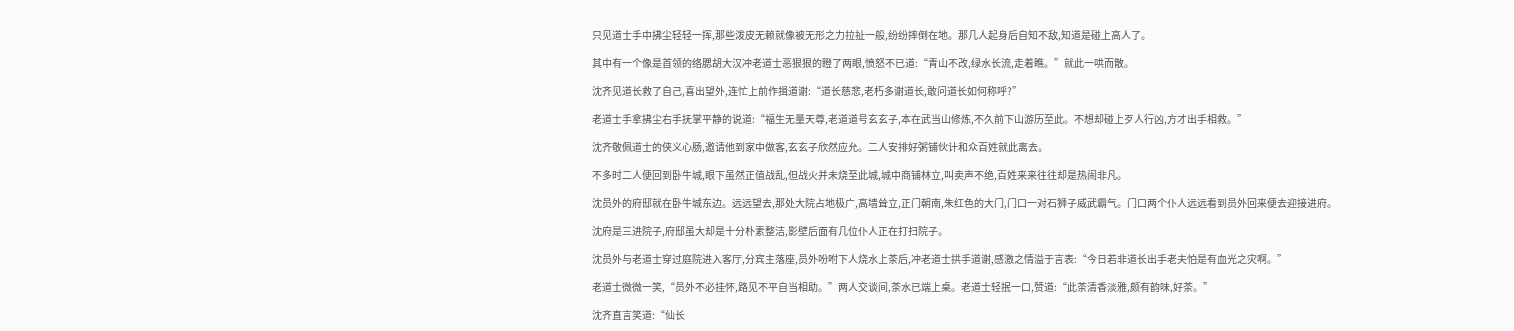只见道士手中拂尘轻轻一挥,那些泼皮无赖就像被无形之力拉扯一般,纷纷摔倒在地。那几人起身后自知不敌,知道是碰上高人了。

其中有一个像是首领的络腮胡大汉冲老道士恶狠狠的瞪了两眼,愤怒不已道:“青山不改,绿水长流,走着瞧。”就此一哄而散。

沈齐见道长救了自己,喜出望外,连忙上前作揖道谢:“道长慈悲,老朽多谢道长,敢问道长如何称呼?”

老道士手拿拂尘右手抚掌平静的说道:“福生无量天尊,老道道号玄玄子,本在武当山修炼,不久前下山游历至此。不想却碰上歹人行凶,方才出手相救。”

沈齐敬佩道士的侠义心肠,邀请他到家中做客,玄玄子欣然应允。二人安排好粥铺伙计和众百姓就此离去。

不多时二人便回到卧牛城,眼下虽然正值战乱,但战火并未烧至此城,城中商铺林立,叫卖声不绝,百姓来来往往却是热闹非凡。

沈员外的府邸就在卧牛城东边。远远望去,那处大院占地极广,高墙耸立,正门朝南,朱红色的大门,门口一对石狮子威武霸气。门口两个仆人远远看到员外回来便去迎接进府。

沈府是三进院子,府邸虽大却是十分朴素整洁,影壁后面有几位仆人正在打扫院子。

沈员外与老道士穿过庭院进入客厅,分宾主落座,员外吩咐下人烧水上茶后,冲老道士拱手道谢,感激之情溢于言表:“今日若非道长出手老夫怕是有血光之灾啊。”

老道士微微一笑,“员外不必挂怀,路见不平自当相助。”两人交谈间,茶水已端上桌。老道士轻抿一口,赞道:“此茶清香淡雅,颇有韵味,好茶。”

沈齐直言笑道:“仙长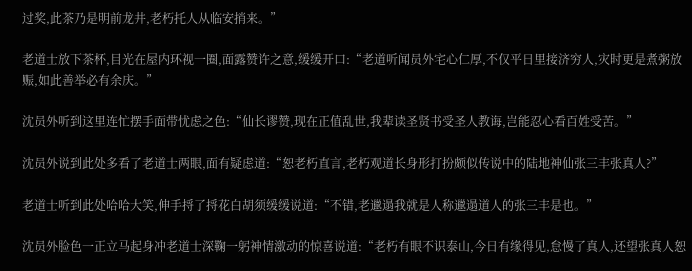过奖,此茶乃是明前龙井,老朽托人从临安捎来。”

老道士放下茶杯,目光在屋内环视一圈,面露赞许之意,缓缓开口:“老道听闻员外宅心仁厚,不仅平日里接济穷人,灾时更是煮粥放赈,如此善举必有余庆。”

沈员外听到这里连忙摆手面带忧虑之色:“仙长谬赞,现在正值乱世,我辈读圣贤书受圣人教诲,岂能忍心看百姓受苦。”

沈员外说到此处多看了老道士两眼,面有疑虑道:“恕老朽直言,老朽观道长身形打扮颇似传说中的陆地神仙张三丰张真人?”

老道士听到此处哈哈大笑,伸手捋了捋花白胡须缓缓说道:“不错,老邋遢我就是人称邋遢道人的张三丰是也。”

沈员外脸色一正立马起身冲老道士深鞠一躬神情激动的惊喜说道:“老朽有眼不识泰山,今日有缘得见,怠慢了真人,还望张真人恕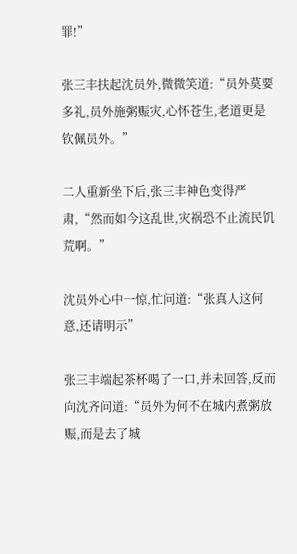罪!”

张三丰扶起沈员外,微微笑道:“员外莫要多礼,员外施粥赈灾,心怀苍生,老道更是钦佩员外。”

二人重新坐下后,张三丰神色变得严肃,“然而如今这乱世,灾祸恐不止流民饥荒啊。”

沈员外心中一惊,忙问道:“张真人这何意,还请明示”

张三丰端起茶杯喝了一口,并未回答,反而向沈齐问道:“员外为何不在城内煮粥放赈,而是去了城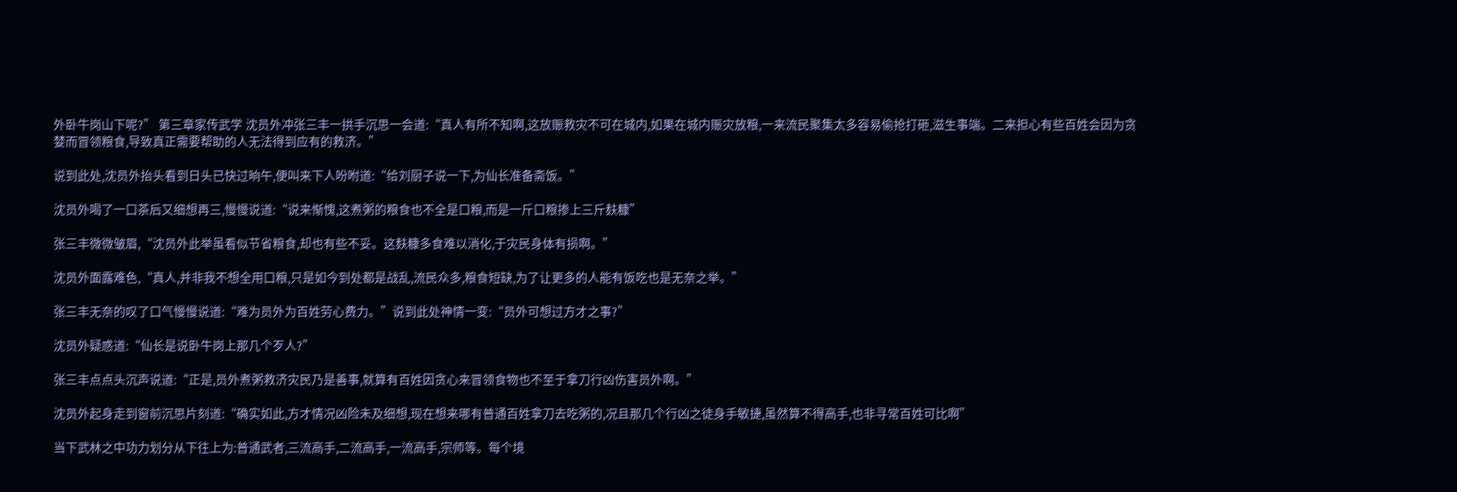外卧牛岗山下呢?” 第三章家传武学 沈员外冲张三丰一拱手沉思一会道:“真人有所不知啊,这放赈救灾不可在城内,如果在城内赈灾放粮,一来流民聚集太多容易偷抢打砸,滋生事端。二来担心有些百姓会因为贪婪而冒领粮食,导致真正需要帮助的人无法得到应有的救济。”

说到此处,沈员外抬头看到日头已快过晌午,便叫来下人吩咐道:“给刘厨子说一下,为仙长准备斋饭。”

沈员外喝了一口茶后又细想再三,慢慢说道:“说来惭愧,这煮粥的粮食也不全是口粮,而是一斤口粮掺上三斤麸糠”

张三丰微微皱眉,“沈员外此举虽看似节省粮食,却也有些不妥。这麸糠多食难以消化,于灾民身体有损啊。”

沈员外面露难色,“真人,并非我不想全用口粮,只是如今到处都是战乱,流民众多,粮食短缺,为了让更多的人能有饭吃也是无奈之举。”

张三丰无奈的叹了口气慢慢说道:“难为员外为百姓劳心费力。”说到此处神情一变:“员外可想过方才之事?”

沈员外疑惑道:“仙长是说卧牛岗上那几个歹人?”

张三丰点点头沉声说道:“正是,员外煮粥救济灾民乃是善事,就算有百姓因贪心来冒领食物也不至于拿刀行凶伤害员外啊。”

沈员外起身走到窗前沉思片刻道:“确实如此,方才情况凶险未及细想,现在想来哪有普通百姓拿刀去吃粥的,况且那几个行凶之徒身手敏捷,虽然算不得高手,也非寻常百姓可比啊”

当下武林之中功力划分从下往上为:普通武者,三流高手,二流高手,一流高手,宗师等。每个境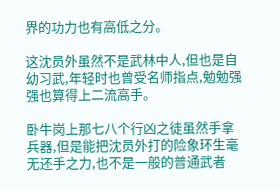界的功力也有高低之分。

这沈员外虽然不是武林中人,但也是自幼习武,年轻时也曾受名师指点,勉勉强强也算得上二流高手。

卧牛岗上那七八个行凶之徒虽然手拿兵器,但是能把沈员外打的险象环生毫无还手之力,也不是一般的普通武者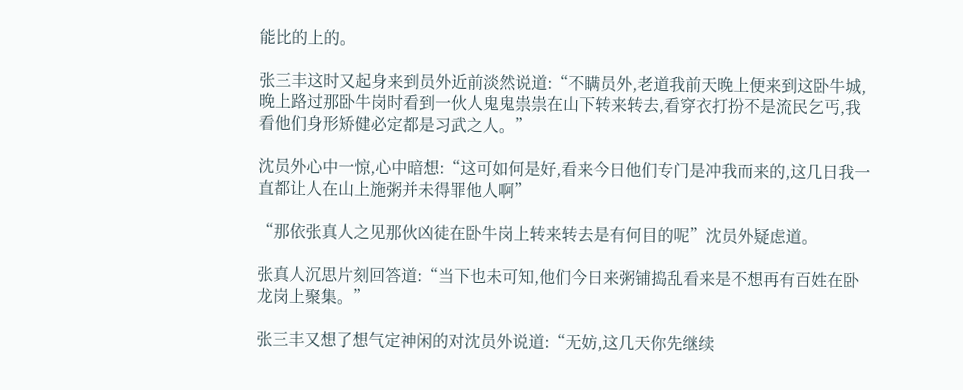能比的上的。

张三丰这时又起身来到员外近前淡然说道:“不瞒员外,老道我前天晚上便来到这卧牛城,晚上路过那卧牛岗时看到一伙人鬼鬼祟祟在山下转来转去,看穿衣打扮不是流民乞丐,我看他们身形矫健必定都是习武之人。”

沈员外心中一惊,心中暗想:“这可如何是好,看来今日他们专门是冲我而来的,这几日我一直都让人在山上施粥并未得罪他人啊”

“那依张真人之见那伙凶徒在卧牛岗上转来转去是有何目的呢”沈员外疑虑道。

张真人沉思片刻回答道:“当下也未可知,他们今日来粥铺捣乱看来是不想再有百姓在卧龙岗上聚集。”

张三丰又想了想气定神闲的对沈员外说道:“无妨,这几天你先继续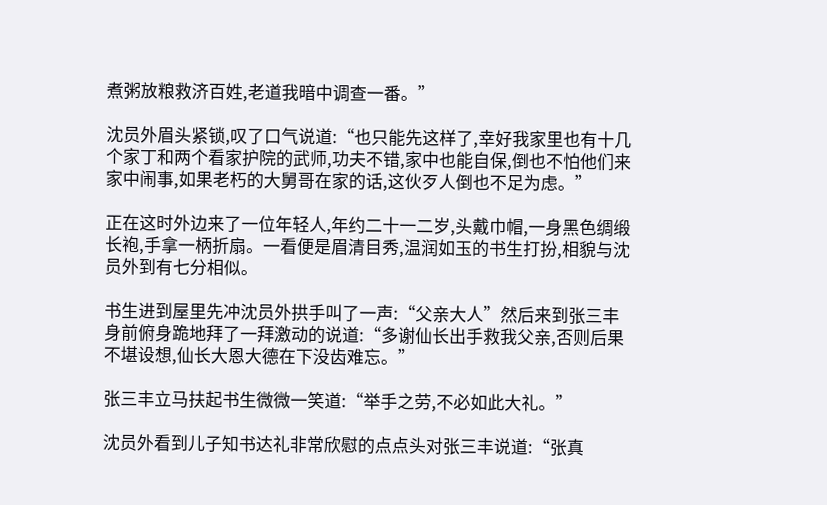煮粥放粮救济百姓,老道我暗中调查一番。”

沈员外眉头紧锁,叹了口气说道:“也只能先这样了,幸好我家里也有十几个家丁和两个看家护院的武师,功夫不错,家中也能自保,倒也不怕他们来家中闹事,如果老朽的大舅哥在家的话,这伙歹人倒也不足为虑。”

正在这时外边来了一位年轻人,年约二十一二岁,头戴巾帽,一身黑色绸缎长袍,手拿一柄折扇。一看便是眉清目秀,温润如玉的书生打扮,相貌与沈员外到有七分相似。

书生进到屋里先冲沈员外拱手叫了一声:“父亲大人”然后来到张三丰身前俯身跪地拜了一拜激动的说道:“多谢仙长出手救我父亲,否则后果不堪设想,仙长大恩大德在下没齿难忘。”

张三丰立马扶起书生微微一笑道:“举手之劳,不必如此大礼。”

沈员外看到儿子知书达礼非常欣慰的点点头对张三丰说道:“张真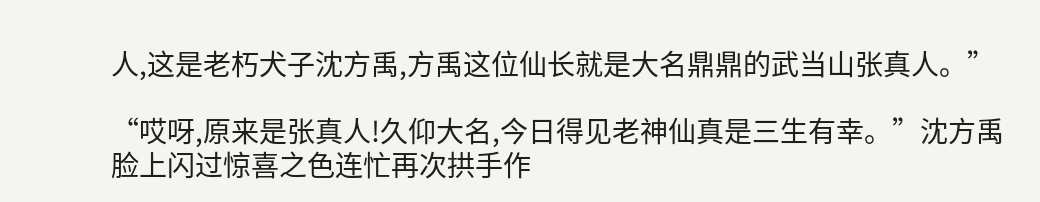人,这是老朽犬子沈方禹,方禹这位仙长就是大名鼎鼎的武当山张真人。”

“哎呀,原来是张真人!久仰大名,今日得见老神仙真是三生有幸。”沈方禹脸上闪过惊喜之色连忙再次拱手作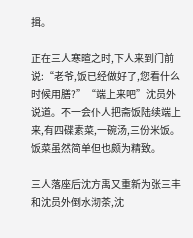揖。

正在三人寒暄之时,下人来到门前说:“老爷,饭已经做好了,您看什么时候用膳?”“端上来吧”沈员外说道。不一会仆人把斋饭陆续端上来,有四碟素菜,一碗汤,三份米饭。饭菜虽然简单但也颇为精致。

三人落座后沈方禹又重新为张三丰和沈员外倒水沏茶,沈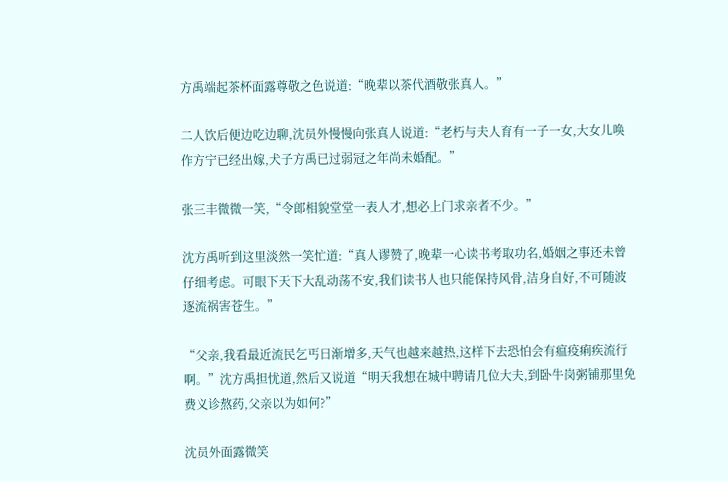方禹端起茶杯面露尊敬之色说道:“晚辈以茶代酒敬张真人。”

二人饮后便边吃边聊,沈员外慢慢向张真人说道:“老朽与夫人育有一子一女,大女儿唤作方宁已经出嫁,犬子方禹已过弱冠之年尚未婚配。”

张三丰微微一笑,“令郎相貌堂堂一表人才,想必上门求亲者不少。”

沈方禹听到这里淡然一笑忙道:“真人谬赞了,晚辈一心读书考取功名,婚姻之事还未曾仔细考虑。可眼下天下大乱动荡不安,我们读书人也只能保持风骨,洁身自好,不可随波逐流祸害苍生。”

“父亲,我看最近流民乞丐日渐增多,天气也越来越热,这样下去恐怕会有瘟疫痢疾流行啊。”沈方禹担忧道,然后又说道“明天我想在城中聘请几位大夫,到卧牛岗粥铺那里免费义诊熬药,父亲以为如何?”

沈员外面露微笑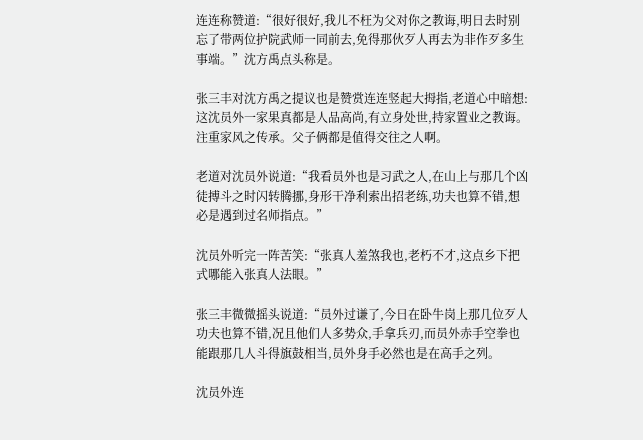连连称赞道:“很好很好,我儿不枉为父对你之教诲,明日去时别忘了带两位护院武师一同前去,免得那伙歹人再去为非作歹多生事端。”沈方禹点头称是。

张三丰对沈方禹之提议也是赞赏连连竖起大拇指,老道心中暗想:这沈员外一家果真都是人品高尚,有立身处世,持家置业之教诲。注重家风之传承。父子俩都是值得交往之人啊。

老道对沈员外说道:“我看员外也是习武之人,在山上与那几个凶徒搏斗之时闪转腾挪,身形干净利索出招老练,功夫也算不错,想必是遇到过名师指点。”

沈员外听完一阵苦笑:“张真人羞煞我也,老朽不才,这点乡下把式哪能入张真人法眼。”

张三丰微微摇头说道:“员外过谦了,今日在卧牛岗上那几位歹人功夫也算不错,况且他们人多势众,手拿兵刃,而员外赤手空拳也能跟那几人斗得旗鼓相当,员外身手必然也是在高手之列。

沈员外连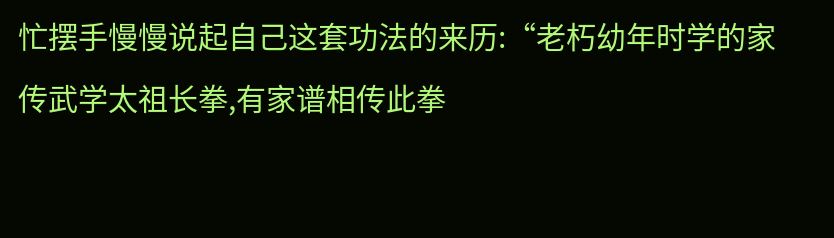忙摆手慢慢说起自己这套功法的来历:“老朽幼年时学的家传武学太祖长拳,有家谱相传此拳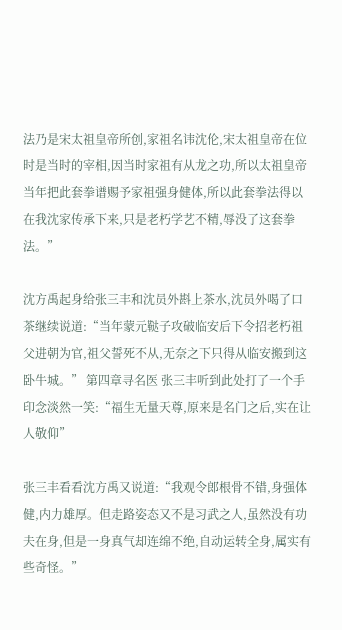法乃是宋太祖皇帝所创,家祖名讳沈伦,宋太祖皇帝在位时是当时的宰相,因当时家祖有从龙之功,所以太祖皇帝当年把此套拳谱赐予家祖强身健体,所以此套拳法得以在我沈家传承下来,只是老朽学艺不精,辱没了这套拳法。”

沈方禹起身给张三丰和沈员外斟上茶水,沈员外喝了口茶继续说道:“当年蒙元鞑子攻破临安后下令招老朽祖父进朝为官,祖父誓死不从,无奈之下只得从临安搬到这卧牛城。” 第四章寻名医 张三丰听到此处打了一个手印念淡然一笑:“福生无量天尊,原来是名门之后,实在让人敬仰”

张三丰看看沈方禹又说道:“我观令郎根骨不错,身强体健,内力雄厚。但走路姿态又不是习武之人,虽然没有功夫在身,但是一身真气却连绵不绝,自动运转全身,属实有些奇怪。”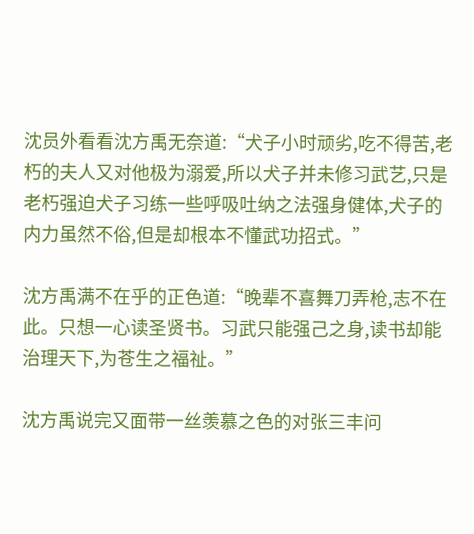沈员外看看沈方禹无奈道:“犬子小时顽劣,吃不得苦,老朽的夫人又对他极为溺爱,所以犬子并未修习武艺,只是老朽强迫犬子习练一些呼吸吐纳之法强身健体,犬子的内力虽然不俗,但是却根本不懂武功招式。”

沈方禹满不在乎的正色道:“晚辈不喜舞刀弄枪,志不在此。只想一心读圣贤书。习武只能强己之身,读书却能治理天下,为苍生之福祉。”

沈方禹说完又面带一丝羡慕之色的对张三丰问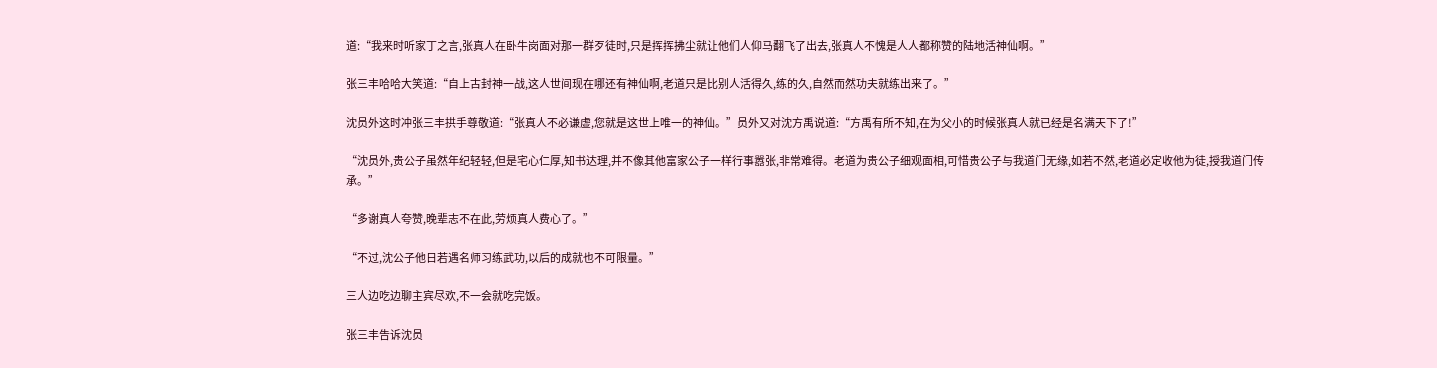道:“我来时听家丁之言,张真人在卧牛岗面对那一群歹徒时,只是挥挥拂尘就让他们人仰马翻飞了出去,张真人不愧是人人都称赞的陆地活神仙啊。”

张三丰哈哈大笑道:“自上古封神一战,这人世间现在哪还有神仙啊,老道只是比别人活得久,练的久,自然而然功夫就练出来了。”

沈员外这时冲张三丰拱手尊敬道:“张真人不必谦虚,您就是这世上唯一的神仙。”员外又对沈方禹说道:“方禹有所不知,在为父小的时候张真人就已经是名满天下了!”

“沈员外,贵公子虽然年纪轻轻,但是宅心仁厚,知书达理,并不像其他富家公子一样行事嚣张,非常难得。老道为贵公子细观面相,可惜贵公子与我道门无缘,如若不然,老道必定收他为徒,授我道门传承。”

“多谢真人夸赞,晚辈志不在此,劳烦真人费心了。”

“不过,沈公子他日若遇名师习练武功,以后的成就也不可限量。”

三人边吃边聊主宾尽欢,不一会就吃完饭。

张三丰告诉沈员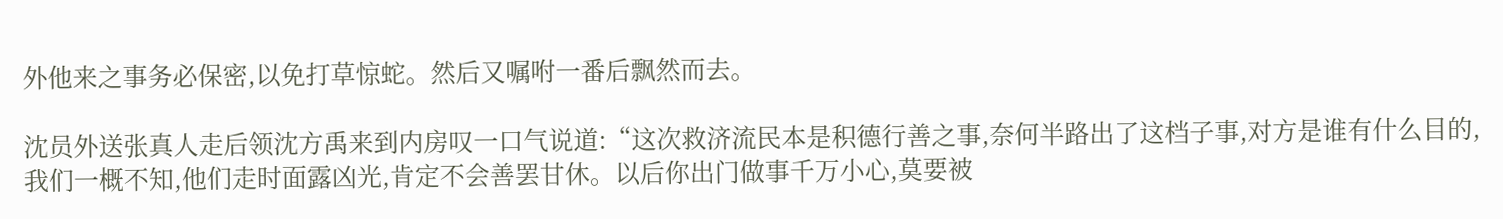外他来之事务必保密,以免打草惊蛇。然后又嘱咐一番后飘然而去。

沈员外送张真人走后领沈方禹来到内房叹一口气说道:“这次救济流民本是积德行善之事,奈何半路出了这档子事,对方是谁有什么目的,我们一概不知,他们走时面露凶光,肯定不会善罢甘休。以后你出门做事千万小心,莫要被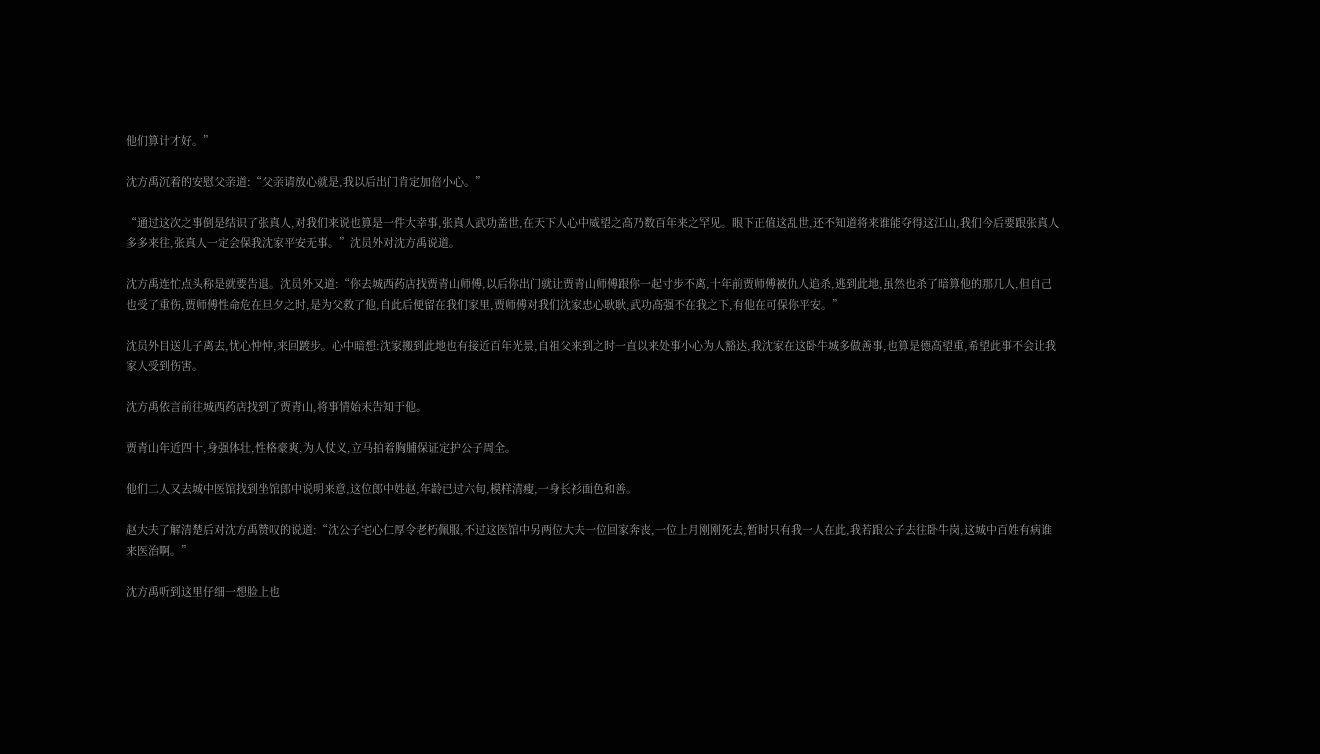他们算计才好。”

沈方禹沉着的安慰父亲道:“父亲请放心就是,我以后出门肯定加倍小心。”

“通过这次之事倒是结识了张真人,对我们来说也算是一件大幸事,张真人武功盖世,在天下人心中威望之高乃数百年来之罕见。眼下正值这乱世,还不知道将来谁能夺得这江山,我们今后要跟张真人多多来往,张真人一定会保我沈家平安无事。”沈员外对沈方禹说道。

沈方禹连忙点头称是就要告退。沈员外又道:“你去城西药店找贾青山师傅,以后你出门就让贾青山师傅跟你一起寸步不离,十年前贾师傅被仇人追杀,逃到此地,虽然也杀了暗算他的那几人,但自己也受了重伤,贾师傅性命危在旦夕之时,是为父救了他,自此后便留在我们家里,贾师傅对我们沈家忠心耿耿,武功高强不在我之下,有他在可保你平安。”

沈员外目送儿子离去,忧心忡忡,来回踱步。心中暗想:沈家搬到此地也有接近百年光景,自祖父来到之时一直以来处事小心为人豁达,我沈家在这卧牛城多做善事,也算是德高望重,希望此事不会让我家人受到伤害。

沈方禹依言前往城西药店找到了贾青山,将事情始末告知于他。

贾青山年近四十,身强体壮,性格豪爽,为人仗义,立马拍着胸脯保证定护公子周全。

他们二人又去城中医馆找到坐馆郎中说明来意,这位郎中姓赵,年龄已过六旬,模样清瘦,一身长衫面色和善。

赵大夫了解清楚后对沈方禹赞叹的说道:“沈公子宅心仁厚令老朽佩服,不过这医馆中另两位大夫一位回家奔丧,一位上月刚刚死去,暂时只有我一人在此,我若跟公子去往卧牛岗,这城中百姓有病谁来医治啊。”

沈方禹听到这里仔细一想脸上也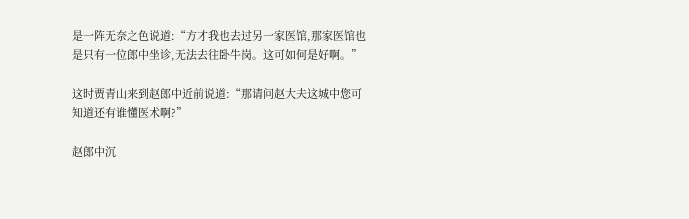是一阵无奈之色说道:“方才我也去过另一家医馆,那家医馆也是只有一位郎中坐诊,无法去往卧牛岗。这可如何是好啊。”

这时贾青山来到赵郎中近前说道:“那请问赵大夫这城中您可知道还有谁懂医术啊?”

赵郎中沉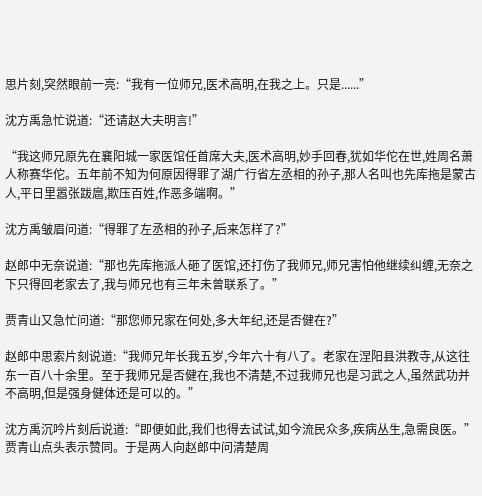思片刻,突然眼前一亮:“我有一位师兄,医术高明,在我之上。只是......”

沈方禹急忙说道:“还请赵大夫明言!”

“我这师兄原先在襄阳城一家医馆任首席大夫,医术高明,妙手回春,犹如华佗在世,姓周名萧人称赛华佗。五年前不知为何原因得罪了湖广行省左丞相的孙子,那人名叫也先库拖是蒙古人,平日里嚣张跋扈,欺压百姓,作恶多端啊。”

沈方禹皱眉问道:“得罪了左丞相的孙子,后来怎样了?”

赵郎中无奈说道:“那也先库拖派人砸了医馆,还打伤了我师兄,师兄害怕他继续纠缠,无奈之下只得回老家去了,我与师兄也有三年未曾联系了。”

贾青山又急忙问道:“那您师兄家在何处,多大年纪,还是否健在?”

赵郎中思索片刻说道:“我师兄年长我五岁,今年六十有八了。老家在涅阳县洪教寺,从这往东一百八十余里。至于我师兄是否健在,我也不清楚,不过我师兄也是习武之人,虽然武功并不高明,但是强身健体还是可以的。”

沈方禹沉吟片刻后说道:“即便如此,我们也得去试试,如今流民众多,疾病丛生,急需良医。”贾青山点头表示赞同。于是两人向赵郎中问清楚周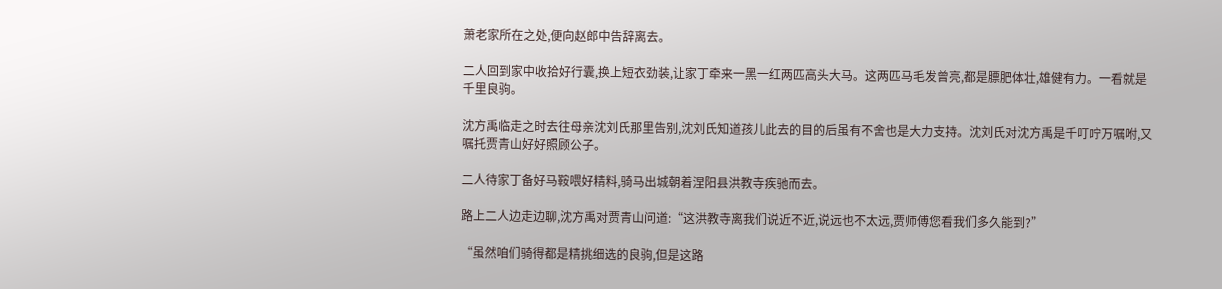萧老家所在之处,便向赵郎中告辞离去。

二人回到家中收拾好行囊,换上短衣劲装,让家丁牵来一黑一红两匹高头大马。这两匹马毛发曾亮,都是膘肥体壮,雄健有力。一看就是千里良驹。

沈方禹临走之时去往母亲沈刘氏那里告别,沈刘氏知道孩儿此去的目的后虽有不舍也是大力支持。沈刘氏对沈方禹是千叮咛万嘱咐,又嘱托贾青山好好照顾公子。

二人待家丁备好马鞍喂好精料,骑马出城朝着涅阳县洪教寺疾驰而去。

路上二人边走边聊,沈方禹对贾青山问道:“这洪教寺离我们说近不近,说远也不太远,贾师傅您看我们多久能到?”

“虽然咱们骑得都是精挑细选的良驹,但是这路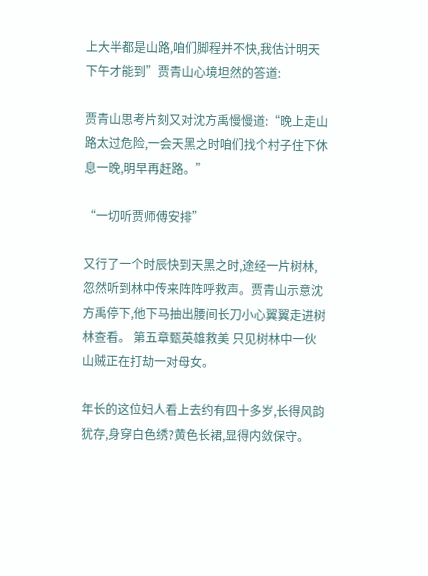上大半都是山路,咱们脚程并不快,我估计明天下午才能到”贾青山心境坦然的答道:

贾青山思考片刻又对沈方禹慢慢道:“晚上走山路太过危险,一会天黑之时咱们找个村子住下休息一晚,明早再赶路。”

“一切听贾师傅安排”

又行了一个时辰快到天黑之时,途经一片树林,忽然听到林中传来阵阵呼救声。贾青山示意沈方禹停下,他下马抽出腰间长刀小心翼翼走进树林查看。 第五章甄英雄救美 只见树林中一伙山贼正在打劫一对母女。

年长的这位妇人看上去约有四十多岁,长得风韵犹存,身穿白色绣?黄色长裙,显得内敛保守。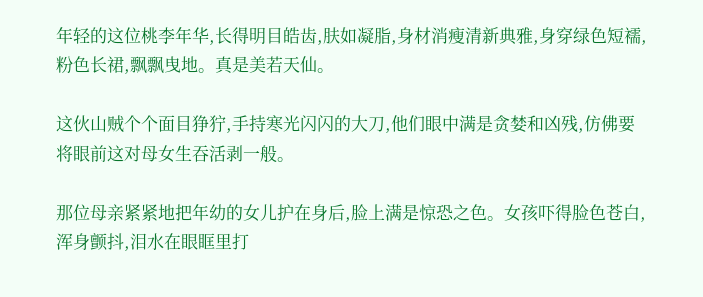年轻的这位桃李年华,长得明目皓齿,肤如凝脂,身材消瘦清新典雅,身穿绿色短襦,粉色长裙,飘飘曳地。真是美若天仙。

这伙山贼个个面目狰狞,手持寒光闪闪的大刀,他们眼中满是贪婪和凶残,仿佛要将眼前这对母女生吞活剥一般。

那位母亲紧紧地把年幼的女儿护在身后,脸上满是惊恐之色。女孩吓得脸色苍白,浑身颤抖,泪水在眼眶里打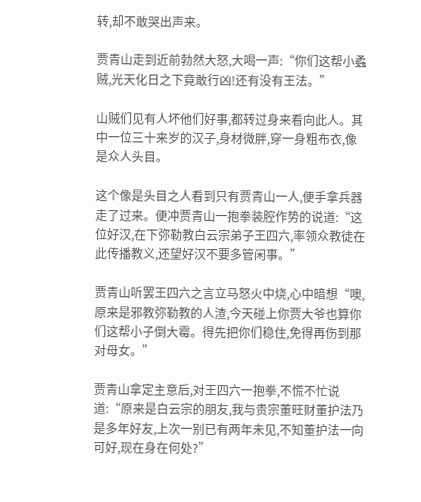转,却不敢哭出声来。

贾青山走到近前勃然大怒,大喝一声:“你们这帮小蟊贼,光天化日之下竟敢行凶!还有没有王法。”

山贼们见有人坏他们好事,都转过身来看向此人。其中一位三十来岁的汉子,身材微胖,穿一身粗布衣,像是众人头目。

这个像是头目之人看到只有贾青山一人,便手拿兵器走了过来。便冲贾青山一抱拳装腔作势的说道:“这位好汉,在下弥勒教白云宗弟子王四六,率领众教徒在此传播教义,还望好汉不要多管闲事。”

贾青山听罢王四六之言立马怒火中烧,心中暗想“噢,原来是邪教弥勒教的人渣,今天碰上你贾大爷也算你们这帮小子倒大霉。得先把你们稳住,免得再伤到那对母女。”

贾青山拿定主意后,对王四六一抱拳,不慌不忙说道:“原来是白云宗的朋友,我与贵宗董旺财董护法乃是多年好友,上次一别已有两年未见,不知董护法一向可好,现在身在何处?”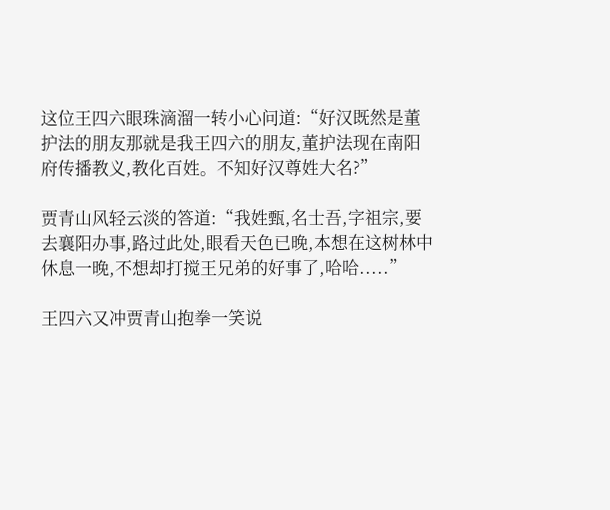这位王四六眼珠滴溜一转小心问道:“好汉既然是董护法的朋友那就是我王四六的朋友,董护法现在南阳府传播教义,教化百姓。不知好汉尊姓大名?”

贾青山风轻云淡的答道:“我姓甄,名士吾,字祖宗,要去襄阳办事,路过此处,眼看天色已晚,本想在这树林中休息一晚,不想却打搅王兄弟的好事了,哈哈.....”

王四六又冲贾青山抱拳一笑说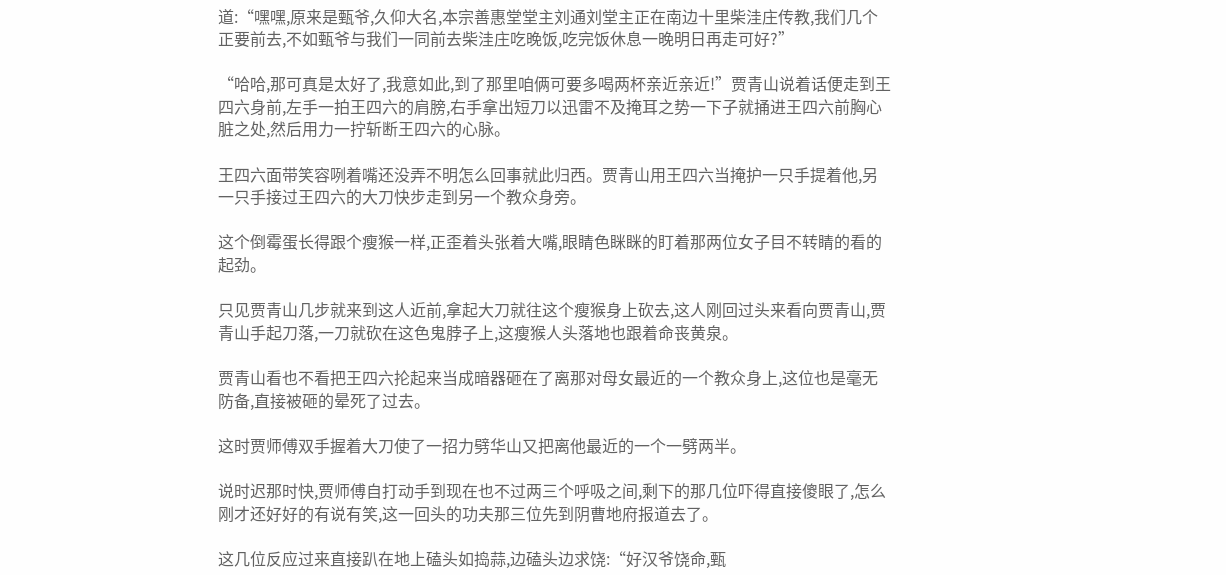道:“嘿嘿,原来是甄爷,久仰大名,本宗善惠堂堂主刘通刘堂主正在南边十里柴洼庄传教,我们几个正要前去,不如甄爷与我们一同前去柴洼庄吃晚饭,吃完饭休息一晚明日再走可好?”

“哈哈,那可真是太好了,我意如此,到了那里咱俩可要多喝两杯亲近亲近!”贾青山说着话便走到王四六身前,左手一拍王四六的肩膀,右手拿出短刀以迅雷不及掩耳之势一下子就捅进王四六前胸心脏之处,然后用力一拧斩断王四六的心脉。

王四六面带笑容咧着嘴还没弄不明怎么回事就此归西。贾青山用王四六当掩护一只手提着他,另一只手接过王四六的大刀快步走到另一个教众身旁。

这个倒霉蛋长得跟个瘦猴一样,正歪着头张着大嘴,眼睛色眯眯的盯着那两位女子目不转睛的看的起劲。

只见贾青山几步就来到这人近前,拿起大刀就往这个瘦猴身上砍去,这人刚回过头来看向贾青山,贾青山手起刀落,一刀就砍在这色鬼脖子上,这瘦猴人头落地也跟着命丧黄泉。

贾青山看也不看把王四六抡起来当成暗器砸在了离那对母女最近的一个教众身上,这位也是毫无防备,直接被砸的晕死了过去。

这时贾师傅双手握着大刀使了一招力劈华山又把离他最近的一个一劈两半。

说时迟那时快,贾师傅自打动手到现在也不过两三个呼吸之间,剩下的那几位吓得直接傻眼了,怎么刚才还好好的有说有笑,这一回头的功夫那三位先到阴曹地府报道去了。

这几位反应过来直接趴在地上磕头如捣蒜,边磕头边求饶:“好汉爷饶命,甄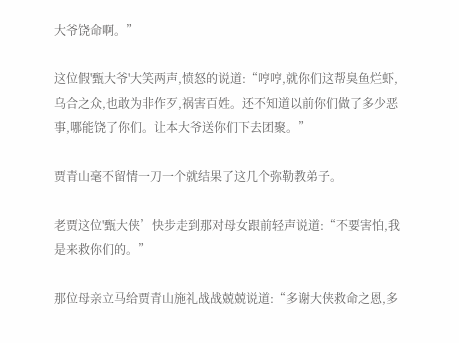大爷饶命啊。”

这位假'甄大爷'大笑两声,愤怒的说道:“哼哼,就你们这帮臭鱼烂虾,乌合之众,也敢为非作歹,祸害百姓。还不知道以前你们做了多少恶事,哪能饶了你们。让本大爷送你们下去团聚。”

贾青山毫不留情一刀一个就结果了这几个弥勒教弟子。

老贾这位'甄大侠’快步走到那对母女跟前轻声说道:“不要害怕,我是来救你们的。”

那位母亲立马给贾青山施礼战战兢兢说道:“多谢大侠救命之恩,多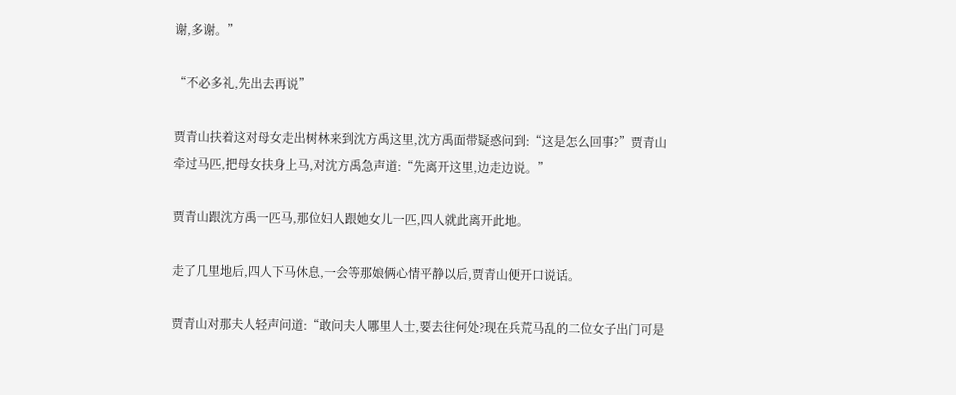谢,多谢。”

“不必多礼,先出去再说”

贾青山扶着这对母女走出树林来到沈方禹这里,沈方禹面带疑惑问到:“这是怎么回事?”贾青山牵过马匹,把母女扶身上马,对沈方禹急声道:“先离开这里,边走边说。”

贾青山跟沈方禹一匹马,那位妇人跟她女儿一匹,四人就此离开此地。

走了几里地后,四人下马休息,一会等那娘俩心情平静以后,贾青山便开口说话。

贾青山对那夫人轻声问道:“敢问夫人哪里人士,要去往何处?现在兵荒马乱的二位女子出门可是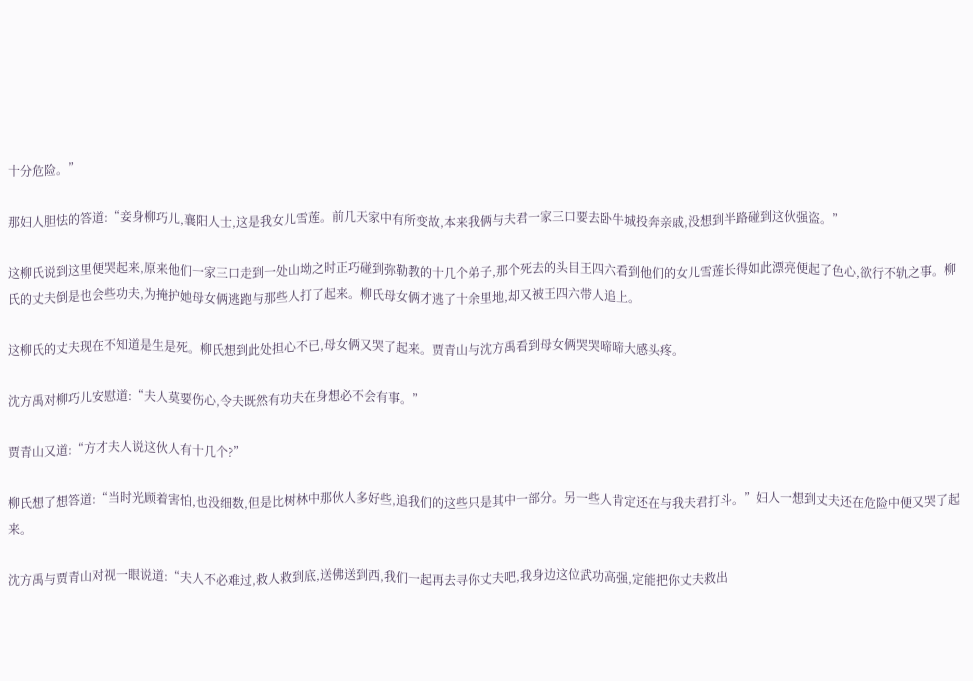十分危险。”

那妇人胆怯的答道:“妾身柳巧儿,襄阳人士,这是我女儿雪莲。前几天家中有所变故,本来我俩与夫君一家三口要去卧牛城投奔亲戚,没想到半路碰到这伙强盗。”

这柳氏说到这里便哭起来,原来他们一家三口走到一处山坳之时正巧碰到弥勒教的十几个弟子,那个死去的头目王四六看到他们的女儿雪莲长得如此漂亮便起了色心,欲行不轨之事。柳氏的丈夫倒是也会些功夫,为掩护她母女俩逃跑与那些人打了起来。柳氏母女俩才逃了十余里地,却又被王四六带人追上。

这柳氏的丈夫现在不知道是生是死。柳氏想到此处担心不已,母女俩又哭了起来。贾青山与沈方禹看到母女俩哭哭啼啼大感头疼。

沈方禹对柳巧儿安慰道:“夫人莫要伤心,令夫既然有功夫在身想必不会有事。”

贾青山又道:“方才夫人说这伙人有十几个?”

柳氏想了想答道:“当时光顾着害怕,也没细数,但是比树林中那伙人多好些,追我们的这些只是其中一部分。另一些人肯定还在与我夫君打斗。”妇人一想到丈夫还在危险中便又哭了起来。

沈方禹与贾青山对视一眼说道:“夫人不必难过,救人救到底,送佛送到西,我们一起再去寻你丈夫吧,我身边这位武功高强,定能把你丈夫救出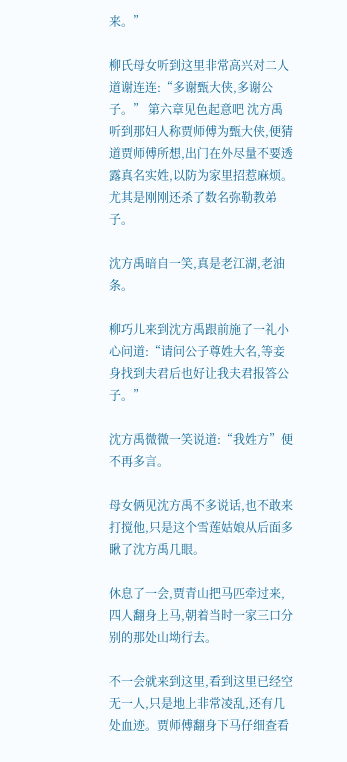来。”

柳氏母女听到这里非常高兴对二人道谢连连:“多谢甄大侠,多谢公子。” 第六章见色起意吧 沈方禹听到那妇人称贾师傅为甄大侠,便猜道贾师傅所想,出门在外尽量不要透露真名实姓,以防为家里招惹麻烦。尤其是刚刚还杀了数名弥勒教弟子。

沈方禹暗自一笑,真是老江湖,老油条。

柳巧儿来到沈方禹跟前施了一礼小心问道:“请问公子尊姓大名,等妾身找到夫君后也好让我夫君报答公子。”

沈方禹微微一笑说道:“我姓方”便不再多言。

母女俩见沈方禹不多说话,也不敢来打搅他,只是这个雪莲姑娘从后面多瞅了沈方禹几眼。

休息了一会,贾青山把马匹牵过来,四人翻身上马,朝着当时一家三口分别的那处山坳行去。

不一会就来到这里,看到这里已经空无一人,只是地上非常凌乱,还有几处血迹。贾师傅翻身下马仔细查看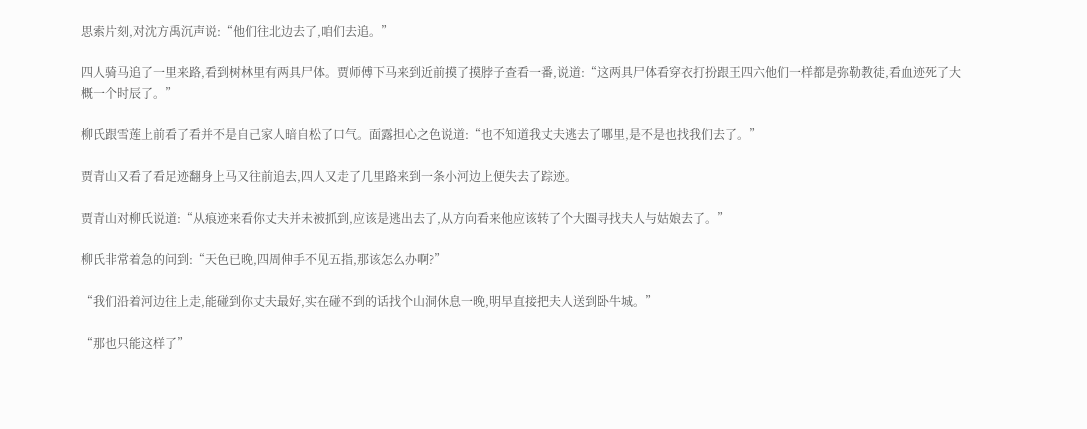思索片刻,对沈方禹沉声说:“他们往北边去了,咱们去追。”

四人骑马追了一里来路,看到树林里有两具尸体。贾师傅下马来到近前摸了摸脖子查看一番,说道:“这两具尸体看穿衣打扮跟王四六他们一样都是弥勒教徒,看血迹死了大概一个时辰了。”

柳氏跟雪莲上前看了看并不是自己家人暗自松了口气。面露担心之色说道:“也不知道我丈夫逃去了哪里,是不是也找我们去了。”

贾青山又看了看足迹翻身上马又往前追去,四人又走了几里路来到一条小河边上便失去了踪迹。

贾青山对柳氏说道:“从痕迹来看你丈夫并未被抓到,应该是逃出去了,从方向看来他应该转了个大圈寻找夫人与姑娘去了。”

柳氏非常着急的问到:“天色已晚,四周伸手不见五指,那该怎么办啊?”

“我们沿着河边往上走,能碰到你丈夫最好,实在碰不到的话找个山洞休息一晚,明早直接把夫人送到卧牛城。”

“那也只能这样了”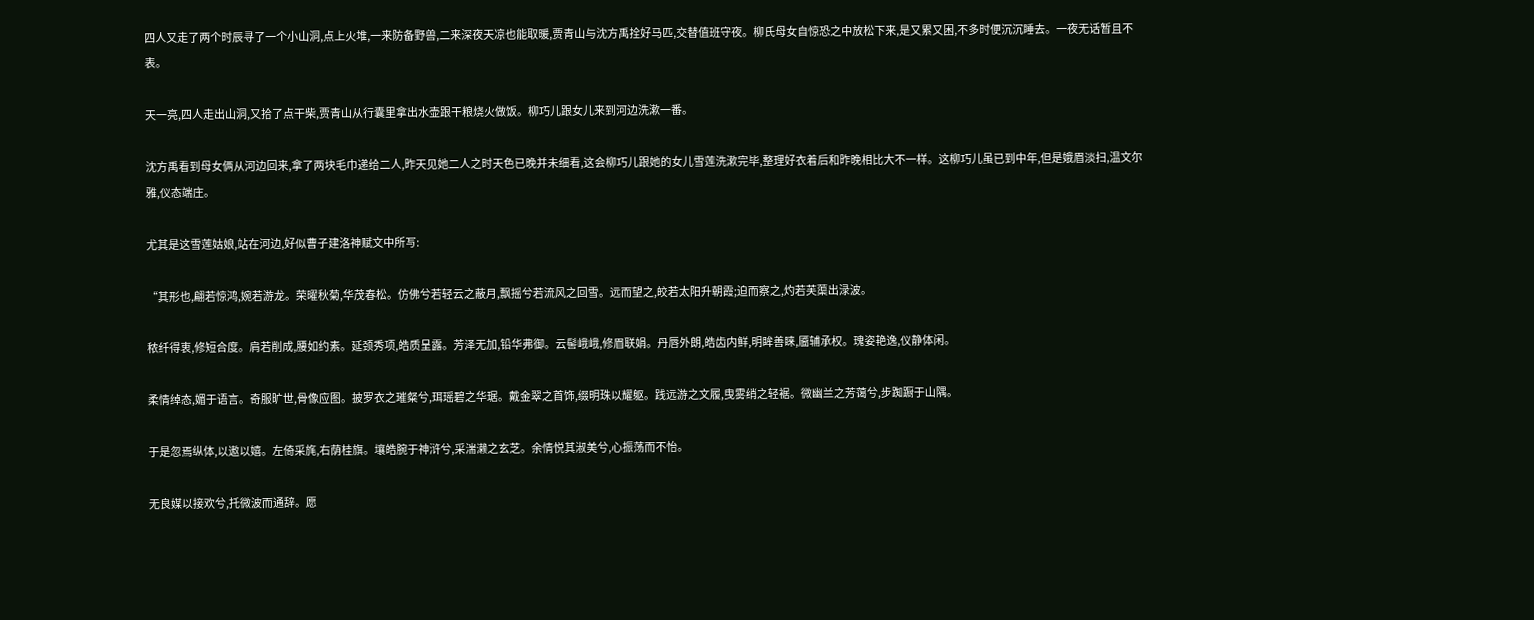四人又走了两个时辰寻了一个小山洞,点上火堆,一来防备野兽,二来深夜天凉也能取暖,贾青山与沈方禹拴好马匹,交替值班守夜。柳氏母女自惊恐之中放松下来,是又累又困,不多时便沉沉睡去。一夜无话暂且不表。

天一亮,四人走出山洞,又拾了点干柴,贾青山从行囊里拿出水壶跟干粮烧火做饭。柳巧儿跟女儿来到河边洗漱一番。

沈方禹看到母女俩从河边回来,拿了两块毛巾递给二人,昨天见她二人之时天色已晚并未细看,这会柳巧儿跟她的女儿雪莲洗漱完毕,整理好衣着后和昨晚相比大不一样。这柳巧儿虽已到中年,但是娥眉淡扫,温文尔雅,仪态端庄。

尤其是这雪莲姑娘,站在河边,好似曹子建洛神赋文中所写:

“其形也,翩若惊鸿,婉若游龙。荣曜秋菊,华茂春松。仿佛兮若轻云之蔽月,飘摇兮若流风之回雪。远而望之,皎若太阳升朝霞;迫而察之,灼若芙蕖出渌波。

秾纤得衷,修短合度。肩若削成,腰如约素。延颈秀项,皓质呈露。芳泽无加,铅华弗御。云髻峨峨,修眉联娟。丹唇外朗,皓齿内鲜,明眸善睐,靥辅承权。瑰姿艳逸,仪静体闲。

柔情绰态,媚于语言。奇服旷世,骨像应图。披罗衣之璀粲兮,珥瑶碧之华琚。戴金翠之首饰,缀明珠以耀躯。践远游之文履,曳雾绡之轻裾。微幽兰之芳蔼兮,步踟蹰于山隅。

于是忽焉纵体,以遨以嬉。左倚采旄,右荫桂旗。壤皓腕于神浒兮,采湍濑之玄芝。余情悦其淑美兮,心振荡而不怡。

无良媒以接欢兮,托微波而通辞。愿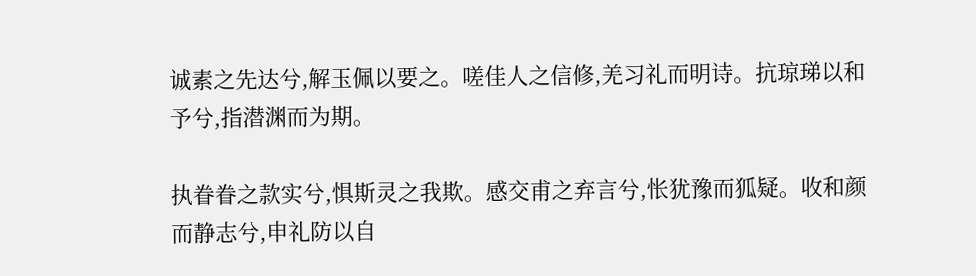诚素之先达兮,解玉佩以要之。嗟佳人之信修,羌习礼而明诗。抗琼珶以和予兮,指潜渊而为期。

执眷眷之款实兮,惧斯灵之我欺。感交甫之弃言兮,怅犹豫而狐疑。收和颜而静志兮,申礼防以自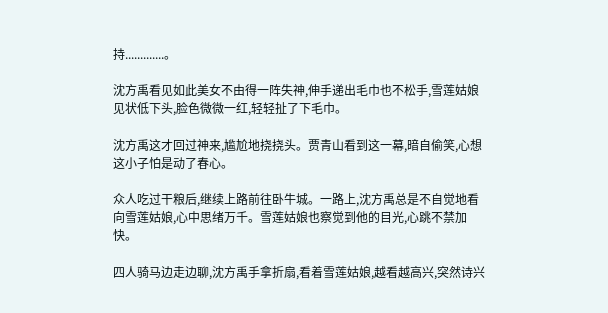持.............。

沈方禹看见如此美女不由得一阵失神,伸手递出毛巾也不松手,雪莲姑娘见状低下头,脸色微微一红,轻轻扯了下毛巾。

沈方禹这才回过神来,尴尬地挠挠头。贾青山看到这一幕,暗自偷笑,心想这小子怕是动了春心。

众人吃过干粮后,继续上路前往卧牛城。一路上,沈方禹总是不自觉地看向雪莲姑娘,心中思绪万千。雪莲姑娘也察觉到他的目光,心跳不禁加快。

四人骑马边走边聊,沈方禹手拿折扇,看着雪莲姑娘,越看越高兴,突然诗兴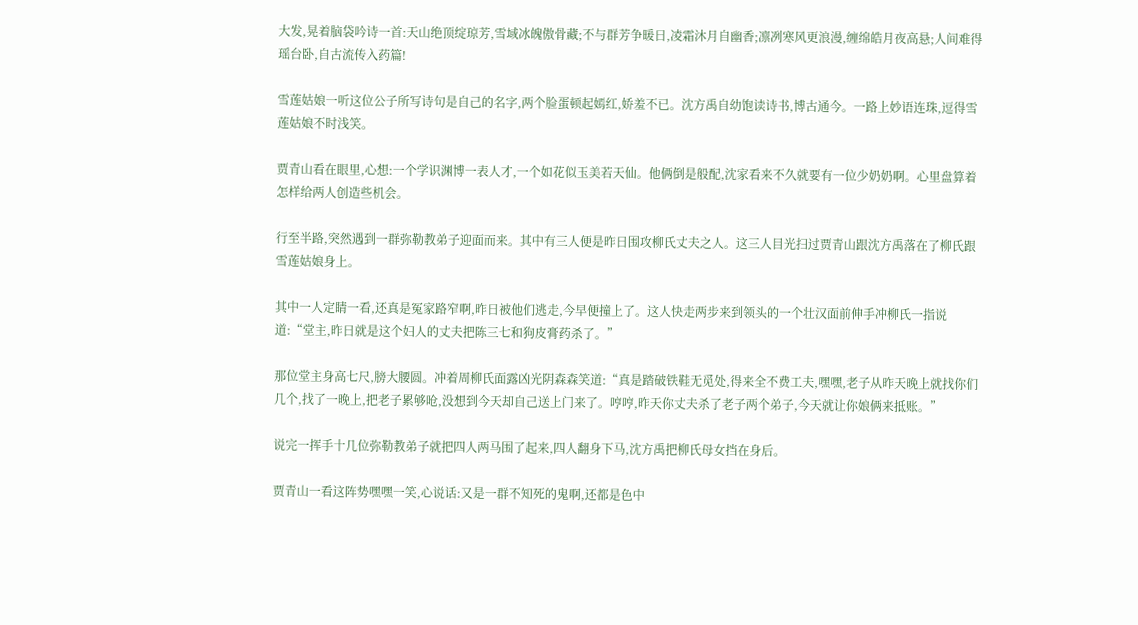大发,晃着脑袋吟诗一首:天山绝顶绽琼芳,雪域冰魄傲骨藏;不与群芳争暖日,凌霜沐月自幽香;凛冽寒风更浪漫,缠绵皓月夜高悬;人间难得瑶台卧,自古流传入药篇!

雪莲姑娘一听这位公子所写诗句是自己的名字,两个脸蛋顿起嫣红,娇羞不已。沈方禹自幼饱读诗书,博古通今。一路上妙语连珠,逗得雪莲姑娘不时浅笑。

贾青山看在眼里,心想:一个学识渊博一表人才,一个如花似玉美若天仙。他俩倒是般配,沈家看来不久就要有一位少奶奶啊。心里盘算着怎样给两人创造些机会。

行至半路,突然遇到一群弥勒教弟子迎面而来。其中有三人便是昨日围攻柳氏丈夫之人。这三人目光扫过贾青山跟沈方禹落在了柳氏跟雪莲姑娘身上。

其中一人定睛一看,还真是冤家路窄啊,昨日被他们逃走,今早便撞上了。这人快走两步来到领头的一个壮汉面前伸手冲柳氏一指说道:“堂主,昨日就是这个妇人的丈夫把陈三七和狗皮膏药杀了。”

那位堂主身高七尺,膀大腰圆。冲着周柳氏面露凶光阴森森笑道:“真是踏破铁鞋无觅处,得来全不费工夫,嘿嘿,老子从昨天晚上就找你们几个,找了一晚上,把老子累够呛,没想到今天却自己送上门来了。哼哼,昨天你丈夫杀了老子两个弟子,今天就让你娘俩来抵账。”

说完一挥手十几位弥勒教弟子就把四人两马围了起来,四人翻身下马,沈方禹把柳氏母女挡在身后。

贾青山一看这阵势嘿嘿一笑,心说话:又是一群不知死的鬼啊,还都是色中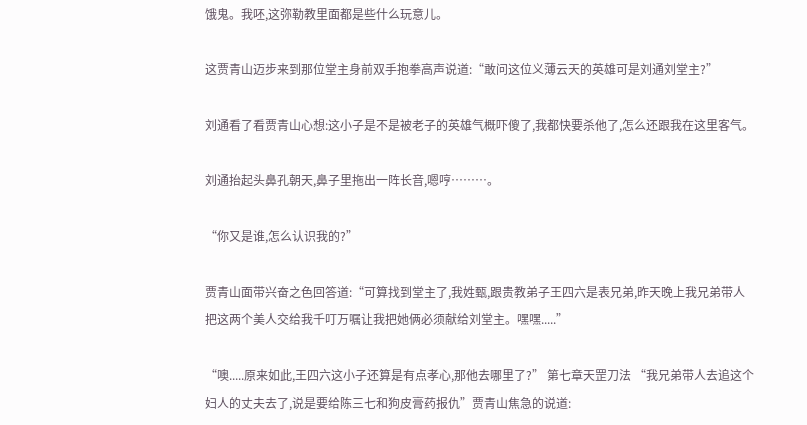饿鬼。我呸,这弥勒教里面都是些什么玩意儿。

这贾青山迈步来到那位堂主身前双手抱拳高声说道:“敢问这位义薄云天的英雄可是刘通刘堂主?”

刘通看了看贾青山心想:这小子是不是被老子的英雄气概吓傻了,我都快要杀他了,怎么还跟我在这里客气。

刘通抬起头鼻孔朝天,鼻子里拖出一阵长音,嗯哼………。

“你又是谁,怎么认识我的?”

贾青山面带兴奋之色回答道:“可算找到堂主了,我姓甄,跟贵教弟子王四六是表兄弟,昨天晚上我兄弟带人把这两个美人交给我千叮万嘱让我把她俩必须献给刘堂主。嘿嘿.....”

“噢.....原来如此,王四六这小子还算是有点孝心,那他去哪里了?” 第七章天罡刀法 “我兄弟带人去追这个妇人的丈夫去了,说是要给陈三七和狗皮膏药报仇”贾青山焦急的说道: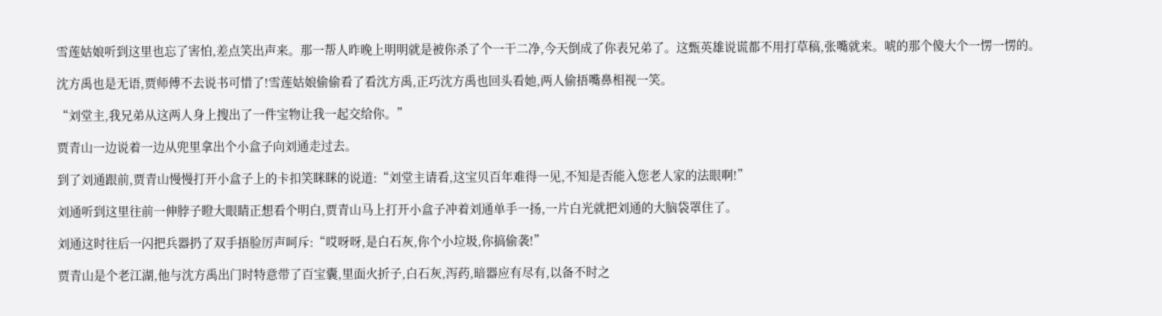雪莲姑娘听到这里也忘了害怕,差点笑出声来。那一帮人昨晚上明明就是被你杀了个一干二净,今天倒成了你表兄弟了。这甄英雄说谎都不用打草稿,张嘴就来。唬的那个傻大个一愣一愣的。

沈方禹也是无语,贾师傅不去说书可惜了!雪莲姑娘偷偷看了看沈方禹,正巧沈方禹也回头看她,两人偷捂嘴鼻相视一笑。

“刘堂主,我兄弟从这两人身上搜出了一件宝物让我一起交给你。”

贾青山一边说着一边从兜里拿出个小盒子向刘通走过去。

到了刘通跟前,贾青山慢慢打开小盒子上的卡扣笑眯眯的说道:“刘堂主请看,这宝贝百年难得一见,不知是否能入您老人家的法眼啊!”

刘通听到这里往前一伸脖子瞪大眼睛正想看个明白,贾青山马上打开小盒子冲着刘通单手一扬,一片白光就把刘通的大脑袋罩住了。

刘通这时往后一闪把兵器扔了双手捂脸厉声呵斥:“哎呀呀,是白石灰,你个小垃圾,你搞偷袭!”

贾青山是个老江湖,他与沈方禹出门时特意带了百宝囊,里面火折子,白石灰,泻药,暗器应有尽有,以备不时之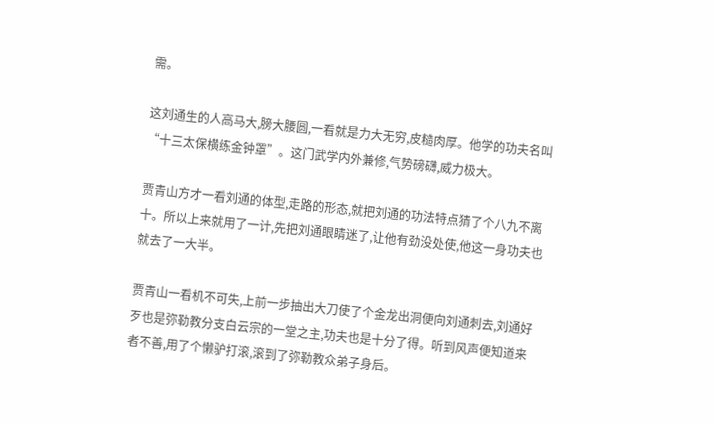需。

这刘通生的人高马大,膀大腰圆,一看就是力大无穷,皮糙肉厚。他学的功夫名叫“十三太保横练金钟罩”。这门武学内外兼修,气势磅礴,威力极大。

贾青山方才一看刘通的体型,走路的形态,就把刘通的功法特点猜了个八九不离十。所以上来就用了一计,先把刘通眼睛迷了,让他有劲没处使,他这一身功夫也就去了一大半。

贾青山一看机不可失,上前一步抽出大刀使了个金龙出洞便向刘通刺去,刘通好歹也是弥勒教分支白云宗的一堂之主,功夫也是十分了得。听到风声便知道来者不善,用了个懒驴打滚,滚到了弥勒教众弟子身后。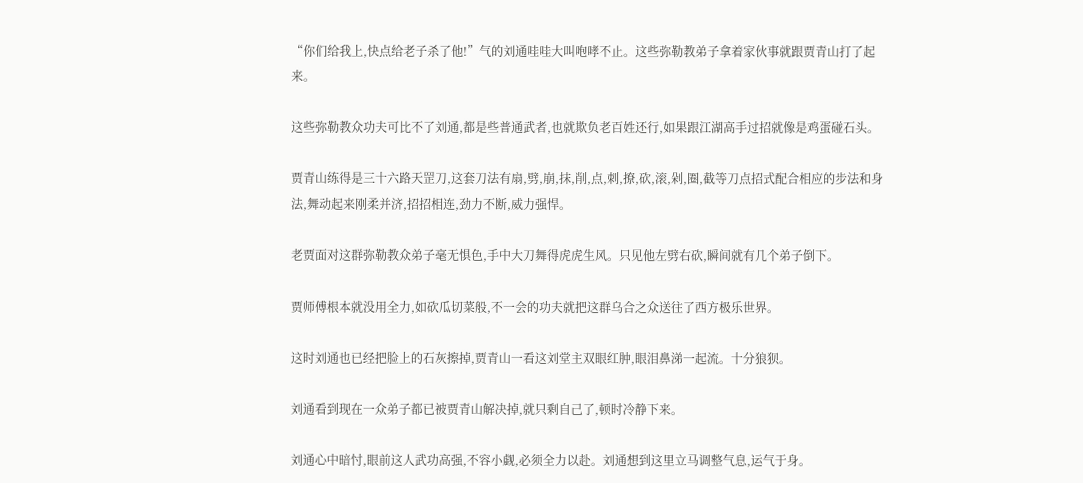“你们给我上,快点给老子杀了他!”气的刘通哇哇大叫咆哮不止。这些弥勒教弟子拿着家伙事就跟贾青山打了起来。

这些弥勒教众功夫可比不了刘通,都是些普通武者,也就欺负老百姓还行,如果跟江湖高手过招就像是鸡蛋碰石头。

贾青山练得是三十六路天罡刀,这套刀法有扇,劈,崩,抹,削,点,刺,撩,砍,滚,剁,圈,截等刀点招式配合相应的步法和身法,舞动起来刚柔并济,招招相连,劲力不断,威力强悍。

老贾面对这群弥勒教众弟子毫无惧色,手中大刀舞得虎虎生风。只见他左劈右砍,瞬间就有几个弟子倒下。

贾师傅根本就没用全力,如砍瓜切菜般,不一会的功夫就把这群乌合之众送往了西方极乐世界。

这时刘通也已经把脸上的石灰擦掉,贾青山一看这刘堂主双眼红肿,眼泪鼻涕一起流。十分狼狈。

刘通看到现在一众弟子都已被贾青山解决掉,就只剩自己了,顿时冷静下来。

刘通心中暗忖,眼前这人武功高强,不容小觑,必须全力以赴。刘通想到这里立马调整气息,运气于身。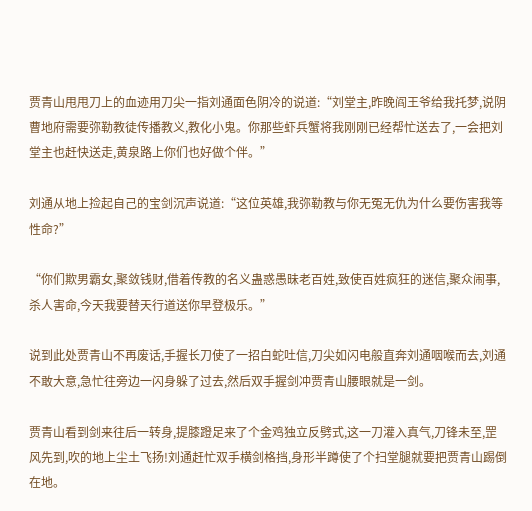贾青山甩甩刀上的血迹用刀尖一指刘通面色阴冷的说道:“刘堂主,昨晚阎王爷给我托梦,说阴曹地府需要弥勒教徒传播教义,教化小鬼。你那些虾兵蟹将我刚刚已经帮忙送去了,一会把刘堂主也赶快送走,黄泉路上你们也好做个伴。”

刘通从地上捡起自己的宝剑沉声说道:“这位英雄,我弥勒教与你无冤无仇为什么要伤害我等性命?”

“你们欺男霸女,聚敛钱财,借着传教的名义蛊惑愚昧老百姓,致使百姓疯狂的迷信,聚众闹事,杀人害命,今天我要替天行道送你早登极乐。”

说到此处贾青山不再废话,手握长刀使了一招白蛇吐信,刀尖如闪电般直奔刘通咽喉而去,刘通不敢大意,急忙往旁边一闪身躲了过去,然后双手握剑冲贾青山腰眼就是一剑。

贾青山看到剑来往后一转身,提膝蹬足来了个金鸡独立反劈式,这一刀灌入真气,刀锋未至,罡风先到,吹的地上尘土飞扬!刘通赶忙双手横剑格挡,身形半蹲使了个扫堂腿就要把贾青山踢倒在地。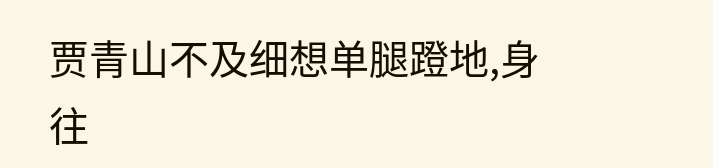贾青山不及细想单腿蹬地,身往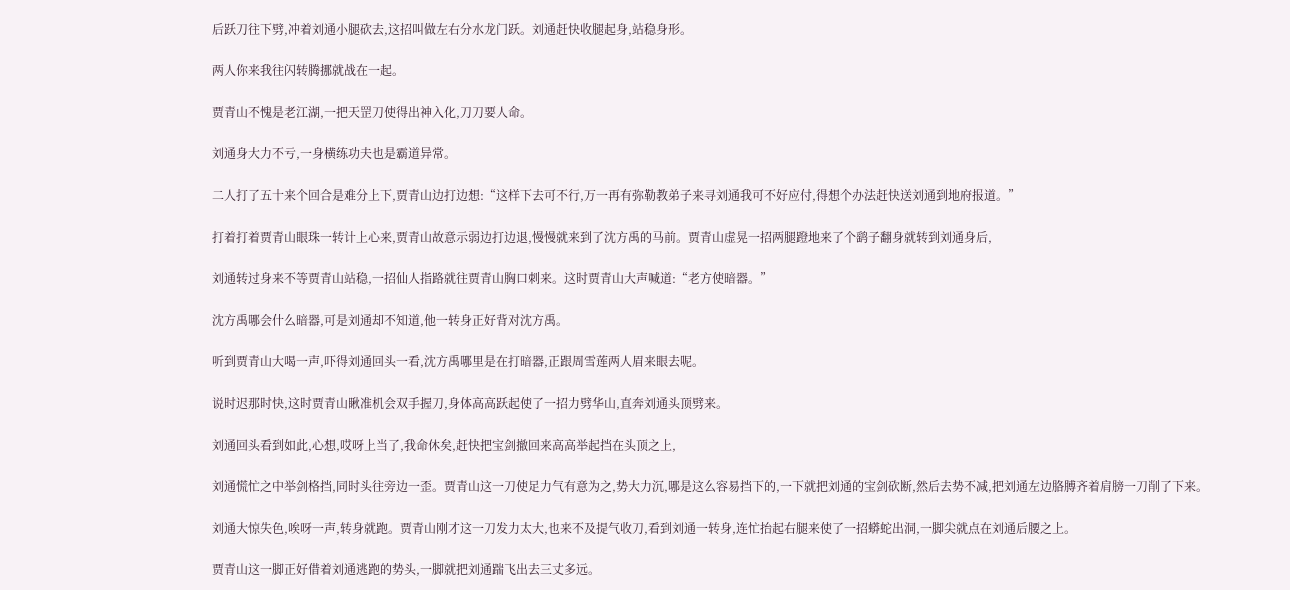后跃刀往下劈,冲着刘通小腿砍去,这招叫做左右分水龙门跃。刘通赶快收腿起身,站稳身形。

两人你来我往闪转腾挪就战在一起。

贾青山不愧是老江湖,一把天罡刀使得出神入化,刀刀要人命。

刘通身大力不亏,一身横练功夫也是霸道异常。

二人打了五十来个回合是难分上下,贾青山边打边想:“这样下去可不行,万一再有弥勒教弟子来寻刘通我可不好应付,得想个办法赶快送刘通到地府报道。”

打着打着贾青山眼珠一转计上心来,贾青山故意示弱边打边退,慢慢就来到了沈方禹的马前。贾青山虚晃一招两腿蹬地来了个鹞子翻身就转到刘通身后,

刘通转过身来不等贾青山站稳,一招仙人指路就往贾青山胸口刺来。这时贾青山大声喊道:“老方使暗器。”

沈方禹哪会什么暗器,可是刘通却不知道,他一转身正好背对沈方禹。

听到贾青山大喝一声,吓得刘通回头一看,沈方禹哪里是在打暗器,正跟周雪莲两人眉来眼去呢。

说时迟那时快,这时贾青山瞅准机会双手握刀,身体高高跃起使了一招力劈华山,直奔刘通头顶劈来。

刘通回头看到如此,心想,哎呀上当了,我命休矣,赶快把宝剑撤回来高高举起挡在头顶之上,

刘通慌忙之中举剑格挡,同时头往旁边一歪。贾青山这一刀使足力气有意为之,势大力沉,哪是这么容易挡下的,一下就把刘通的宝剑砍断,然后去势不减,把刘通左边胳膊齐着肩膀一刀削了下来。

刘通大惊失色,唉呀一声,转身就跑。贾青山刚才这一刀发力太大,也来不及提气收刀,看到刘通一转身,连忙抬起右腿来使了一招蟒蛇出洞,一脚尖就点在刘通后腰之上。

贾青山这一脚正好借着刘通逃跑的势头,一脚就把刘通踹飞出去三丈多远。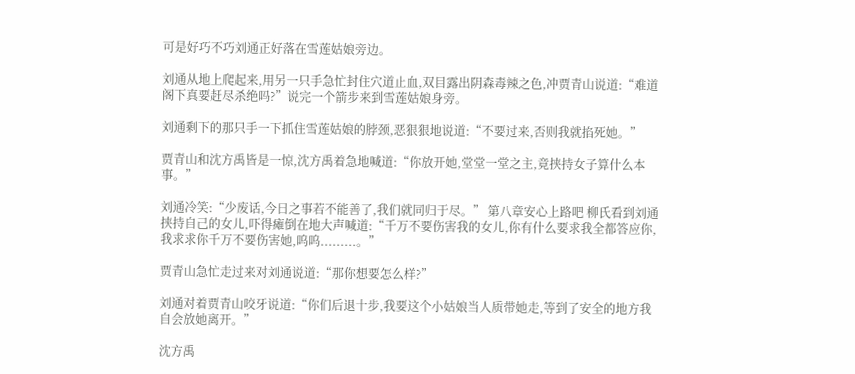可是好巧不巧刘通正好落在雪莲姑娘旁边。

刘通从地上爬起来,用另一只手急忙封住穴道止血,双目露出阴森毒辣之色,冲贾青山说道:“难道阁下真要赶尽杀绝吗?”说完一个箭步来到雪莲姑娘身旁。

刘通剩下的那只手一下抓住雪莲姑娘的脖颈,恶狠狠地说道:“不要过来,否则我就掐死她。”

贾青山和沈方禹皆是一惊,沈方禹着急地喊道:“你放开她,堂堂一堂之主,竟挟持女子算什么本事。”

刘通冷笑:“少废话,今日之事若不能善了,我们就同归于尽。” 第八章安心上路吧 柳氏看到刘通挟持自己的女儿,吓得瘫倒在地大声喊道:“千万不要伤害我的女儿,你有什么要求我全都答应你,我求求你千万不要伤害她,呜呜.........。”

贾青山急忙走过来对刘通说道:“那你想要怎么样?”

刘通对着贾青山咬牙说道:“你们后退十步,我要这个小姑娘当人质带她走,等到了安全的地方我自会放她离开。”

沈方禹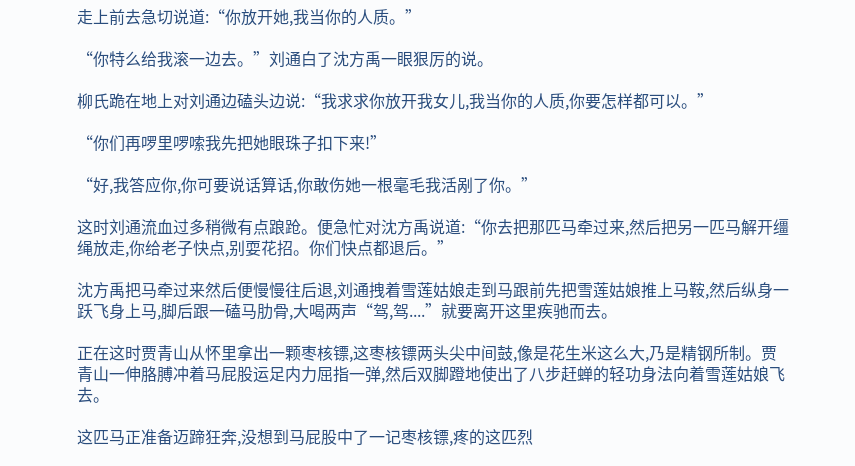走上前去急切说道:“你放开她,我当你的人质。”

“你特么给我滚一边去。”刘通白了沈方禹一眼狠厉的说。

柳氏跪在地上对刘通边磕头边说:“我求求你放开我女儿,我当你的人质,你要怎样都可以。”

“你们再啰里啰嗦我先把她眼珠子扣下来!”

“好,我答应你,你可要说话算话,你敢伤她一根毫毛我活剐了你。”

这时刘通流血过多稍微有点踉跄。便急忙对沈方禹说道:“你去把那匹马牵过来,然后把另一匹马解开缰绳放走,你给老子快点,别耍花招。你们快点都退后。”

沈方禹把马牵过来然后便慢慢往后退,刘通拽着雪莲姑娘走到马跟前先把雪莲姑娘推上马鞍,然后纵身一跃飞身上马,脚后跟一磕马肋骨,大喝两声“驾,驾....”就要离开这里疾驰而去。

正在这时贾青山从怀里拿出一颗枣核镖,这枣核镖两头尖中间鼓,像是花生米这么大,乃是精钢所制。贾青山一伸胳膊冲着马屁股运足内力屈指一弹,然后双脚蹬地使出了八步赶蝉的轻功身法向着雪莲姑娘飞去。

这匹马正准备迈蹄狂奔,没想到马屁股中了一记枣核镖,疼的这匹烈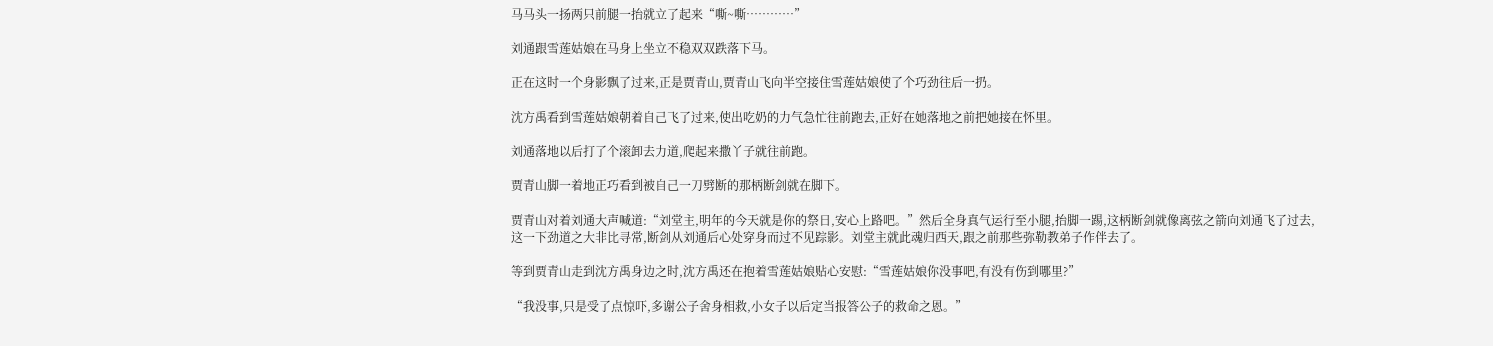马马头一扬两只前腿一抬就立了起来“嘶~嘶…………”

刘通跟雪莲姑娘在马身上坐立不稳双双跌落下马。

正在这时一个身影飘了过来,正是贾青山,贾青山飞向半空接住雪莲姑娘使了个巧劲往后一扔。

沈方禹看到雪莲姑娘朝着自己飞了过来,使出吃奶的力气急忙往前跑去,正好在她落地之前把她接在怀里。

刘通落地以后打了个滚卸去力道,爬起来撒丫子就往前跑。

贾青山脚一着地正巧看到被自己一刀劈断的那柄断剑就在脚下。

贾青山对着刘通大声喊道:“刘堂主,明年的今天就是你的祭日,安心上路吧。”然后全身真气运行至小腿,抬脚一踢,这柄断剑就像离弦之箭向刘通飞了过去,这一下劲道之大非比寻常,断剑从刘通后心处穿身而过不见踪影。刘堂主就此魂归西天,跟之前那些弥勒教弟子作伴去了。

等到贾青山走到沈方禹身边之时,沈方禹还在抱着雪莲姑娘贴心安慰:“雪莲姑娘你没事吧,有没有伤到哪里?”

“我没事,只是受了点惊吓,多谢公子舍身相救,小女子以后定当报答公子的救命之恩。”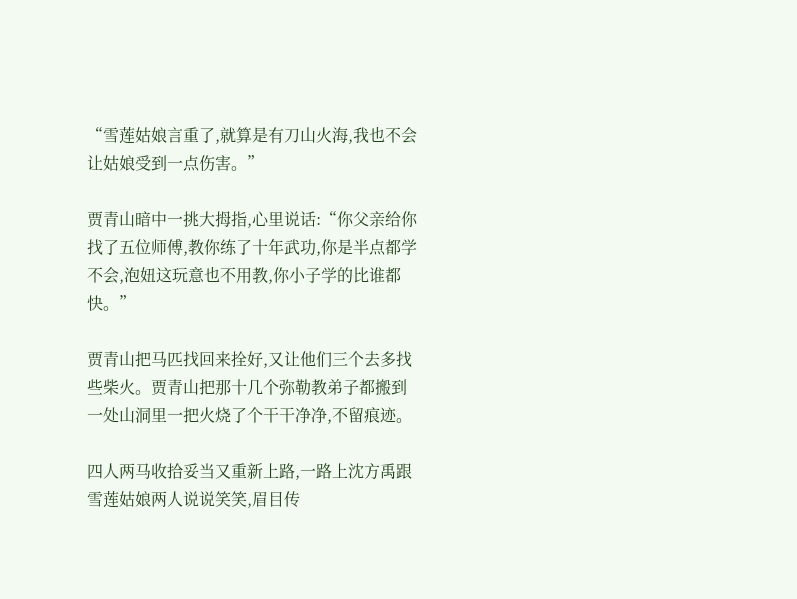“雪莲姑娘言重了,就算是有刀山火海,我也不会让姑娘受到一点伤害。”

贾青山暗中一挑大拇指,心里说话:“你父亲给你找了五位师傅,教你练了十年武功,你是半点都学不会,泡妞这玩意也不用教,你小子学的比谁都快。”

贾青山把马匹找回来拴好,又让他们三个去多找些柴火。贾青山把那十几个弥勒教弟子都搬到一处山洞里一把火烧了个干干净净,不留痕迹。

四人两马收拾妥当又重新上路,一路上沈方禹跟雪莲姑娘两人说说笑笑,眉目传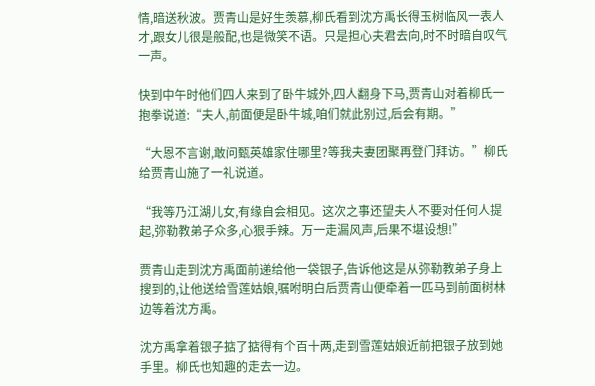情,暗送秋波。贾青山是好生羡慕,柳氏看到沈方禹长得玉树临风一表人才,跟女儿很是般配,也是微笑不语。只是担心夫君去向,时不时暗自叹气一声。

快到中午时他们四人来到了卧牛城外,四人翻身下马,贾青山对着柳氏一抱拳说道:“夫人,前面便是卧牛城,咱们就此别过,后会有期。”

“大恩不言谢,敢问甄英雄家住哪里?等我夫妻团聚再登门拜访。”柳氏给贾青山施了一礼说道。

“我等乃江湖儿女,有缘自会相见。这次之事还望夫人不要对任何人提起,弥勒教弟子众多,心狠手辣。万一走漏风声,后果不堪设想!”

贾青山走到沈方禹面前递给他一袋银子,告诉他这是从弥勒教弟子身上搜到的,让他送给雪莲姑娘,嘱咐明白后贾青山便牵着一匹马到前面树林边等着沈方禹。

沈方禹拿着银子掂了掂得有个百十两,走到雪莲姑娘近前把银子放到她手里。柳氏也知趣的走去一边。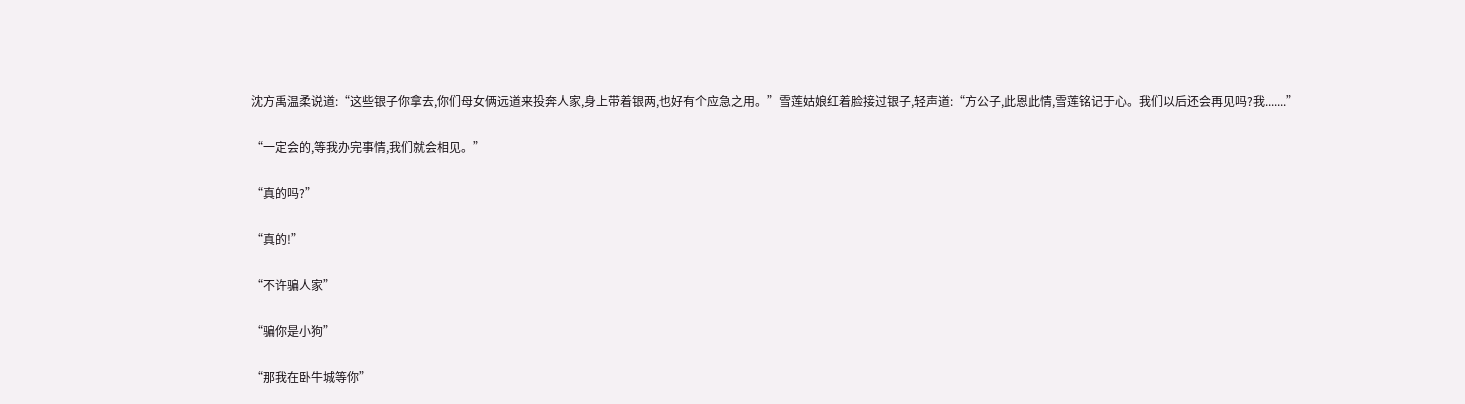沈方禹温柔说道:“这些银子你拿去,你们母女俩远道来投奔人家,身上带着银两,也好有个应急之用。”雪莲姑娘红着脸接过银子,轻声道:“方公子,此恩此情,雪莲铭记于心。我们以后还会再见吗?我.......”

“一定会的,等我办完事情,我们就会相见。”

“真的吗?”

“真的!”

“不许骗人家”

“骗你是小狗”

“那我在卧牛城等你”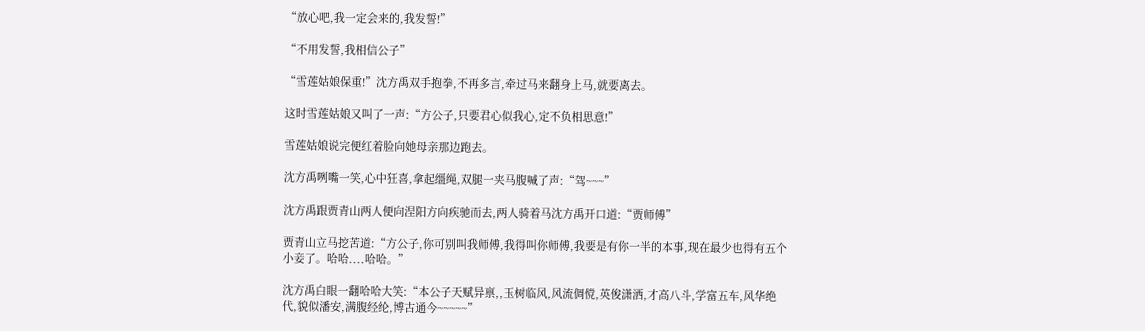“放心吧,我一定会来的,我发誓!”

“不用发誓,我相信公子”

“雪莲姑娘保重!”沈方禹双手抱拳,不再多言,牵过马来翻身上马,就要离去。

这时雪莲姑娘又叫了一声:“方公子,只要君心似我心,定不负相思意!”

雪莲姑娘说完便红着脸向她母亲那边跑去。

沈方禹咧嘴一笑,心中狂喜,拿起缰绳,双腿一夹马腹喊了声:“驾~~~”

沈方禹跟贾青山两人便向涅阳方向疾驰而去,两人骑着马沈方禹开口道:“贾师傅”

贾青山立马挖苦道:“方公子,你可别叫我师傅,我得叫你师傅,我要是有你一半的本事,现在最少也得有五个小妾了。哈哈....哈哈。”

沈方禹白眼一翻哈哈大笑:“本公子天赋异禀,,玉树临风,风流倜傥,英俊潇洒,才高八斗,学富五车,风华绝代,貌似潘安,满腹经纶,博古通今~~~~~”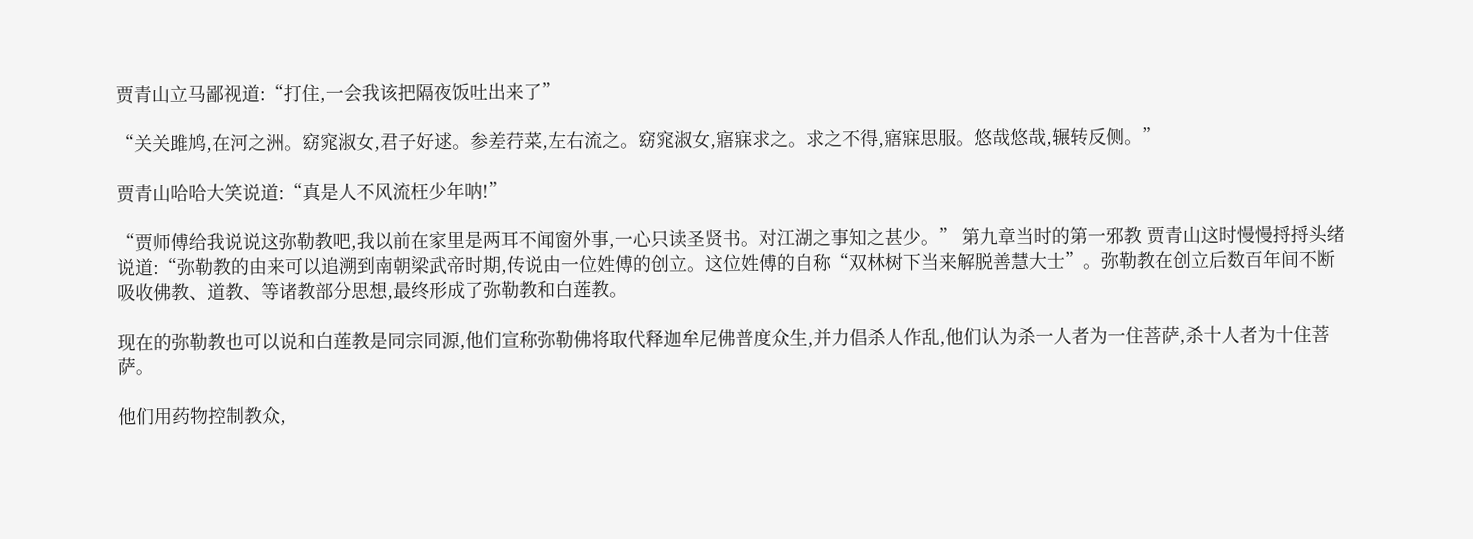贾青山立马鄙视道:“打住,一会我该把隔夜饭吐出来了”

“关关雎鸠,在河之洲。窈窕淑女,君子好逑。参差荇菜,左右流之。窈窕淑女,寤寐求之。求之不得,寤寐思服。悠哉悠哉,辗转反侧。”

贾青山哈哈大笑说道:“真是人不风流枉少年呐!”

“贾师傅给我说说这弥勒教吧,我以前在家里是两耳不闻窗外事,一心只读圣贤书。对江湖之事知之甚少。” 第九章当时的第一邪教 贾青山这时慢慢捋捋头绪说道:“弥勒教的由来可以追溯到南朝梁武帝时期,传说由一位姓傅的创立。这位姓傅的自称“双林树下当来解脱善慧大士”。弥勒教在创立后数百年间不断吸收佛教、道教、等诸教部分思想,最终形成了弥勒教和白莲教。

现在的弥勒教也可以说和白莲教是同宗同源,他们宣称弥勒佛将取代释迦牟尼佛普度众生,并力倡杀人作乱,他们认为杀一人者为一住菩萨,杀十人者为十住菩萨。

他们用药物控制教众,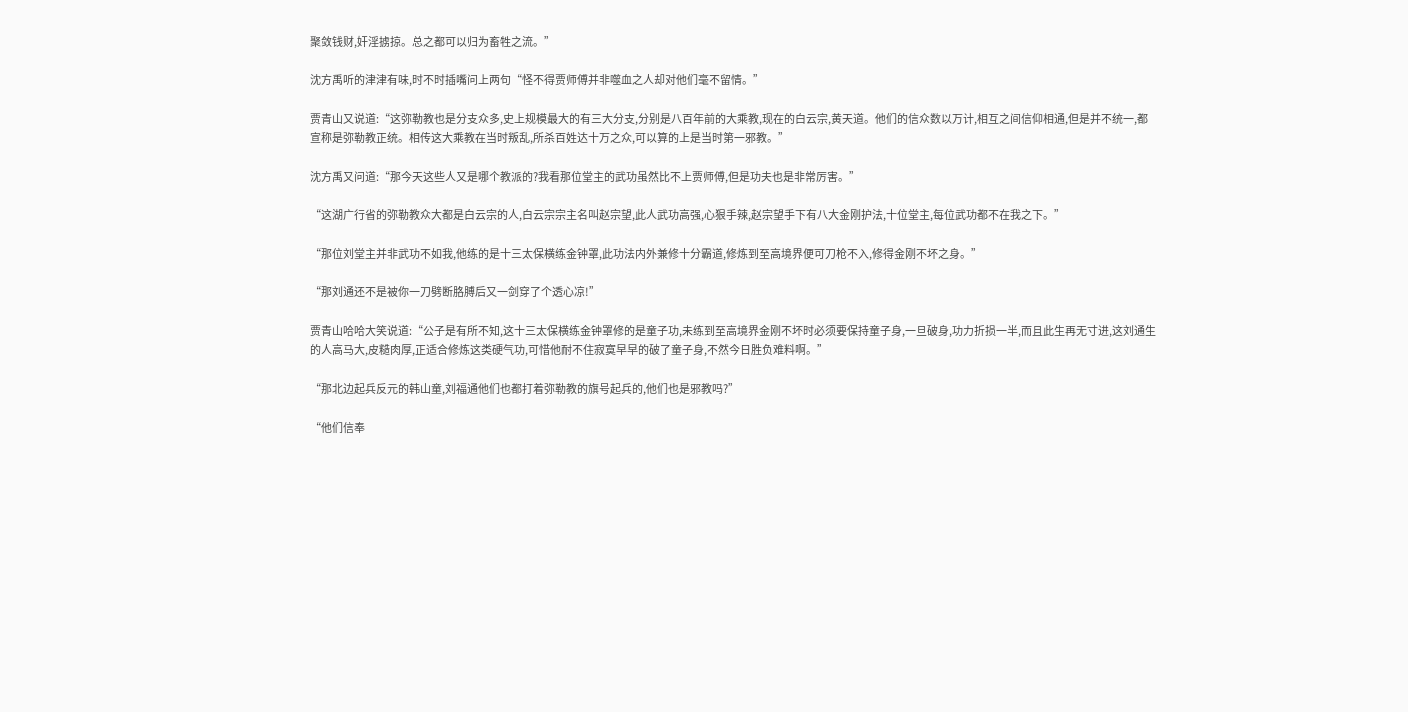聚敛钱财,奸淫掳掠。总之都可以归为畜牲之流。”

沈方禹听的津津有味,时不时插嘴问上两句“怪不得贾师傅并非噬血之人却对他们毫不留情。”

贾青山又说道:“这弥勒教也是分支众多,史上规模最大的有三大分支,分别是八百年前的大乘教,现在的白云宗,黄天道。他们的信众数以万计,相互之间信仰相通,但是并不统一,都宣称是弥勒教正统。相传这大乘教在当时叛乱,所杀百姓达十万之众,可以算的上是当时第一邪教。”

沈方禹又问道:“那今天这些人又是哪个教派的?我看那位堂主的武功虽然比不上贾师傅,但是功夫也是非常厉害。”

“这湖广行省的弥勒教众大都是白云宗的人,白云宗宗主名叫赵宗望,此人武功高强,心狠手辣,赵宗望手下有八大金刚护法,十位堂主,每位武功都不在我之下。”

“那位刘堂主并非武功不如我,他练的是十三太保横练金钟罩,此功法内外兼修十分霸道,修炼到至高境界便可刀枪不入,修得金刚不坏之身。”

“那刘通还不是被你一刀劈断胳膊后又一剑穿了个透心凉!”

贾青山哈哈大笑说道:“公子是有所不知,这十三太保横练金钟罩修的是童子功,未练到至高境界金刚不坏时必须要保持童子身,一旦破身,功力折损一半,而且此生再无寸进,这刘通生的人高马大,皮糙肉厚,正适合修炼这类硬气功,可惜他耐不住寂寞早早的破了童子身,不然今日胜负难料啊。”

“那北边起兵反元的韩山童,刘福通他们也都打着弥勒教的旗号起兵的,他们也是邪教吗?”

“他们信奉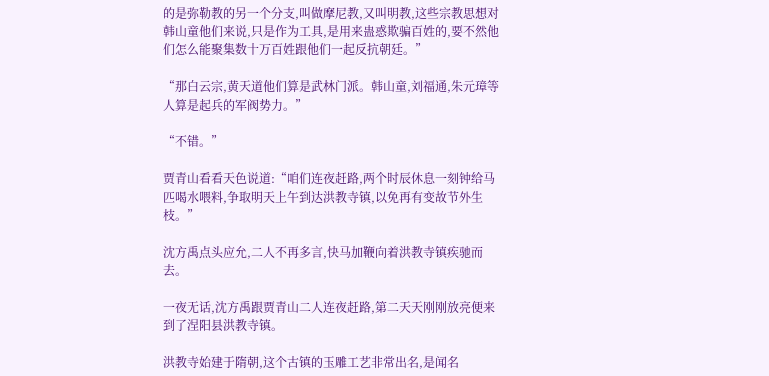的是弥勒教的另一个分支,叫做摩尼教,又叫明教,这些宗教思想对韩山童他们来说,只是作为工具,是用来蛊惑欺骗百姓的,要不然他们怎么能聚集数十万百姓跟他们一起反抗朝廷。”

“那白云宗,黄天道他们算是武林门派。韩山童,刘福通,朱元璋等人算是起兵的军阀势力。”

“不错。”

贾青山看看天色说道:“咱们连夜赶路,两个时辰休息一刻钟给马匹喝水喂料,争取明天上午到达洪教寺镇,以免再有变故节外生枝。”

沈方禹点头应允,二人不再多言,快马加鞭向着洪教寺镇疾驰而去。

一夜无话,沈方禹跟贾青山二人连夜赶路,第二天天刚刚放亮便来到了涅阳县洪教寺镇。

洪教寺始建于隋朝,这个古镇的玉雕工艺非常出名,是闻名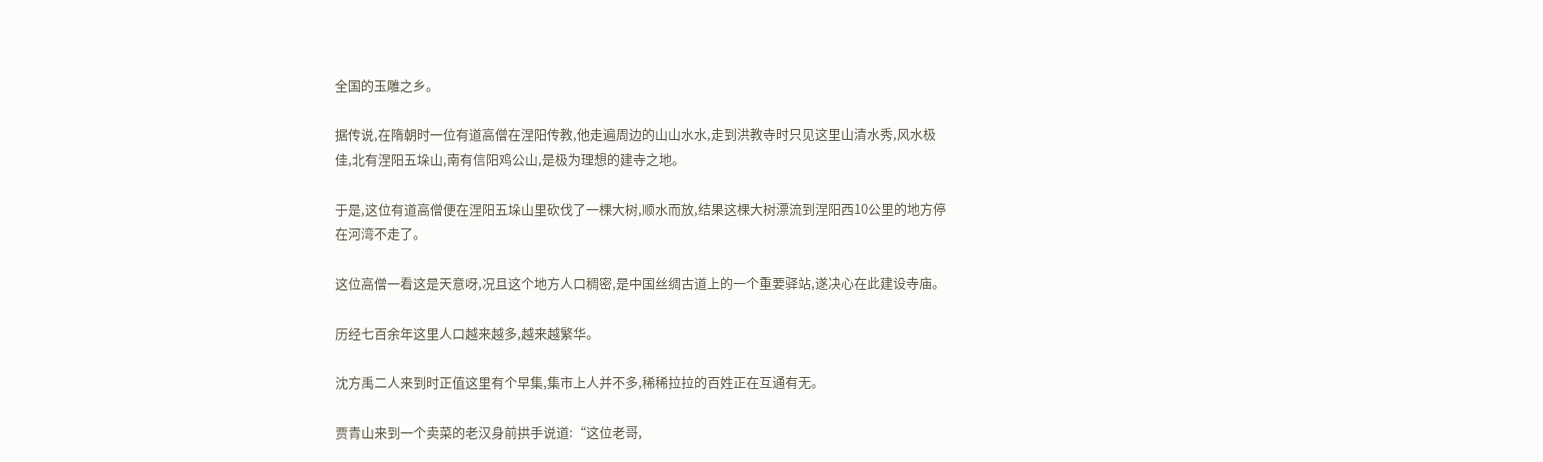全国的玉雕之乡。

据传说,在隋朝时一位有道高僧在涅阳传教,他走遍周边的山山水水,走到洪教寺时只见这里山清水秀,风水极佳,北有涅阳五垛山,南有信阳鸡公山,是极为理想的建寺之地。

于是,这位有道高僧便在涅阳五垛山里砍伐了一棵大树,顺水而放,结果这棵大树漂流到涅阳西10公里的地方停在河湾不走了。

这位高僧一看这是天意呀,况且这个地方人口稠密,是中国丝绸古道上的一个重要驿站,遂决心在此建设寺庙。

历经七百余年这里人口越来越多,越来越繁华。

沈方禹二人来到时正值这里有个早集,集市上人并不多,稀稀拉拉的百姓正在互通有无。

贾青山来到一个卖菜的老汉身前拱手说道:“这位老哥,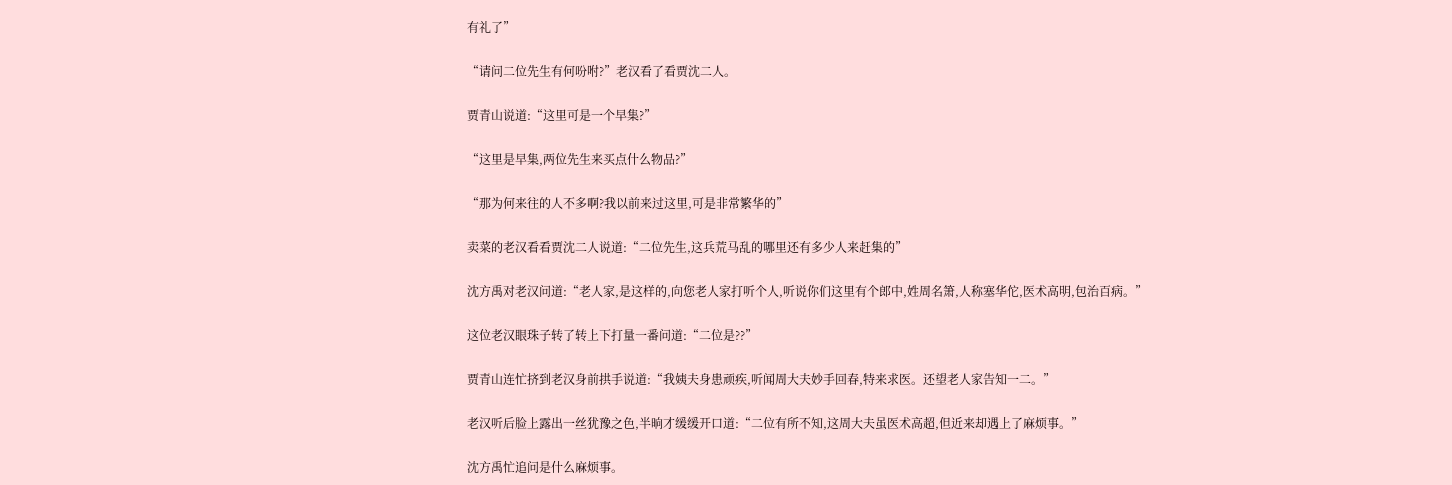有礼了”

“请问二位先生有何吩咐?”老汉看了看贾沈二人。

贾青山说道:“这里可是一个早集?”

“这里是早集,两位先生来买点什么物品?”

“那为何来往的人不多啊?我以前来过这里,可是非常繁华的”

卖菜的老汉看看贾沈二人说道:“二位先生,这兵荒马乱的哪里还有多少人来赶集的”

沈方禹对老汉问道:“老人家,是这样的,向您老人家打听个人,听说你们这里有个郎中,姓周名箫,人称塞华佗,医术高明,包治百病。”

这位老汉眼珠子转了转上下打量一番问道:“二位是??”

贾青山连忙挤到老汉身前拱手说道:“我姨夫身患顽疾,听闻周大夫妙手回春,特来求医。还望老人家告知一二。”

老汉听后脸上露出一丝犹豫之色,半晌才缓缓开口道:“二位有所不知,这周大夫虽医术高超,但近来却遇上了麻烦事。”

沈方禹忙追问是什么麻烦事。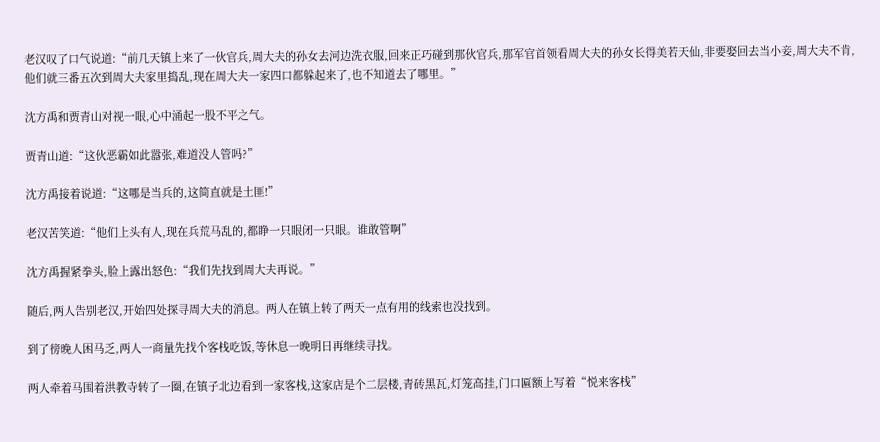老汉叹了口气说道:“前几天镇上来了一伙官兵,周大夫的孙女去河边洗衣服,回来正巧碰到那伙官兵,那军官首领看周大夫的孙女长得美若天仙,非要娶回去当小妾,周大夫不肯,他们就三番五次到周大夫家里捣乱,现在周大夫一家四口都躲起来了,也不知道去了哪里。”

沈方禹和贾青山对视一眼,心中涌起一股不平之气。

贾青山道:“这伙恶霸如此嚣张,难道没人管吗?”

沈方禹接着说道:“这哪是当兵的,这简直就是土匪!”

老汉苦笑道:“他们上头有人,现在兵荒马乱的,都睁一只眼闭一只眼。谁敢管啊”

沈方禹握紧拳头,脸上露出怒色:“我们先找到周大夫再说。”

随后,两人告别老汉,开始四处探寻周大夫的消息。两人在镇上转了两天一点有用的线索也没找到。

到了徬晚人困马乏,两人一商量先找个客栈吃饭,等休息一晚明日再继续寻找。

两人牵着马围着洪教寺转了一圈,在镇子北边看到一家客栈,这家店是个二层楼,青砖黑瓦,灯笼高挂,门口匾额上写着“悦来客栈”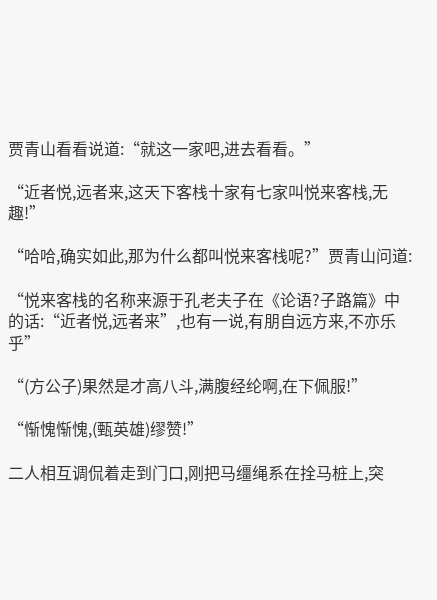贾青山看看说道:“就这一家吧,进去看看。”

“近者悦,远者来,这天下客栈十家有七家叫悦来客栈,无趣!”

“哈哈,确实如此,那为什么都叫悦来客栈呢?”贾青山问道:

“悦来客栈的名称来源于孔老夫子在《论语?子路篇》中的话:“近者悦,远者来”,也有一说,有朋自远方来,不亦乐乎”

“(方公子)果然是才高八斗,满腹经纶啊,在下佩服!”

“惭愧惭愧,(甄英雄)缪赞!”

二人相互调侃着走到门口,刚把马缰绳系在拴马桩上,突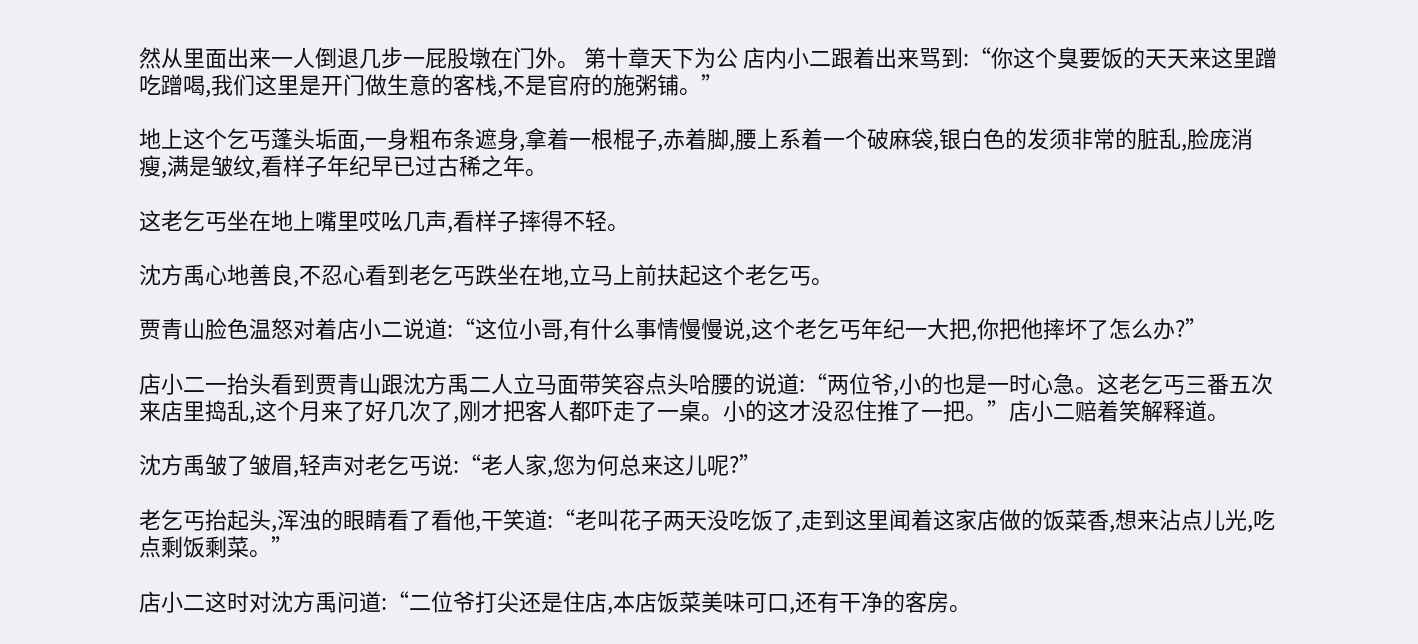然从里面出来一人倒退几步一屁股墩在门外。 第十章天下为公 店内小二跟着出来骂到:“你这个臭要饭的天天来这里蹭吃蹭喝,我们这里是开门做生意的客栈,不是官府的施粥铺。”

地上这个乞丐蓬头垢面,一身粗布条遮身,拿着一根棍子,赤着脚,腰上系着一个破麻袋,银白色的发须非常的脏乱,脸庞消瘦,满是皱纹,看样子年纪早已过古稀之年。

这老乞丐坐在地上嘴里哎吆几声,看样子摔得不轻。

沈方禹心地善良,不忍心看到老乞丐跌坐在地,立马上前扶起这个老乞丐。

贾青山脸色温怒对着店小二说道:“这位小哥,有什么事情慢慢说,这个老乞丐年纪一大把,你把他摔坏了怎么办?”

店小二一抬头看到贾青山跟沈方禹二人立马面带笑容点头哈腰的说道:“两位爷,小的也是一时心急。这老乞丐三番五次来店里捣乱,这个月来了好几次了,刚才把客人都吓走了一桌。小的这才没忍住推了一把。”店小二赔着笑解释道。

沈方禹皱了皱眉,轻声对老乞丐说:“老人家,您为何总来这儿呢?”

老乞丐抬起头,浑浊的眼睛看了看他,干笑道:“老叫花子两天没吃饭了,走到这里闻着这家店做的饭菜香,想来沾点儿光,吃点剩饭剩菜。”

店小二这时对沈方禹问道:“二位爷打尖还是住店,本店饭菜美味可口,还有干净的客房。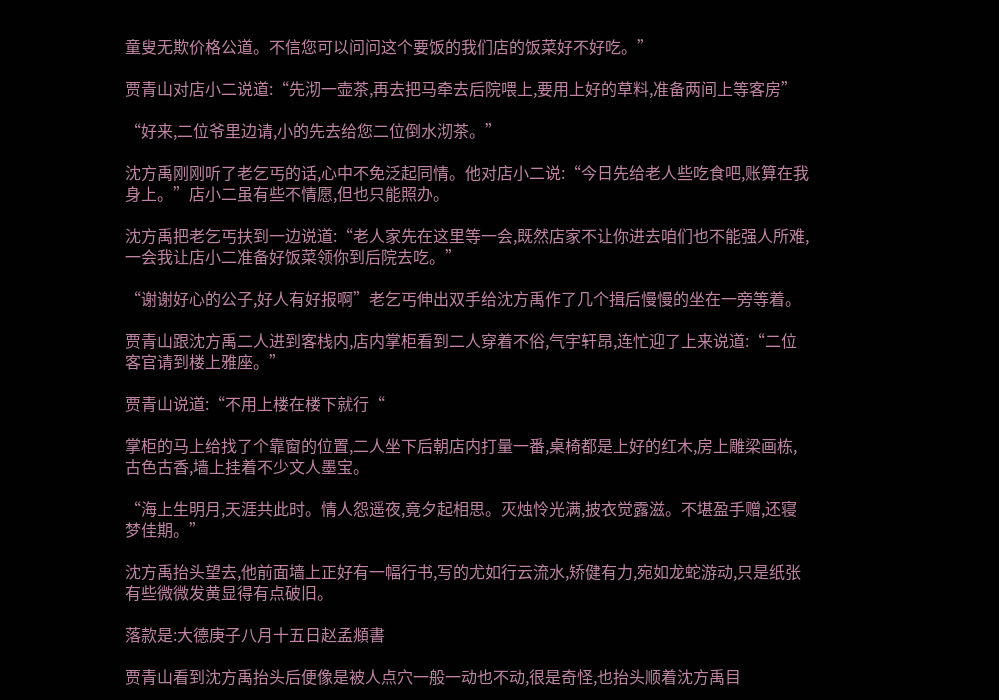童叟无欺价格公道。不信您可以问问这个要饭的我们店的饭菜好不好吃。”

贾青山对店小二说道:“先沏一壶茶,再去把马牵去后院喂上,要用上好的草料,准备两间上等客房”

“好来,二位爷里边请,小的先去给您二位倒水沏茶。”

沈方禹刚刚听了老乞丐的话,心中不免泛起同情。他对店小二说:“今日先给老人些吃食吧,账算在我身上。”店小二虽有些不情愿,但也只能照办。

沈方禹把老乞丐扶到一边说道:“老人家先在这里等一会,既然店家不让你进去咱们也不能强人所难,一会我让店小二准备好饭菜领你到后院去吃。”

“谢谢好心的公子,好人有好报啊”老乞丐伸出双手给沈方禹作了几个揖后慢慢的坐在一旁等着。

贾青山跟沈方禹二人进到客栈内,店内掌柜看到二人穿着不俗,气宇轩昂,连忙迎了上来说道:“二位客官请到楼上雅座。”

贾青山说道:“不用上楼在楼下就行“

掌柜的马上给找了个靠窗的位置,二人坐下后朝店内打量一番,桌椅都是上好的红木,房上雕梁画栋,古色古香,墙上挂着不少文人墨宝。

“海上生明月,天涯共此时。情人怨遥夜,竟夕起相思。灭烛怜光满,披衣觉露滋。不堪盈手赠,还寝梦佳期。”

沈方禹抬头望去,他前面墙上正好有一幅行书,写的尤如行云流水,矫健有力,宛如龙蛇游动,只是纸张有些微微发黄显得有点破旧。

落款是:大德庚子八月十五日赵孟頫書

贾青山看到沈方禹抬头后便像是被人点穴一般一动也不动,很是奇怪,也抬头顺着沈方禹目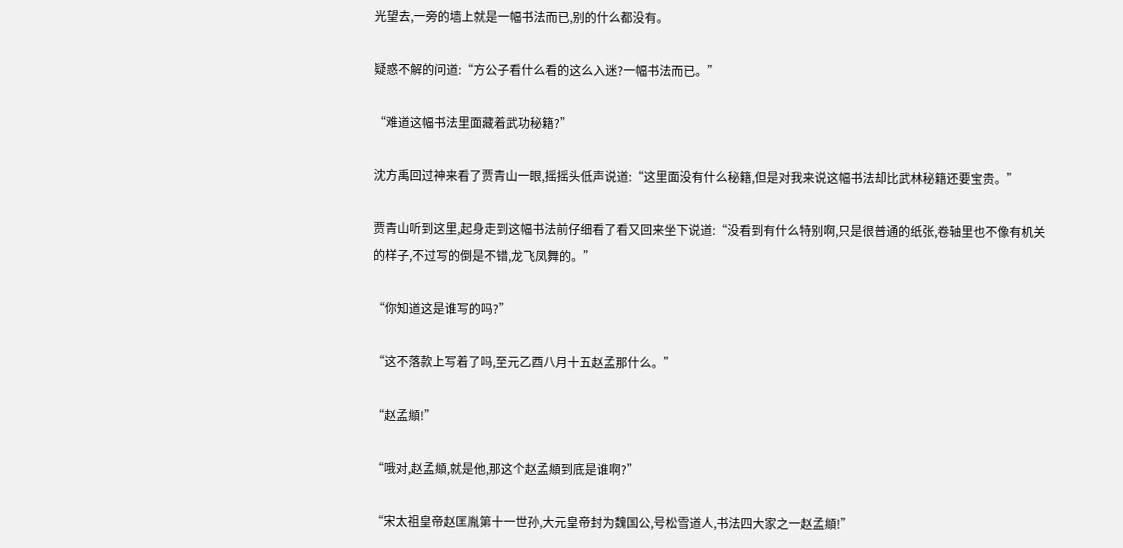光望去,一旁的墙上就是一幅书法而已,别的什么都没有。

疑惑不解的问道:“方公子看什么看的这么入迷?一幅书法而已。”

“难道这幅书法里面藏着武功秘籍?”

沈方禹回过神来看了贾青山一眼,摇摇头低声说道:“这里面没有什么秘籍,但是对我来说这幅书法却比武林秘籍还要宝贵。”

贾青山听到这里,起身走到这幅书法前仔细看了看又回来坐下说道:“没看到有什么特别啊,只是很普通的纸张,卷轴里也不像有机关的样子,不过写的倒是不错,龙飞凤舞的。”

“你知道这是谁写的吗?”

“这不落款上写着了吗,至元乙酉八月十五赵孟那什么。”

“赵孟頫!”

“哦对,赵孟頫,就是他,那这个赵孟頫到底是谁啊?”

“宋太祖皇帝赵匡胤第十一世孙,大元皇帝封为魏国公,号松雪道人,书法四大家之一赵孟頫!”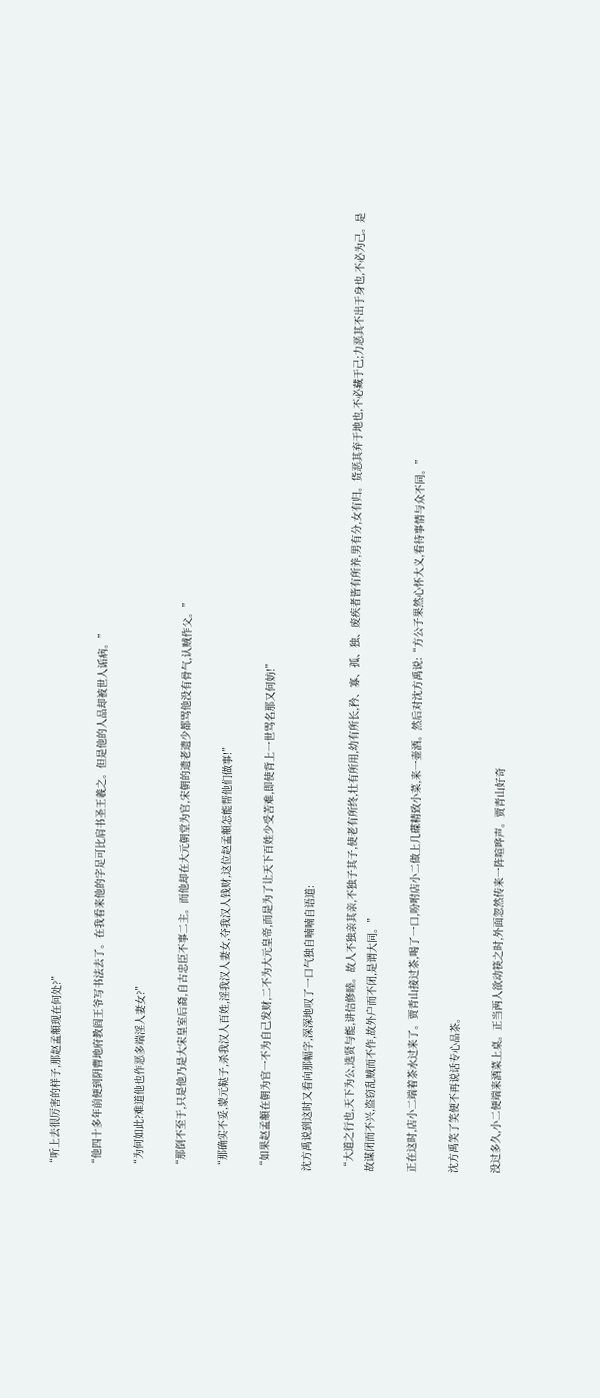“听上去很厉害的样子,那赵孟頫现在何处?”

“他四十多年前便到阴曹地府教阎王爷写书法去了。在我看来他的字足可比肩书圣王羲之。但是他的人品却被世人诟病。”

“为何如此?难道他也作恶多端淫人妻女?”

“那倒不至于,只是他乃是大宋皇室后裔,自古忠臣不事二主。而他却在大元朝堂为官,宋朝的遗老遗少都骂他没有骨气,认贼作父。”

“那确实不妥,蒙元鞑子,杀我汉人百姓,淫我汉人妻女,夺我汉人钱财,这位赵孟頫怎能帮他们做事!”

“如果赵孟頫在朝为官一不为自己发财,二不为大元皇帝,而是为了让天下百姓少受苦难,即使背上一世骂名那又何妨!”

沈方禹说到这时又看向那幅字,深深地叹了一口气独自喃喃自语道:

“大道之行也,天下为公,选贤与能,讲信修睦。故人不独亲其亲,不独子其子,使老有所终,壮有所用,幼有所长,矜、寡、孤、独、废疾者皆有所养,男有分,女有归。货恶其弃于地也,不必藏于己;力恶其不出于身也,不必为己。是故谋闭而不兴,盗窃乱贼而不作,故外户而不闭,是谓大同。”

正在这时,店小二端着茶水过来了。贾青山接过茶,喝了一口,吩咐店小二做上几碟精致小菜,来一壶酒。然后对沈方禹说:“方公子果然心怀大义,看待事情与众不同。”

沈方禹笑了笑便不再说话专心品茶。

没过多久,小二便端来酒菜上桌。正当两人欲动筷之时,外面忽然传来一阵喧哗声。贾青山好奇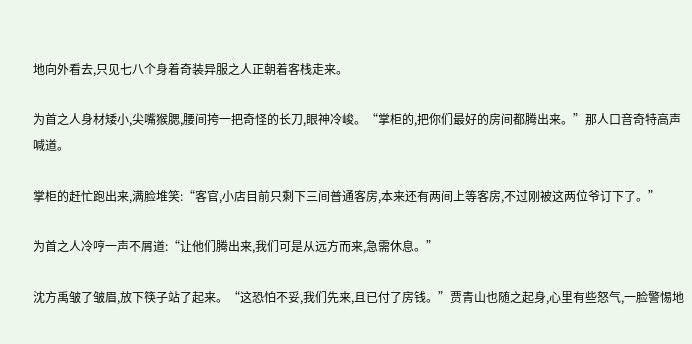地向外看去,只见七八个身着奇装异服之人正朝着客栈走来。

为首之人身材矮小,尖嘴猴腮,腰间挎一把奇怪的长刀,眼神冷峻。“掌柜的,把你们最好的房间都腾出来。”那人口音奇特高声喊道。

掌柜的赶忙跑出来,满脸堆笑:“客官,小店目前只剩下三间普通客房,本来还有两间上等客房,不过刚被这两位爷订下了。”

为首之人冷哼一声不屑道:“让他们腾出来,我们可是从远方而来,急需休息。”

沈方禹皱了皱眉,放下筷子站了起来。“这恐怕不妥,我们先来,且已付了房钱。”贾青山也随之起身,心里有些怒气,一脸警惕地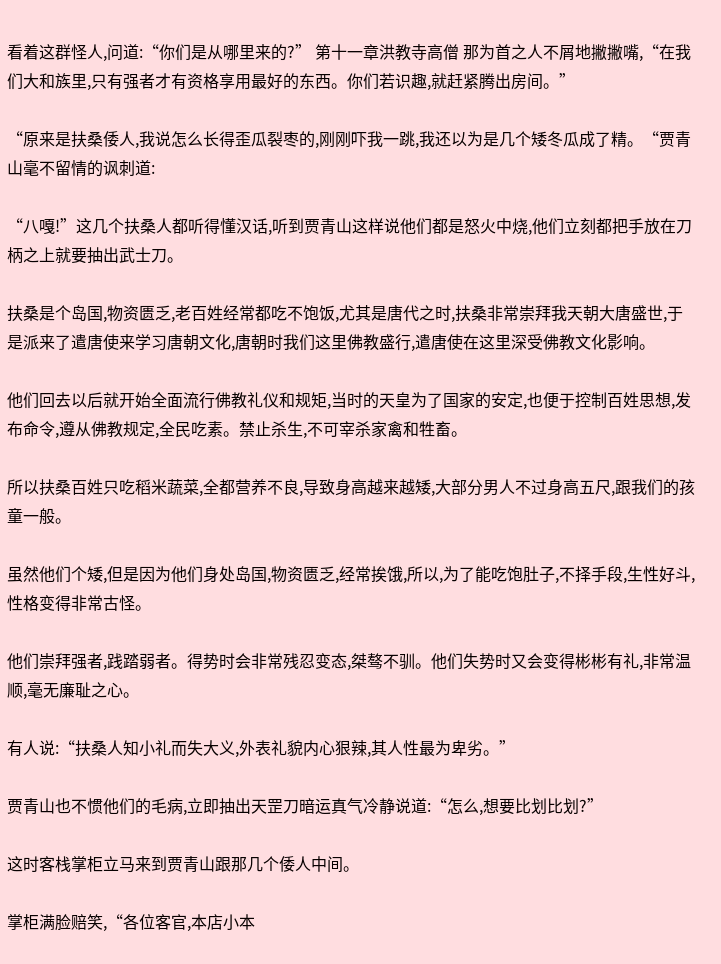看着这群怪人,问道:“你们是从哪里来的?” 第十一章洪教寺高僧 那为首之人不屑地撇撇嘴,“在我们大和族里,只有强者才有资格享用最好的东西。你们若识趣,就赶紧腾出房间。”

“原来是扶桑倭人,我说怎么长得歪瓜裂枣的,刚刚吓我一跳,我还以为是几个矮冬瓜成了精。“贾青山毫不留情的讽刺道:

“八嘎!”这几个扶桑人都听得懂汉话,听到贾青山这样说他们都是怒火中烧,他们立刻都把手放在刀柄之上就要抽出武士刀。

扶桑是个岛国,物资匮乏,老百姓经常都吃不饱饭,尤其是唐代之时,扶桑非常崇拜我天朝大唐盛世,于是派来了遣唐使来学习唐朝文化,唐朝时我们这里佛教盛行,遣唐使在这里深受佛教文化影响。

他们回去以后就开始全面流行佛教礼仪和规矩,当时的天皇为了国家的安定,也便于控制百姓思想,发布命令,遵从佛教规定,全民吃素。禁止杀生,不可宰杀家禽和牲畜。

所以扶桑百姓只吃稻米蔬菜,全都营养不良,导致身高越来越矮,大部分男人不过身高五尺,跟我们的孩童一般。

虽然他们个矮,但是因为他们身处岛国,物资匮乏,经常挨饿,所以,为了能吃饱肚子,不择手段,生性好斗,性格变得非常古怪。

他们崇拜强者,践踏弱者。得势时会非常残忍变态,桀骜不驯。他们失势时又会变得彬彬有礼,非常温顺,毫无廉耻之心。

有人说:“扶桑人知小礼而失大义,外表礼貌内心狠辣,其人性最为卑劣。”

贾青山也不惯他们的毛病,立即抽出天罡刀暗运真气冷静说道:“怎么,想要比划比划?”

这时客栈掌柜立马来到贾青山跟那几个倭人中间。

掌柜满脸赔笑,“各位客官,本店小本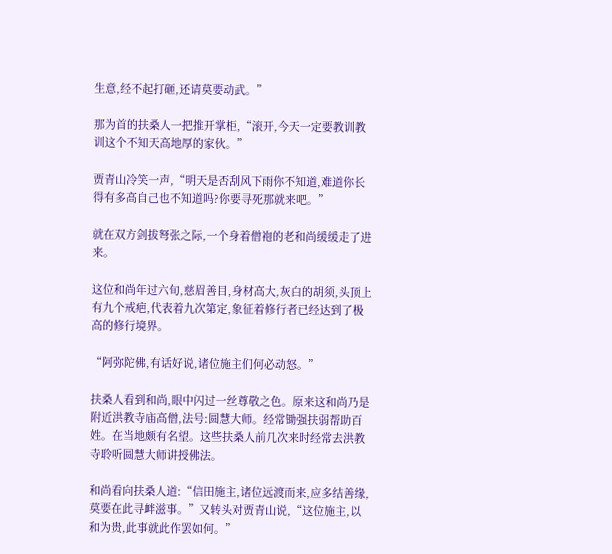生意,经不起打砸,还请莫要动武。”

那为首的扶桑人一把推开掌柜,“滚开,今天一定要教训教训这个不知天高地厚的家伙。”

贾青山冷笑一声,“明天是否刮风下雨你不知道,难道你长得有多高自己也不知道吗?你要寻死那就来吧。”

就在双方剑拔弩张之际,一个身着僧袍的老和尚缓缓走了进来。

这位和尚年过六旬,慈眉善目,身材高大,灰白的胡须,头顶上有九个戒疤,代表着九次第定,象征着修行者已经达到了极高的修行境界。

“阿弥陀佛,有话好说,诸位施主们何必动怒。”

扶桑人看到和尚,眼中闪过一丝尊敬之色。原来这和尚乃是附近洪教寺庙高僧,法号:圆慧大师。经常锄强扶弱帮助百姓。在当地颇有名望。这些扶桑人前几次来时经常去洪教寺聆听圆慧大师讲授佛法。

和尚看向扶桑人道:“信田施主,诸位远渡而来,应多结善缘,莫要在此寻衅滋事。”又转头对贾青山说,“这位施主,以和为贵,此事就此作罢如何。”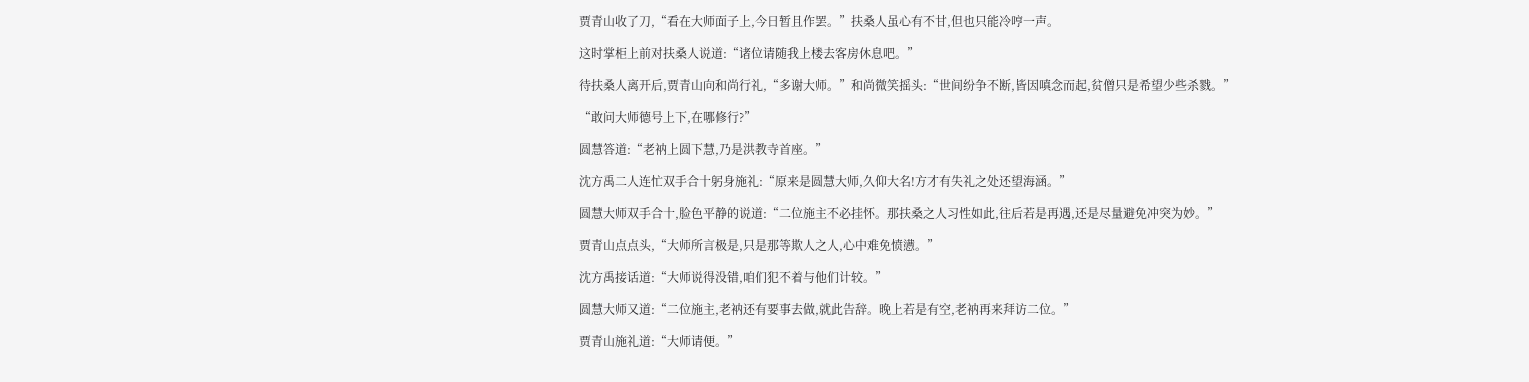贾青山收了刀,“看在大师面子上,今日暂且作罢。”扶桑人虽心有不甘,但也只能冷哼一声。

这时掌柜上前对扶桑人说道:“诸位请随我上楼去客房休息吧。”

待扶桑人离开后,贾青山向和尚行礼,“多谢大师。”和尚微笑摇头:“世间纷争不断,皆因嗔念而起,贫僧只是希望少些杀戮。”

“敢问大师德号上下,在哪修行?”

圆慧答道:“老衲上圆下慧,乃是洪教寺首座。”

沈方禹二人连忙双手合十躬身施礼:“原来是圆慧大师,久仰大名!方才有失礼之处还望海涵。”

圆慧大师双手合十,脸色平静的说道:“二位施主不必挂怀。那扶桑之人习性如此,往后若是再遇,还是尽量避免冲突为妙。”

贾青山点点头,“大师所言极是,只是那等欺人之人,心中难免愤懑。”

沈方禹接话道:“大师说得没错,咱们犯不着与他们计较。”

圆慧大师又道:“二位施主,老衲还有要事去做,就此告辞。晚上若是有空,老衲再来拜访二位。”

贾青山施礼道:“大师请便。”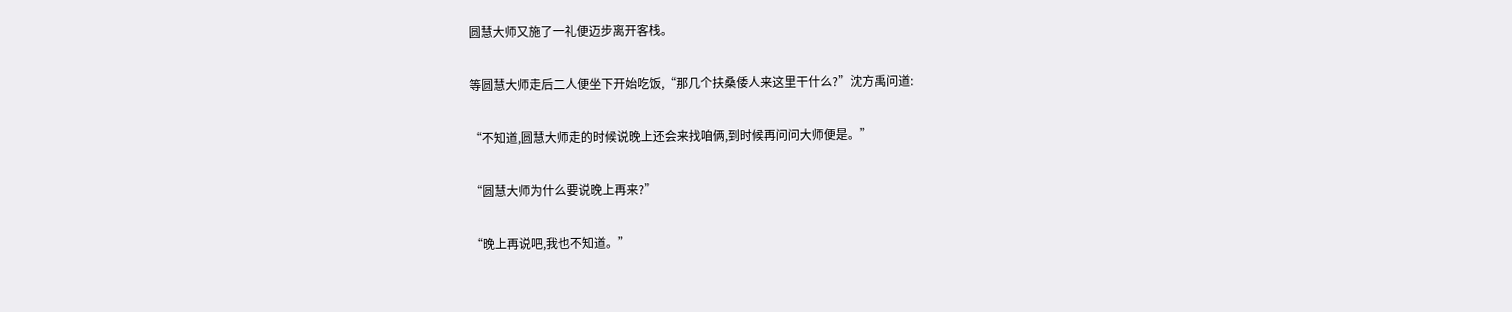圆慧大师又施了一礼便迈步离开客栈。

等圆慧大师走后二人便坐下开始吃饭,“那几个扶桑倭人来这里干什么?”沈方禹问道:

“不知道,圆慧大师走的时候说晚上还会来找咱俩,到时候再问问大师便是。”

“圆慧大师为什么要说晚上再来?”

“晚上再说吧,我也不知道。”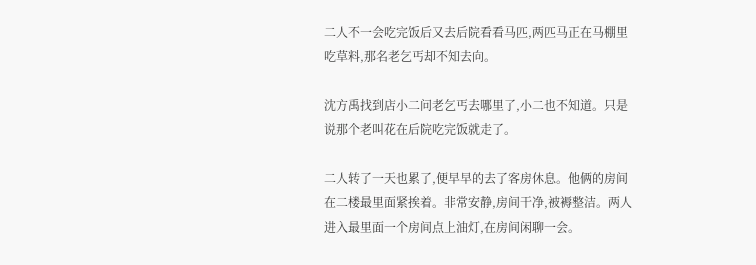二人不一会吃完饭后又去后院看看马匹,两匹马正在马棚里吃草料,那名老乞丐却不知去向。

沈方禹找到店小二问老乞丐去哪里了,小二也不知道。只是说那个老叫花在后院吃完饭就走了。

二人转了一天也累了,便早早的去了客房休息。他俩的房间在二楼最里面紧挨着。非常安静,房间干净,被褥整洁。两人进入最里面一个房间点上油灯,在房间闲聊一会。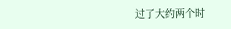过了大约两个时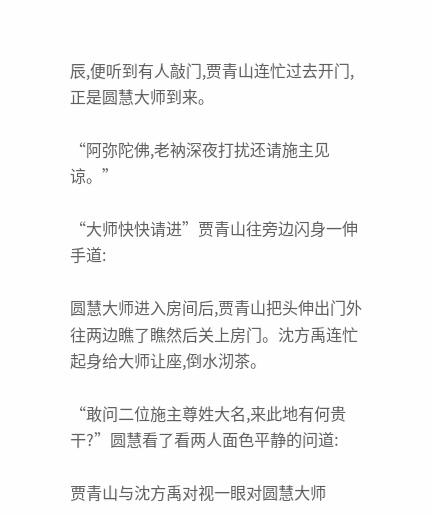辰,便听到有人敲门,贾青山连忙过去开门,正是圆慧大师到来。

“阿弥陀佛,老衲深夜打扰还请施主见谅。”

“大师快快请进”贾青山往旁边闪身一伸手道:

圆慧大师进入房间后,贾青山把头伸出门外往两边瞧了瞧然后关上房门。沈方禹连忙起身给大师让座,倒水沏茶。

“敢问二位施主尊姓大名,来此地有何贵干?”圆慧看了看两人面色平静的问道:

贾青山与沈方禹对视一眼对圆慧大师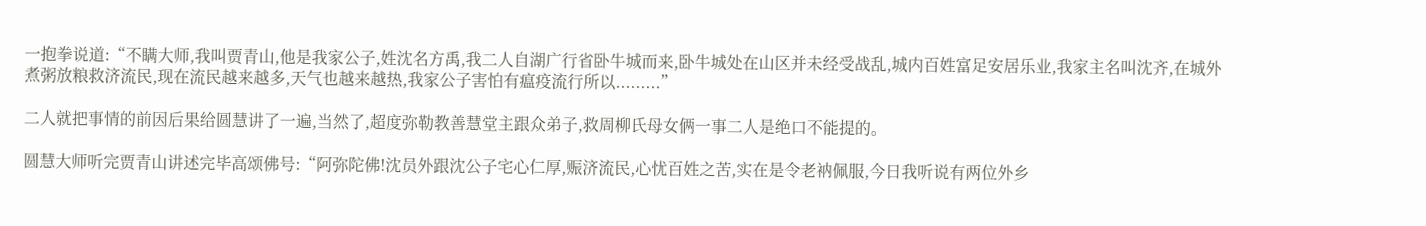一抱拳说道:“不瞒大师,我叫贾青山,他是我家公子,姓沈名方禹,我二人自湖广行省卧牛城而来,卧牛城处在山区并未经受战乱,城内百姓富足安居乐业,我家主名叫沈齐,在城外煮粥放粮救济流民,现在流民越来越多,天气也越来越热,我家公子害怕有瘟疫流行所以.........”

二人就把事情的前因后果给圆慧讲了一遍,当然了,超度弥勒教善慧堂主跟众弟子,救周柳氏母女俩一事二人是绝口不能提的。

圆慧大师听完贾青山讲述完毕高颂佛号:“阿弥陀佛!沈员外跟沈公子宅心仁厚,赈济流民,心忧百姓之苦,实在是令老衲佩服,今日我听说有两位外乡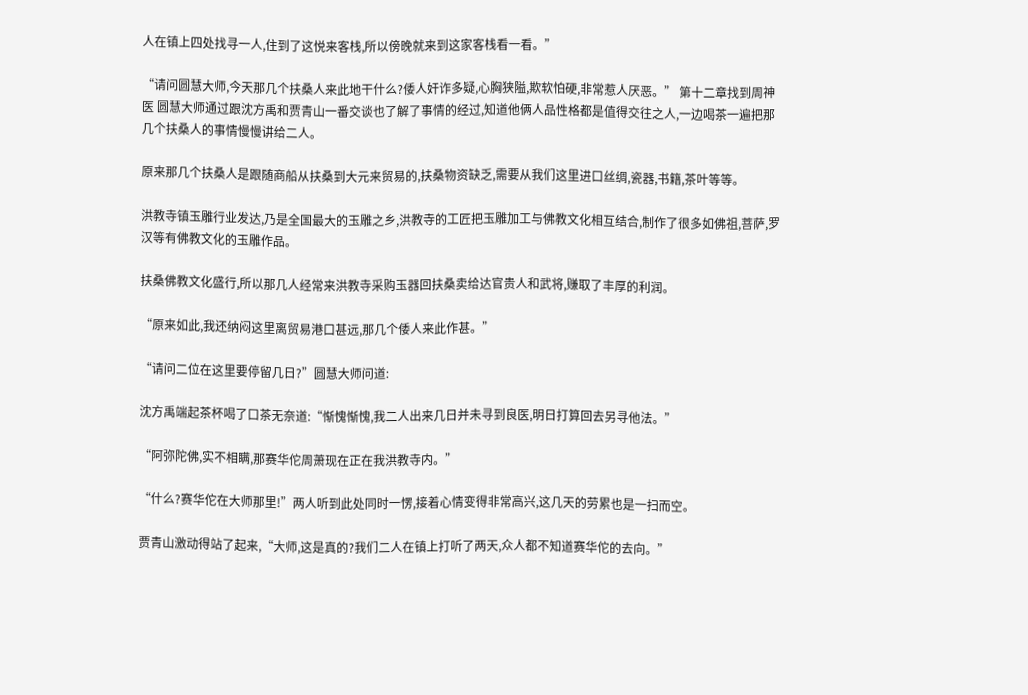人在镇上四处找寻一人,住到了这悦来客栈,所以傍晚就来到这家客栈看一看。”

“请问圆慧大师,今天那几个扶桑人来此地干什么?倭人奸诈多疑,心胸狭隘,欺软怕硬,非常惹人厌恶。” 第十二章找到周神医 圆慧大师通过跟沈方禹和贾青山一番交谈也了解了事情的经过,知道他俩人品性格都是值得交往之人,一边喝茶一遍把那几个扶桑人的事情慢慢讲给二人。

原来那几个扶桑人是跟随商船从扶桑到大元来贸易的,扶桑物资缺乏,需要从我们这里进口丝绸,瓷器,书籍,茶叶等等。

洪教寺镇玉雕行业发达,乃是全国最大的玉雕之乡,洪教寺的工匠把玉雕加工与佛教文化相互结合,制作了很多如佛祖,菩萨,罗汉等有佛教文化的玉雕作品。

扶桑佛教文化盛行,所以那几人经常来洪教寺采购玉器回扶桑卖给达官贵人和武将,赚取了丰厚的利润。

“原来如此,我还纳闷这里离贸易港口甚远,那几个倭人来此作甚。”

“请问二位在这里要停留几日?”圆慧大师问道:

沈方禹端起茶杯喝了口茶无奈道:“惭愧惭愧,我二人出来几日并未寻到良医,明日打算回去另寻他法。”

“阿弥陀佛,实不相瞒,那赛华佗周萧现在正在我洪教寺内。”

“什么?赛华佗在大师那里!”两人听到此处同时一愣,接着心情变得非常高兴,这几天的劳累也是一扫而空。

贾青山激动得站了起来,“大师,这是真的?我们二人在镇上打听了两天,众人都不知道赛华佗的去向。”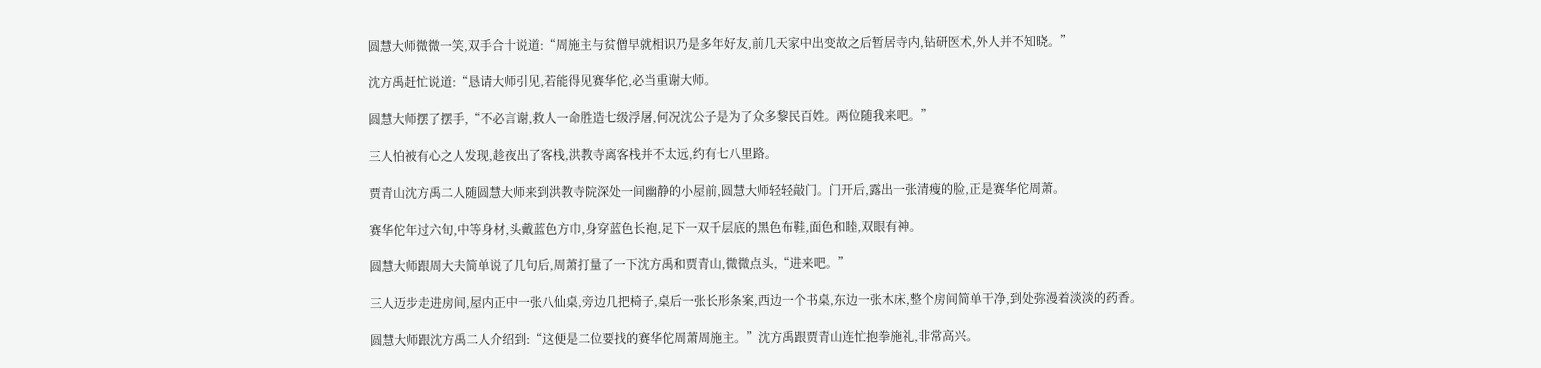圆慧大师微微一笑,双手合十说道:“周施主与贫僧早就相识乃是多年好友,前几天家中出变故之后暂居寺内,钻研医术,外人并不知晓。”

沈方禹赶忙说道:“恳请大师引见,若能得见赛华佗,必当重谢大师。

圆慧大师摆了摆手,“不必言谢,救人一命胜造七级浮屠,何况沈公子是为了众多黎民百姓。两位随我来吧。”

三人怕被有心之人发现,趁夜出了客栈,洪教寺离客栈并不太远,约有七八里路。

贾青山沈方禹二人随圆慧大师来到洪教寺院深处一间幽静的小屋前,圆慧大师轻轻敲门。门开后,露出一张清瘦的脸,正是赛华佗周萧。

赛华佗年过六旬,中等身材,头戴蓝色方巾,身穿蓝色长袍,足下一双千层底的黑色布鞋,面色和睦,双眼有神。

圆慧大师跟周大夫简单说了几句后,周萧打量了一下沈方禹和贾青山,微微点头,“进来吧。”

三人迈步走进房间,屋内正中一张八仙桌,旁边几把椅子,桌后一张长形条案,西边一个书桌,东边一张木床,整个房间简单干净,到处弥漫着淡淡的药香。

圆慧大师跟沈方禹二人介绍到:“这便是二位要找的赛华佗周萧周施主。”沈方禹跟贾青山连忙抱拳施礼,非常高兴。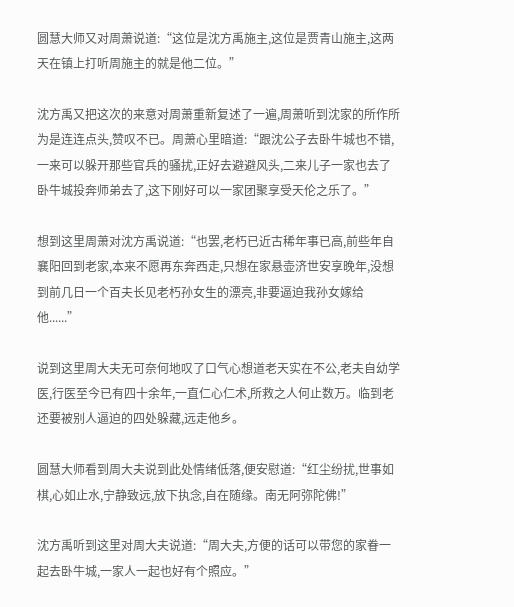圆慧大师又对周萧说道:“这位是沈方禹施主,这位是贾青山施主,这两天在镇上打听周施主的就是他二位。”

沈方禹又把这次的来意对周萧重新复述了一遍,周萧听到沈家的所作所为是连连点头,赞叹不已。周萧心里暗道:“跟沈公子去卧牛城也不错,一来可以躲开那些官兵的骚扰,正好去避避风头,二来儿子一家也去了卧牛城投奔师弟去了,这下刚好可以一家团聚享受天伦之乐了。”

想到这里周萧对沈方禹说道:“也罢,老朽已近古稀年事已高,前些年自襄阳回到老家,本来不愿再东奔西走,只想在家悬壶济世安享晚年,没想到前几日一个百夫长见老朽孙女生的漂亮,非要逼迫我孙女嫁给他......”

说到这里周大夫无可奈何地叹了口气心想道老天实在不公,老夫自幼学医,行医至今已有四十余年,一直仁心仁术,所救之人何止数万。临到老还要被别人逼迫的四处躲藏,远走他乡。

圆慧大师看到周大夫说到此处情绪低落,便安慰道:“红尘纷扰,世事如棋,心如止水,宁静致远,放下执念,自在随缘。南无阿弥陀佛!”

沈方禹听到这里对周大夫说道:“周大夫,方便的话可以带您的家眷一起去卧牛城,一家人一起也好有个照应。”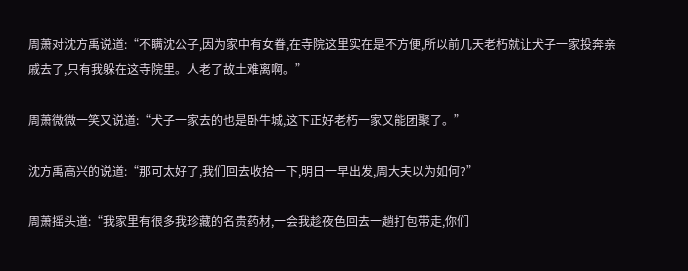周萧对沈方禹说道:“不瞒沈公子,因为家中有女眷,在寺院这里实在是不方便,所以前几天老朽就让犬子一家投奔亲戚去了,只有我躲在这寺院里。人老了故土难离啊。”

周萧微微一笑又说道:“犬子一家去的也是卧牛城,这下正好老朽一家又能团聚了。”

沈方禹高兴的说道:“那可太好了,我们回去收拾一下,明日一早出发,周大夫以为如何?”

周萧摇头道:“我家里有很多我珍藏的名贵药材,一会我趁夜色回去一趟打包带走,你们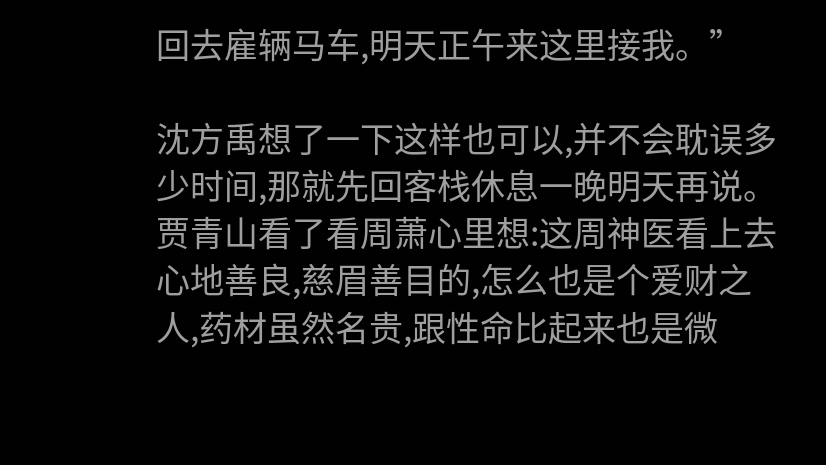回去雇辆马车,明天正午来这里接我。”

沈方禹想了一下这样也可以,并不会耽误多少时间,那就先回客栈休息一晚明天再说。贾青山看了看周萧心里想:这周神医看上去心地善良,慈眉善目的,怎么也是个爱财之人,药材虽然名贵,跟性命比起来也是微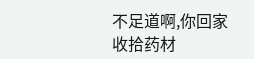不足道啊,你回家收拾药材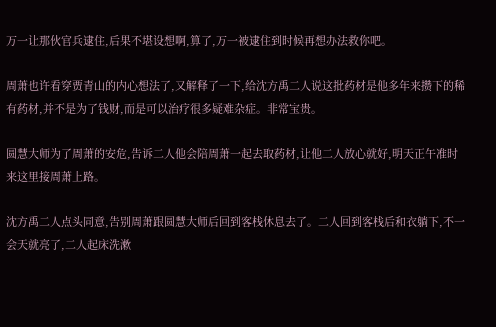万一让那伙官兵逮住,后果不堪设想啊,算了,万一被逮住到时候再想办法救你吧。

周萧也许看穿贾青山的内心想法了,又解释了一下,给沈方禹二人说这批药材是他多年来攒下的稀有药材,并不是为了钱财,而是可以治疗很多疑难杂症。非常宝贵。

圆慧大师为了周萧的安危,告诉二人他会陪周萧一起去取药材,让他二人放心就好,明天正午准时来这里接周萧上路。

沈方禹二人点头同意,告别周萧跟圆慧大师后回到客栈休息去了。二人回到客栈后和衣躺下,不一会天就亮了,二人起床洗漱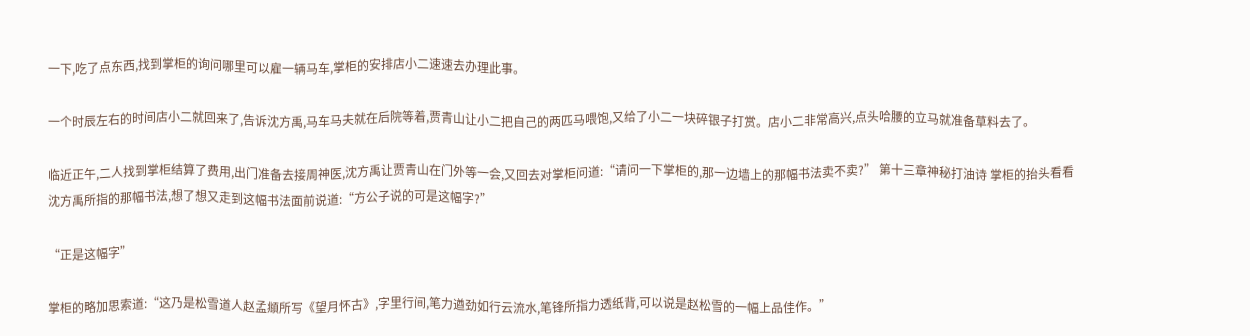一下,吃了点东西,找到掌柜的询问哪里可以雇一辆马车,掌柜的安排店小二速速去办理此事。

一个时辰左右的时间店小二就回来了,告诉沈方禹,马车马夫就在后院等着,贾青山让小二把自己的两匹马喂饱,又给了小二一块碎银子打赏。店小二非常高兴,点头哈腰的立马就准备草料去了。

临近正午,二人找到掌柜结算了费用,出门准备去接周神医,沈方禹让贾青山在门外等一会,又回去对掌柜问道:“请问一下掌柜的,那一边墙上的那幅书法卖不卖?” 第十三章神秘打油诗 掌柜的抬头看看沈方禹所指的那幅书法,想了想又走到这幅书法面前说道:“方公子说的可是这幅字?”

“正是这幅字”

掌柜的略加思索道:“这乃是松雪道人赵孟頫所写《望月怀古》,字里行间,笔力遒劲如行云流水,笔锋所指力透纸背,可以说是赵松雪的一幅上品佳作。”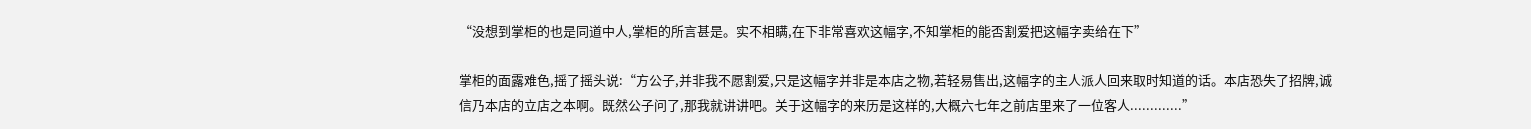“没想到掌柜的也是同道中人,掌柜的所言甚是。实不相瞒,在下非常喜欢这幅字,不知掌柜的能否割爱把这幅字卖给在下”

掌柜的面露难色,摇了摇头说:“方公子,并非我不愿割爱,只是这幅字并非是本店之物,若轻易售出,这幅字的主人派人回来取时知道的话。本店恐失了招牌,诚信乃本店的立店之本啊。既然公子问了,那我就讲讲吧。关于这幅字的来历是这样的,大概六七年之前店里来了一位客人.............”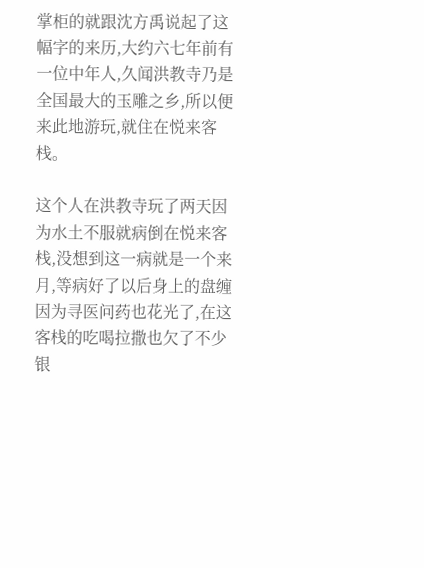掌柜的就跟沈方禹说起了这幅字的来历,大约六七年前有一位中年人,久闻洪教寺乃是全国最大的玉雕之乡,所以便来此地游玩,就住在悦来客栈。

这个人在洪教寺玩了两天因为水土不服就病倒在悦来客栈,没想到这一病就是一个来月,等病好了以后身上的盘缠因为寻医问药也花光了,在这客栈的吃喝拉撒也欠了不少银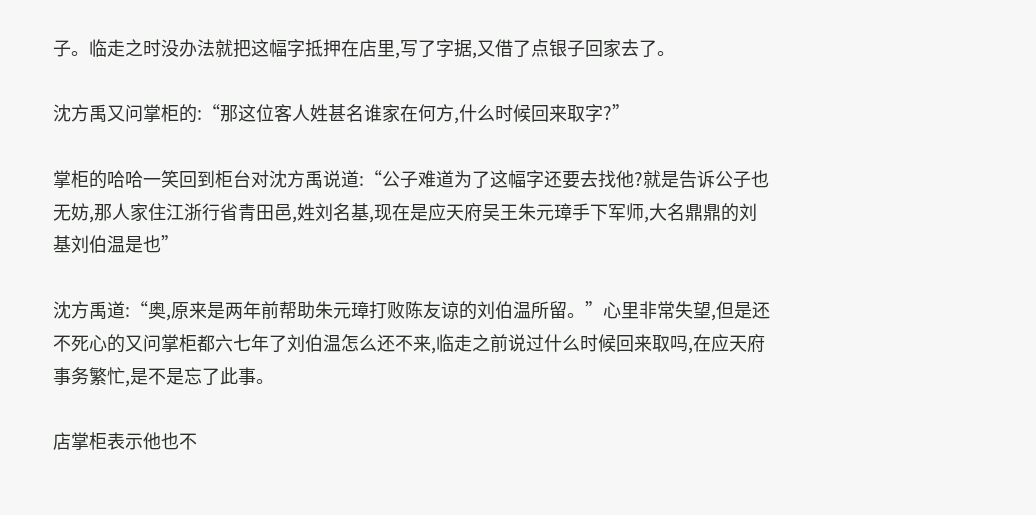子。临走之时没办法就把这幅字抵押在店里,写了字据,又借了点银子回家去了。

沈方禹又问掌柜的:“那这位客人姓甚名谁家在何方,什么时候回来取字?”

掌柜的哈哈一笑回到柜台对沈方禹说道:“公子难道为了这幅字还要去找他?就是告诉公子也无妨,那人家住江浙行省青田邑,姓刘名基,现在是应天府吴王朱元璋手下军师,大名鼎鼎的刘基刘伯温是也”

沈方禹道:“奥,原来是两年前帮助朱元璋打败陈友谅的刘伯温所留。”心里非常失望,但是还不死心的又问掌柜都六七年了刘伯温怎么还不来,临走之前说过什么时候回来取吗,在应天府事务繁忙,是不是忘了此事。

店掌柜表示他也不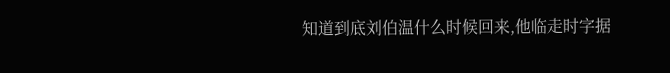知道到底刘伯温什么时候回来,他临走时字据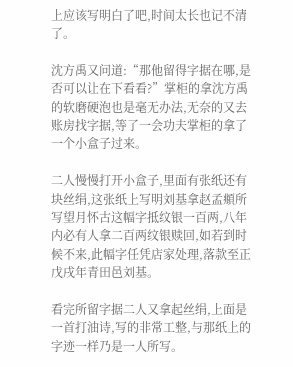上应该写明白了吧,时间太长也记不清了。

沈方禹又问道:“那他留得字据在哪,是否可以让在下看看?”掌柜的拿沈方禹的软磨硬泡也是毫无办法,无奈的又去账房找字据,等了一会功夫掌柜的拿了一个小盒子过来。

二人慢慢打开小盒子,里面有张纸还有块丝绢,这张纸上写明刘基拿赵孟頫所写望月怀古这幅字抵纹银一百两,八年内必有人拿二百两纹银赎回,如若到时候不来,此幅字任凭店家处理,落款至正戊戌年青田邑刘基。

看完所留字据二人又拿起丝绢,上面是一首打油诗,写的非常工整,与那纸上的字迹一样乃是一人所写。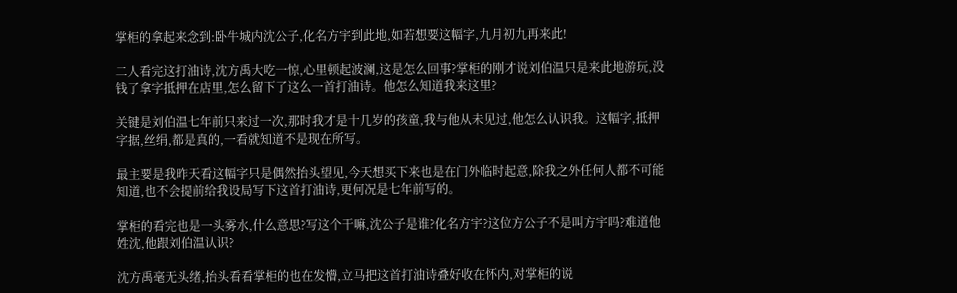掌柜的拿起来念到:卧牛城内沈公子,化名方宇到此地,如若想要这幅字,九月初九再来此!

二人看完这打油诗,沈方禹大吃一惊,心里顿起波澜,这是怎么回事?掌柜的刚才说刘伯温只是来此地游玩,没钱了拿字抵押在店里,怎么留下了这么一首打油诗。他怎么知道我来这里?

关键是刘伯温七年前只来过一次,那时我才是十几岁的孩童,我与他从未见过,他怎么认识我。这幅字,抵押字据,丝绢,都是真的,一看就知道不是现在所写。

最主要是我昨天看这幅字只是偶然抬头望见,今天想买下来也是在门外临时起意,除我之外任何人都不可能知道,也不会提前给我设局写下这首打油诗,更何况是七年前写的。

掌柜的看完也是一头雾水,什么意思?写这个干嘛,沈公子是谁?化名方宇?这位方公子不是叫方宇吗?难道他姓沈,他跟刘伯温认识?

沈方禹毫无头绪,抬头看看掌柜的也在发懵,立马把这首打油诗叠好收在怀内,对掌柜的说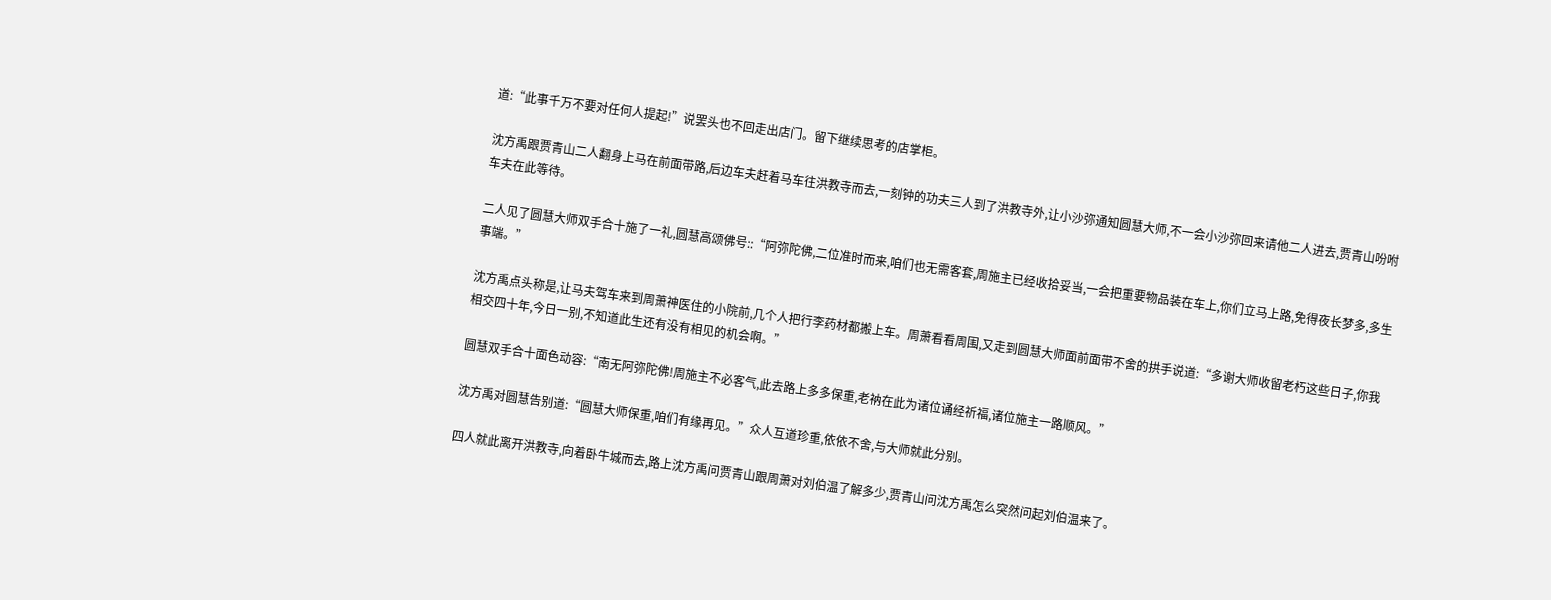道:“此事千万不要对任何人提起!”说罢头也不回走出店门。留下继续思考的店掌柜。

沈方禹跟贾青山二人翻身上马在前面带路,后边车夫赶着马车往洪教寺而去,一刻钟的功夫三人到了洪教寺外,让小沙弥通知圆慧大师,不一会小沙弥回来请他二人进去,贾青山吩咐车夫在此等待。

二人见了圆慧大师双手合十施了一礼,圆慧高颂佛号::“阿弥陀佛,二位准时而来,咱们也无需客套,周施主已经收拾妥当,一会把重要物品装在车上,你们立马上路,免得夜长梦多,多生事端。”

沈方禹点头称是,让马夫驾车来到周萧神医住的小院前,几个人把行李药材都搬上车。周萧看看周围,又走到圆慧大师面前面带不舍的拱手说道:“多谢大师收留老朽这些日子,你我相交四十年,今日一别,不知道此生还有没有相见的机会啊。”

圆慧双手合十面色动容:“南无阿弥陀佛!周施主不必客气,此去路上多多保重,老衲在此为诸位诵经祈福,诸位施主一路顺风。”

沈方禹对圆慧告别道:“圆慧大师保重,咱们有缘再见。”众人互道珍重,依依不舍,与大师就此分别。

四人就此离开洪教寺,向着卧牛城而去,路上沈方禹问贾青山跟周萧对刘伯温了解多少,贾青山问沈方禹怎么突然问起刘伯温来了。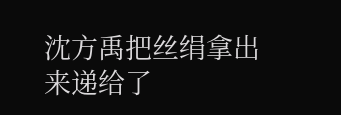沈方禹把丝绢拿出来递给了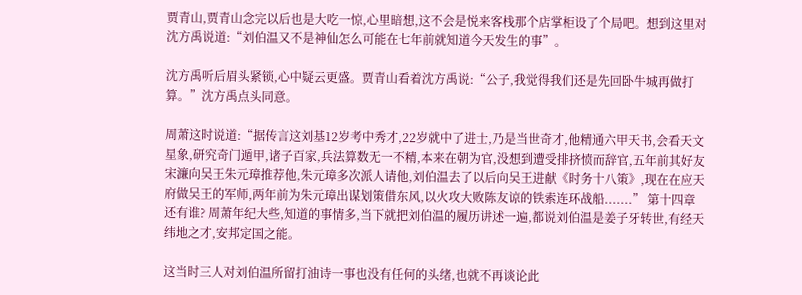贾青山,贾青山念完以后也是大吃一惊,心里暗想,这不会是悦来客栈那个店掌柜设了个局吧。想到这里对沈方禹说道:“刘伯温又不是神仙怎么可能在七年前就知道今天发生的事”。

沈方禹听后眉头紧锁,心中疑云更盛。贾青山看着沈方禹说:“公子,我觉得我们还是先回卧牛城再做打算。”沈方禹点头同意。

周萧这时说道:“据传言这刘基12岁考中秀才,22岁就中了进士,乃是当世奇才,他精通六甲天书,会看天文星象,研究奇门遁甲,诸子百家,兵法算数无一不精,本来在朝为官,没想到遭受排挤愤而辞官,五年前其好友宋濂向吴王朱元璋推荐他,朱元璋多次派人请他,刘伯温去了以后向吴王进献《时务十八策》,现在在应天府做吴王的军师,两年前为朱元璋出谋划策借东风,以火攻大败陈友谅的铁索连环战船.......” 第十四章还有谁? 周萧年纪大些,知道的事情多,当下就把刘伯温的履历讲述一遍,都说刘伯温是姜子牙转世,有经天纬地之才,安邦定国之能。

这当时三人对刘伯温所留打油诗一事也没有任何的头绪,也就不再谈论此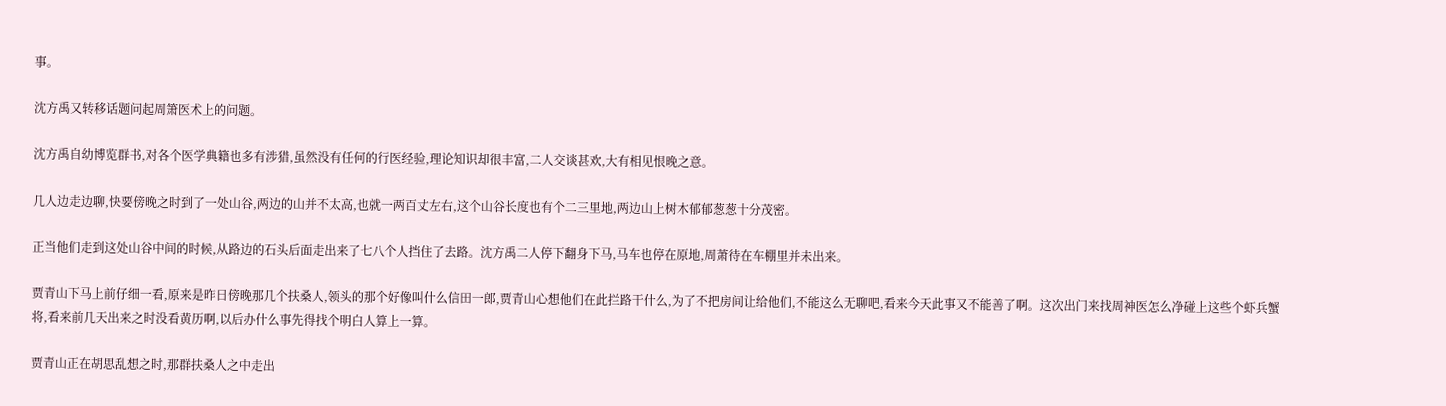事。

沈方禹又转移话题问起周箫医术上的问题。

沈方禹自幼博览群书,对各个医学典籍也多有涉猎,虽然没有任何的行医经验,理论知识却很丰富,二人交谈甚欢,大有相见恨晚之意。

几人边走边聊,快要傍晚之时到了一处山谷,两边的山并不太高,也就一两百丈左右,这个山谷长度也有个二三里地,两边山上树木郁郁葱葱十分茂密。

正当他们走到这处山谷中间的时候,从路边的石头后面走出来了七八个人挡住了去路。沈方禹二人停下翻身下马,马车也停在原地,周萧待在车棚里并未出来。

贾青山下马上前仔细一看,原来是昨日傍晚那几个扶桑人,领头的那个好像叫什么信田一郎,贾青山心想他们在此拦路干什么,为了不把房间让给他们,不能这么无聊吧,看来今天此事又不能善了啊。这次出门来找周神医怎么净碰上这些个虾兵蟹将,看来前几天出来之时没看黄历啊,以后办什么事先得找个明白人算上一算。

贾青山正在胡思乱想之时,那群扶桑人之中走出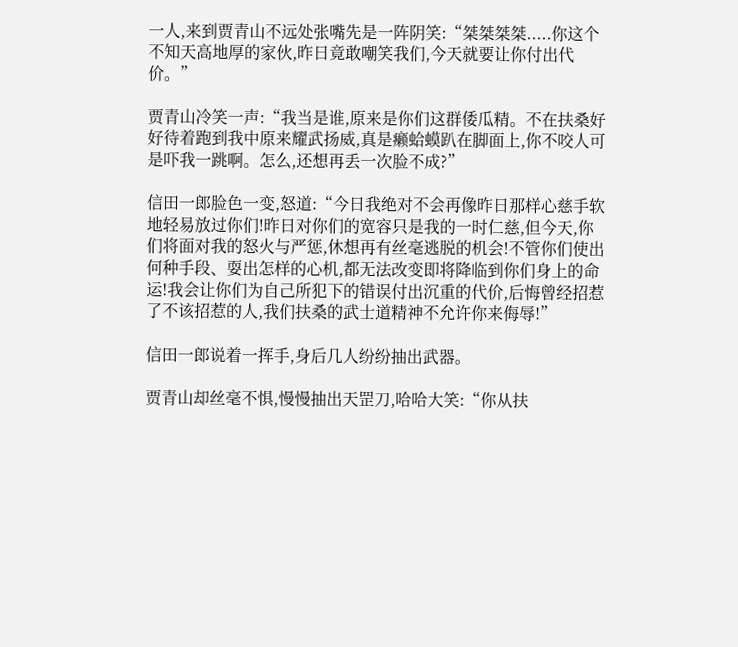一人,来到贾青山不远处张嘴先是一阵阴笑:“桀桀桀桀.....你这个不知天高地厚的家伙,昨日竟敢嘲笑我们,今天就要让你付出代价。”

贾青山冷笑一声:“我当是谁,原来是你们这群倭瓜精。不在扶桑好好待着跑到我中原来耀武扬威,真是癞蛤蟆趴在脚面上,你不咬人可是吓我一跳啊。怎么,还想再丢一次脸不成?”

信田一郎脸色一变,怒道:“今日我绝对不会再像昨日那样心慈手软地轻易放过你们!昨日对你们的宽容只是我的一时仁慈,但今天,你们将面对我的怒火与严惩,休想再有丝毫逃脱的机会!不管你们使出何种手段、耍出怎样的心机,都无法改变即将降临到你们身上的命运!我会让你们为自己所犯下的错误付出沉重的代价,后悔曾经招惹了不该招惹的人,我们扶桑的武士道精神不允许你来侮辱!”

信田一郎说着一挥手,身后几人纷纷抽出武器。

贾青山却丝毫不惧,慢慢抽出天罡刀,哈哈大笑:“你从扶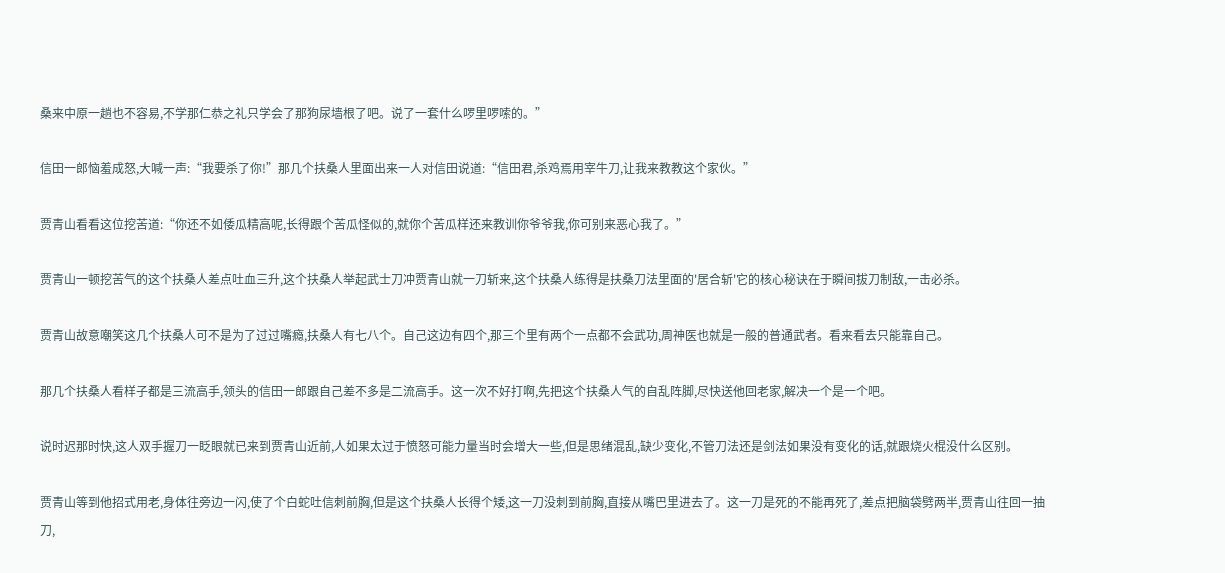桑来中原一趟也不容易,不学那仁恭之礼只学会了那狗尿墙根了吧。说了一套什么啰里啰嗦的。”

信田一郎恼羞成怒,大喊一声:“我要杀了你!”那几个扶桑人里面出来一人对信田说道:“信田君,杀鸡焉用宰牛刀,让我来教教这个家伙。”

贾青山看看这位挖苦道:“你还不如倭瓜精高呢,长得跟个苦瓜怪似的,就你个苦瓜样还来教训你爷爷我,你可别来恶心我了。”

贾青山一顿挖苦气的这个扶桑人差点吐血三升,这个扶桑人举起武士刀冲贾青山就一刀斩来,这个扶桑人练得是扶桑刀法里面的'居合斩'它的核心秘诀在于瞬间拔刀制敌,一击必杀。

贾青山故意嘲笑这几个扶桑人可不是为了过过嘴瘾,扶桑人有七八个。自己这边有四个,那三个里有两个一点都不会武功,周神医也就是一般的普通武者。看来看去只能靠自己。

那几个扶桑人看样子都是三流高手,领头的信田一郎跟自己差不多是二流高手。这一次不好打啊,先把这个扶桑人气的自乱阵脚,尽快送他回老家,解决一个是一个吧。

说时迟那时快,这人双手握刀一眨眼就已来到贾青山近前,人如果太过于愤怒可能力量当时会增大一些,但是思绪混乱,缺少变化,不管刀法还是剑法如果没有变化的话,就跟烧火棍没什么区别。

贾青山等到他招式用老,身体往旁边一闪,使了个白蛇吐信刺前胸,但是这个扶桑人长得个矮,这一刀没刺到前胸,直接从嘴巴里进去了。这一刀是死的不能再死了,差点把脑袋劈两半,贾青山往回一抽刀,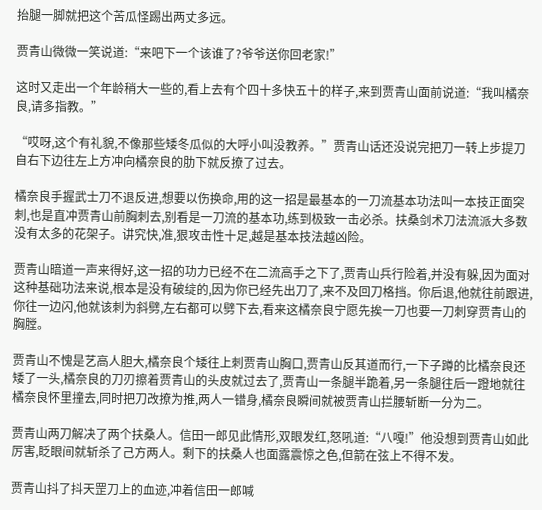抬腿一脚就把这个苦瓜怪踢出两丈多远。

贾青山微微一笑说道:“来吧下一个该谁了?爷爷送你回老家!”

这时又走出一个年龄稍大一些的,看上去有个四十多快五十的样子,来到贾青山面前说道:“我叫橘奈良,请多指教。”

“哎呀,这个有礼貌,不像那些矮冬瓜似的大呼小叫没教养。”贾青山话还没说完把刀一转上步提刀自右下边往左上方冲向橘奈良的肋下就反撩了过去。

橘奈良手握武士刀不退反进,想要以伤换命,用的这一招是最基本的一刀流基本功法叫一本技正面突刺,也是直冲贾青山前胸刺去,别看是一刀流的基本功,练到极致一击必杀。扶桑剑术刀法流派大多数没有太多的花架子。讲究快,准,狠攻击性十足,越是基本技法越凶险。

贾青山暗道一声来得好,这一招的功力已经不在二流高手之下了,贾青山兵行险着,并没有躲,因为面对这种基础功法来说,根本是没有破绽的,因为你已经先出刀了,来不及回刀格挡。你后退,他就往前跟进,你往一边闪,他就该刺为斜劈,左右都可以劈下去,看来这橘奈良宁愿先挨一刀也要一刀刺穿贾青山的胸膛。

贾青山不愧是艺高人胆大,橘奈良个矮往上刺贾青山胸口,贾青山反其道而行,一下子蹲的比橘奈良还矮了一头,橘奈良的刀刃擦着贾青山的头皮就过去了,贾青山一条腿半跪着,另一条腿往后一蹬地就往橘奈良怀里撞去,同时把刀改撩为推,两人一错身,橘奈良瞬间就被贾青山拦腰斩断一分为二。

贾青山两刀解决了两个扶桑人。信田一郎见此情形,双眼发红,怒吼道:“八嘎!”他没想到贾青山如此厉害,眨眼间就斩杀了己方两人。剩下的扶桑人也面露震惊之色,但箭在弦上不得不发。

贾青山抖了抖天罡刀上的血迹,冲着信田一郎喊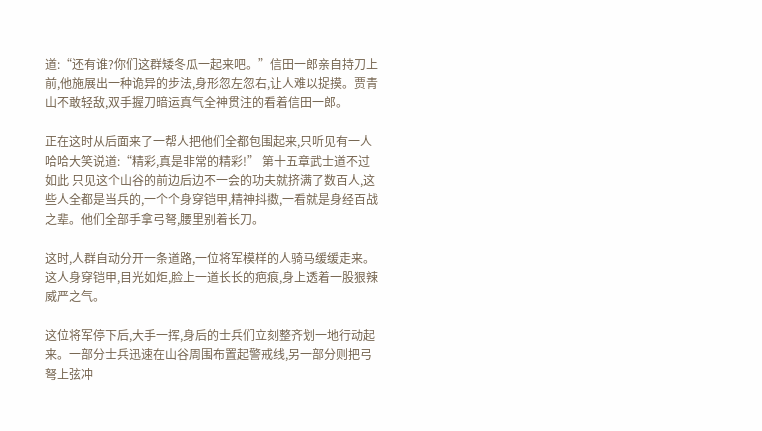道:“还有谁?你们这群矮冬瓜一起来吧。”信田一郎亲自持刀上前,他施展出一种诡异的步法,身形忽左忽右,让人难以捉摸。贾青山不敢轻敌,双手握刀暗运真气全神贯注的看着信田一郎。

正在这时从后面来了一帮人把他们全都包围起来,只听见有一人哈哈大笑说道:“精彩,真是非常的精彩!” 第十五章武士道不过如此 只见这个山谷的前边后边不一会的功夫就挤满了数百人,这些人全都是当兵的,一个个身穿铠甲,精神抖擞,一看就是身经百战之辈。他们全部手拿弓弩,腰里别着长刀。

这时,人群自动分开一条道路,一位将军模样的人骑马缓缓走来。这人身穿铠甲,目光如炬,脸上一道长长的疤痕,身上透着一股狠辣威严之气。

这位将军停下后,大手一挥,身后的士兵们立刻整齐划一地行动起来。一部分士兵迅速在山谷周围布置起警戒线,另一部分则把弓弩上弦冲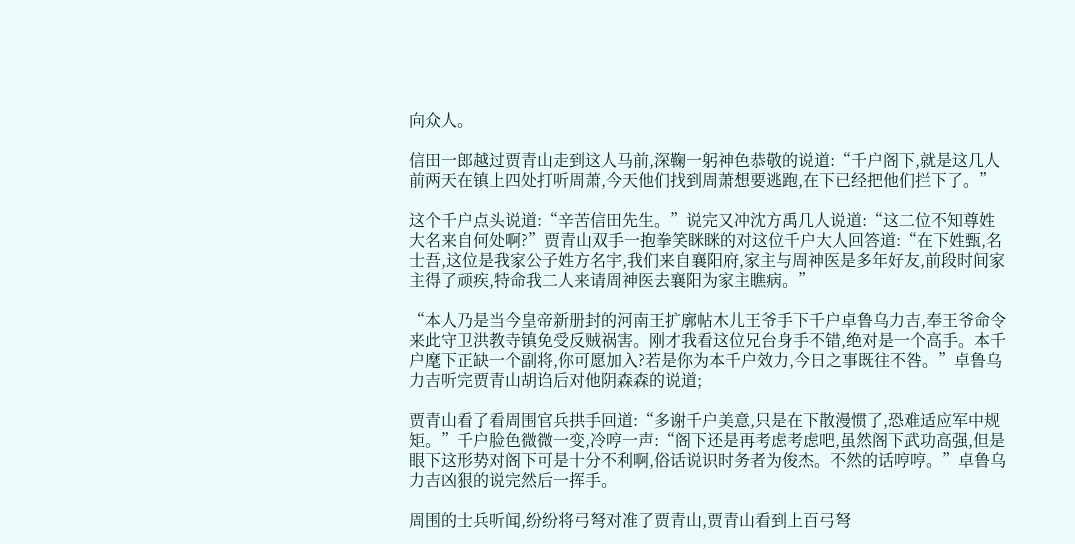向众人。

信田一郎越过贾青山走到这人马前,深鞠一躬神色恭敬的说道:“千户阁下,就是这几人前两天在镇上四处打听周萧,今天他们找到周萧想要逃跑,在下已经把他们拦下了。”

这个千户点头说道:“辛苦信田先生。”说完又冲沈方禹几人说道:“这二位不知尊姓大名来自何处啊?”贾青山双手一抱拳笑眯眯的对这位千户大人回答道:“在下姓甄,名士吾,这位是我家公子姓方名宇,我们来自襄阳府,家主与周神医是多年好友,前段时间家主得了顽疾,特命我二人来请周神医去襄阳为家主瞧病。”

“本人乃是当今皇帝新册封的河南王扩廓帖木儿王爷手下千户卓鲁乌力吉,奉王爷命令来此守卫洪教寺镇免受反贼祸害。刚才我看这位兄台身手不错,绝对是一个高手。本千户麾下正缺一个副将,你可愿加入?若是你为本千户效力,今日之事既往不咎。”卓鲁乌力吉听完贾青山胡诌后对他阴森森的说道;

贾青山看了看周围官兵拱手回道:“多谢千户美意,只是在下散漫惯了,恐难适应军中规矩。”千户脸色微微一变,冷哼一声:“阁下还是再考虑考虑吧,虽然阁下武功高强,但是眼下这形势对阁下可是十分不利啊,俗话说识时务者为俊杰。不然的话哼哼。”卓鲁乌力吉凶狠的说完然后一挥手。

周围的士兵听闻,纷纷将弓弩对准了贾青山,贾青山看到上百弓弩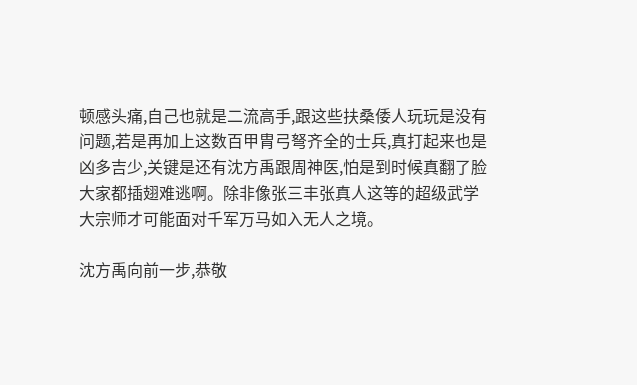顿感头痛,自己也就是二流高手,跟这些扶桑倭人玩玩是没有问题,若是再加上这数百甲胄弓弩齐全的士兵,真打起来也是凶多吉少,关键是还有沈方禹跟周神医,怕是到时候真翻了脸大家都插翅难逃啊。除非像张三丰张真人这等的超级武学大宗师才可能面对千军万马如入无人之境。

沈方禹向前一步,恭敬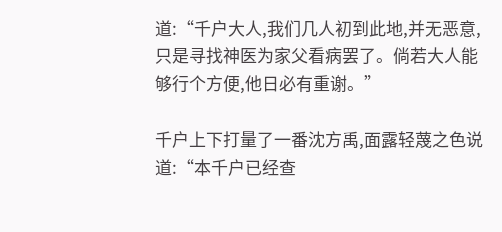道:“千户大人,我们几人初到此地,并无恶意,只是寻找神医为家父看病罢了。倘若大人能够行个方便,他日必有重谢。”

千户上下打量了一番沈方禹,面露轻蔑之色说道:“本千户已经查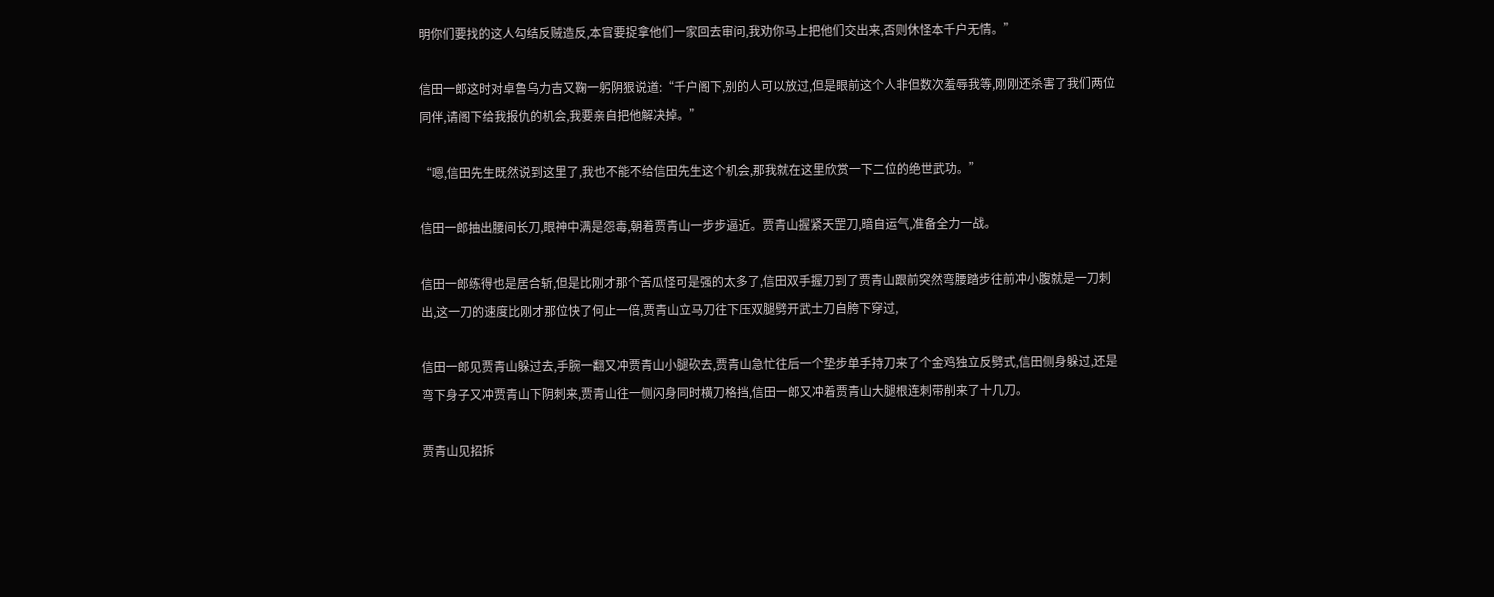明你们要找的这人勾结反贼造反,本官要捉拿他们一家回去审问,我劝你马上把他们交出来,否则休怪本千户无情。”

信田一郎这时对卓鲁乌力吉又鞠一躬阴狠说道:“千户阁下,别的人可以放过,但是眼前这个人非但数次羞辱我等,刚刚还杀害了我们两位同伴,请阁下给我报仇的机会,我要亲自把他解决掉。”

“嗯,信田先生既然说到这里了,我也不能不给信田先生这个机会,那我就在这里欣赏一下二位的绝世武功。”

信田一郎抽出腰间长刀,眼神中满是怨毒,朝着贾青山一步步逼近。贾青山握紧天罡刀,暗自运气,准备全力一战。

信田一郎练得也是居合斩,但是比刚才那个苦瓜怪可是强的太多了,信田双手握刀到了贾青山跟前突然弯腰踏步往前冲小腹就是一刀刺出,这一刀的速度比刚才那位快了何止一倍,贾青山立马刀往下压双腿劈开武士刀自胯下穿过,

信田一郎见贾青山躲过去,手腕一翻又冲贾青山小腿砍去,贾青山急忙往后一个垫步单手持刀来了个金鸡独立反劈式,信田侧身躲过,还是弯下身子又冲贾青山下阴刺来,贾青山往一侧闪身同时横刀格挡,信田一郎又冲着贾青山大腿根连刺带削来了十几刀。

贾青山见招拆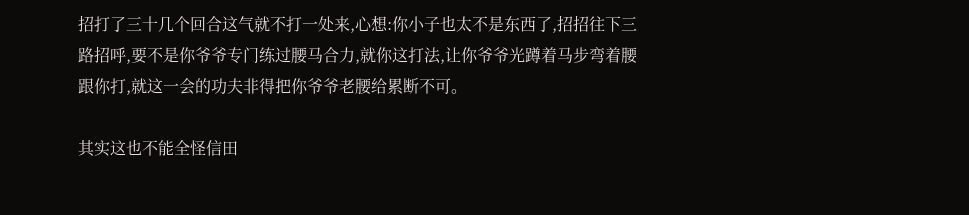招打了三十几个回合这气就不打一处来,心想:你小子也太不是东西了,招招往下三路招呼,要不是你爷爷专门练过腰马合力,就你这打法,让你爷爷光蹲着马步弯着腰跟你打,就这一会的功夫非得把你爷爷老腰给累断不可。

其实这也不能全怪信田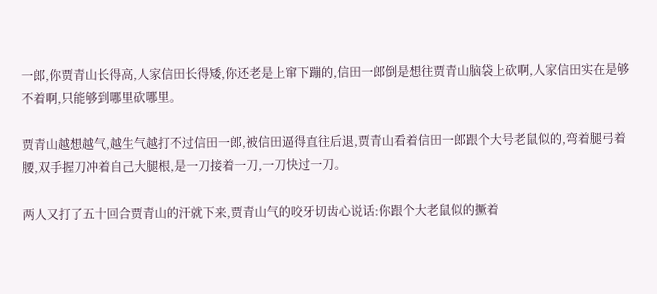一郎,你贾青山长得高,人家信田长得矮,你还老是上窜下蹦的,信田一郎倒是想往贾青山脑袋上砍啊,人家信田实在是够不着啊,只能够到哪里砍哪里。

贾青山越想越气,越生气越打不过信田一郎,被信田逼得直往后退,贾青山看着信田一郎跟个大号老鼠似的,弯着腿弓着腰,双手握刀冲着自己大腿根,是一刀接着一刀,一刀快过一刀。

两人又打了五十回合贾青山的汗就下来,贾青山气的咬牙切齿心说话:你跟个大老鼠似的撅着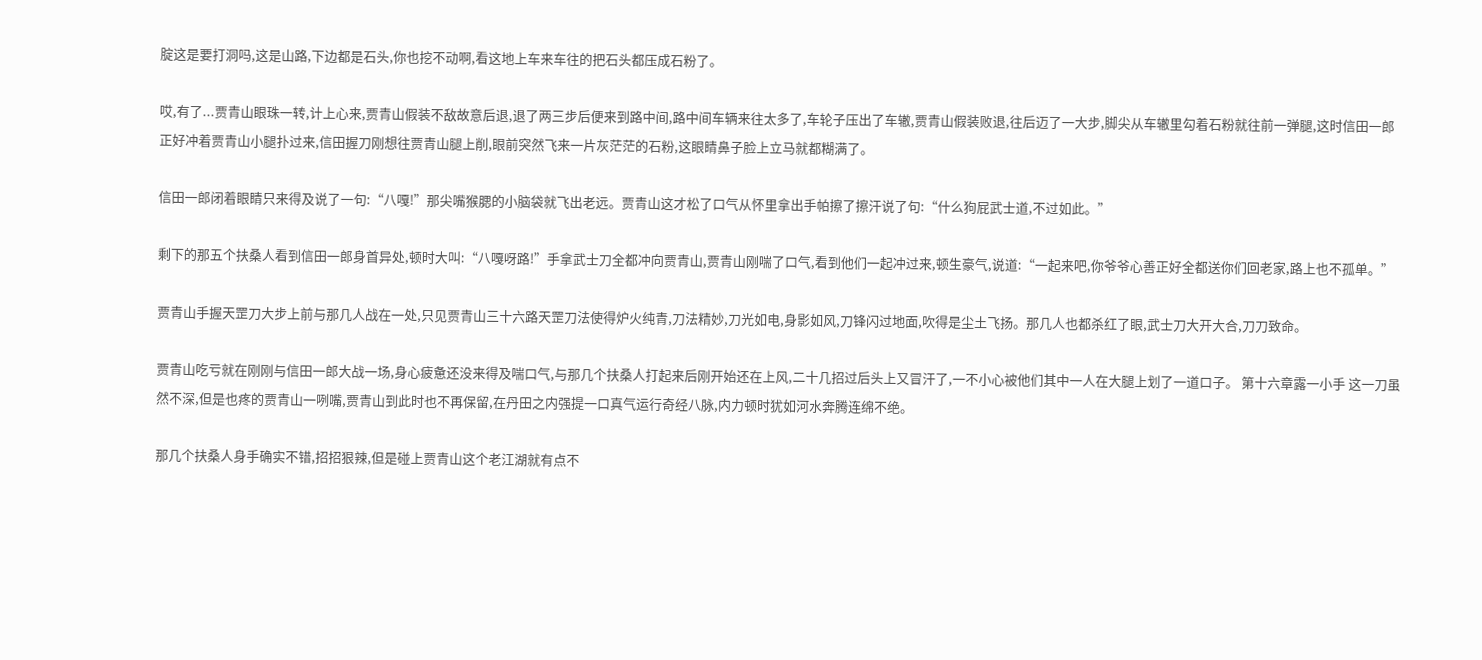腚这是要打洞吗,这是山路,下边都是石头,你也挖不动啊,看这地上车来车往的把石头都压成石粉了。

哎,有了...贾青山眼珠一转,计上心来,贾青山假装不敌故意后退,退了两三步后便来到路中间,路中间车辆来往太多了,车轮子压出了车辙,贾青山假装败退,往后迈了一大步,脚尖从车辙里勾着石粉就往前一弹腿,这时信田一郎正好冲着贾青山小腿扑过来,信田握刀刚想往贾青山腿上削,眼前突然飞来一片灰茫茫的石粉,这眼睛鼻子脸上立马就都糊满了。

信田一郎闭着眼睛只来得及说了一句:“八嘎!”那尖嘴猴腮的小脑袋就飞出老远。贾青山这才松了口气从怀里拿出手帕擦了擦汗说了句:“什么狗屁武士道,不过如此。”

剩下的那五个扶桑人看到信田一郎身首异处,顿时大叫:“八嘎呀路!”手拿武士刀全都冲向贾青山,贾青山刚喘了口气,看到他们一起冲过来,顿生豪气,说道:“一起来吧,你爷爷心善正好全都送你们回老家,路上也不孤单。”

贾青山手握天罡刀大步上前与那几人战在一处,只见贾青山三十六路天罡刀法使得炉火纯青,刀法精妙,刀光如电,身影如风,刀锋闪过地面,吹得是尘土飞扬。那几人也都杀红了眼,武士刀大开大合,刀刀致命。

贾青山吃亏就在刚刚与信田一郎大战一场,身心疲惫还没来得及喘口气,与那几个扶桑人打起来后刚开始还在上风,二十几招过后头上又冒汗了,一不小心被他们其中一人在大腿上划了一道口子。 第十六章露一小手 这一刀虽然不深,但是也疼的贾青山一咧嘴,贾青山到此时也不再保留,在丹田之内强提一口真气运行奇经八脉,内力顿时犹如河水奔腾连绵不绝。

那几个扶桑人身手确实不错,招招狠辣,但是碰上贾青山这个老江湖就有点不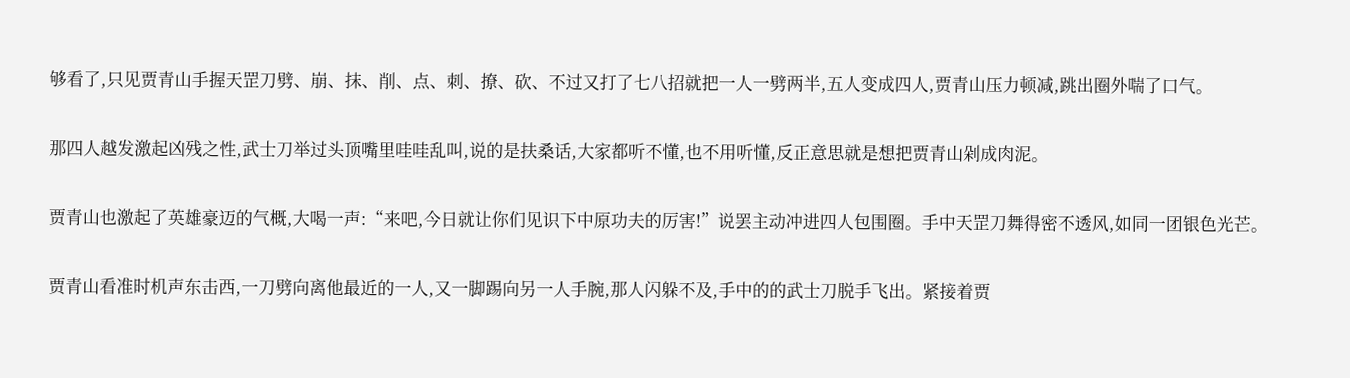够看了,只见贾青山手握天罡刀劈、崩、抹、削、点、刺、撩、砍、不过又打了七八招就把一人一劈两半,五人变成四人,贾青山压力顿减,跳出圈外喘了口气。

那四人越发激起凶残之性,武士刀举过头顶嘴里哇哇乱叫,说的是扶桑话,大家都听不懂,也不用听懂,反正意思就是想把贾青山剁成肉泥。

贾青山也激起了英雄豪迈的气概,大喝一声:“来吧,今日就让你们见识下中原功夫的厉害!”说罢主动冲进四人包围圈。手中天罡刀舞得密不透风,如同一团银色光芒。

贾青山看准时机声东击西,一刀劈向离他最近的一人,又一脚踢向另一人手腕,那人闪躲不及,手中的的武士刀脱手飞出。紧接着贾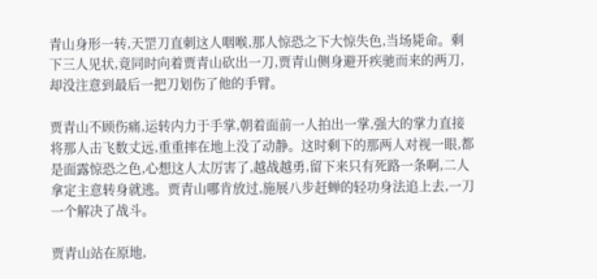青山身形一转,天罡刀直刺这人咽喉,那人惊恐之下大惊失色,当场毙命。剩下三人见状,竟同时向着贾青山砍出一刀,贾青山侧身避开疾驰而来的两刀,却没注意到最后一把刀划伤了他的手臂。

贾青山不顾伤痛,运转内力于手掌,朝着面前一人拍出一掌,强大的掌力直接将那人击飞数丈远,重重摔在地上没了动静。这时剩下的那两人对视一眼,都是面露惊恐之色,心想这人太厉害了,越战越勇,留下来只有死路一条啊,二人拿定主意转身就逃。贾青山哪肯放过,施展八步赶蝉的轻功身法追上去,一刀一个解决了战斗。

贾青山站在原地,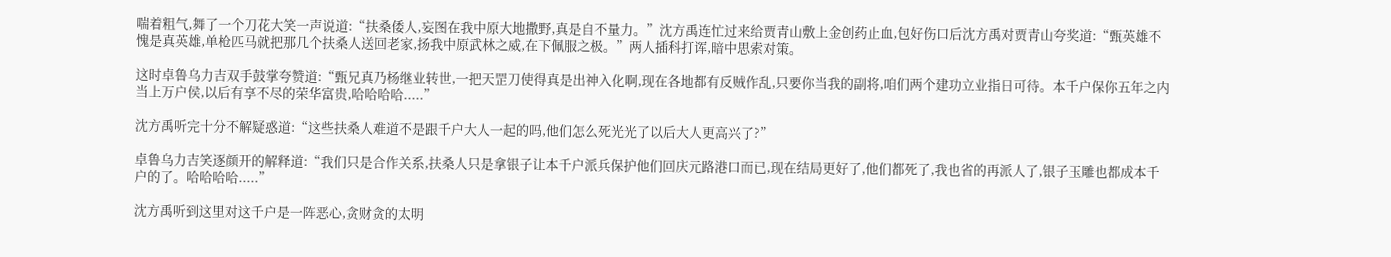喘着粗气,舞了一个刀花大笑一声说道:“扶桑倭人,妄图在我中原大地撒野,真是自不量力。”沈方禹连忙过来给贾青山敷上金创药止血,包好伤口后沈方禹对贾青山夸奖道:“甄英雄不愧是真英雄,单枪匹马就把那几个扶桑人送回老家,扬我中原武林之威,在下佩服之极。”两人插科打诨,暗中思索对策。

这时卓鲁乌力吉双手鼓掌夸赞道:“甄兄真乃杨继业转世,一把天罡刀使得真是出神入化啊,现在各地都有反贼作乱,只要你当我的副将,咱们两个建功立业指日可待。本千户保你五年之内当上万户侯,以后有享不尽的荣华富贵,哈哈哈哈.....”

沈方禹听完十分不解疑惑道:“这些扶桑人难道不是跟千户大人一起的吗,他们怎么死光光了以后大人更高兴了?”

卓鲁乌力吉笑逐颜开的解释道:“我们只是合作关系,扶桑人只是拿银子让本千户派兵保护他们回庆元路港口而已,现在结局更好了,他们都死了,我也省的再派人了,银子玉雕也都成本千户的了。哈哈哈哈.....”

沈方禹听到这里对这千户是一阵恶心,贪财贪的太明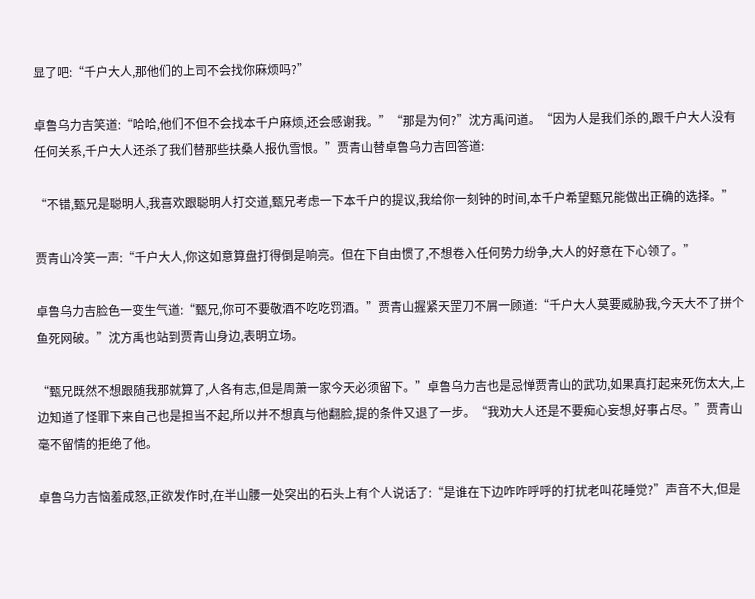显了吧:“千户大人,那他们的上司不会找你麻烦吗?”

卓鲁乌力吉笑道:“哈哈,他们不但不会找本千户麻烦,还会感谢我。”“那是为何?”沈方禹问道。“因为人是我们杀的,跟千户大人没有任何关系,千户大人还杀了我们替那些扶桑人报仇雪恨。”贾青山替卓鲁乌力吉回答道:

“不错,甄兄是聪明人,我喜欢跟聪明人打交道,甄兄考虑一下本千户的提议,我给你一刻钟的时间,本千户希望甄兄能做出正确的选择。”

贾青山冷笑一声:“千户大人,你这如意算盘打得倒是响亮。但在下自由惯了,不想卷入任何势力纷争,大人的好意在下心领了。”

卓鲁乌力吉脸色一变生气道:“甄兄,你可不要敬酒不吃吃罚酒。”贾青山握紧天罡刀不屑一顾道:“千户大人莫要威胁我,今天大不了拼个鱼死网破。”沈方禹也站到贾青山身边,表明立场。

“甄兄既然不想跟随我那就算了,人各有志,但是周萧一家今天必须留下。”卓鲁乌力吉也是忌惮贾青山的武功,如果真打起来死伤太大,上边知道了怪罪下来自己也是担当不起,所以并不想真与他翻脸,提的条件又退了一步。“我劝大人还是不要痴心妄想,好事占尽。”贾青山毫不留情的拒绝了他。

卓鲁乌力吉恼羞成怒,正欲发作时,在半山腰一处突出的石头上有个人说话了:“是谁在下边咋咋呼呼的打扰老叫花睡觉?”声音不大,但是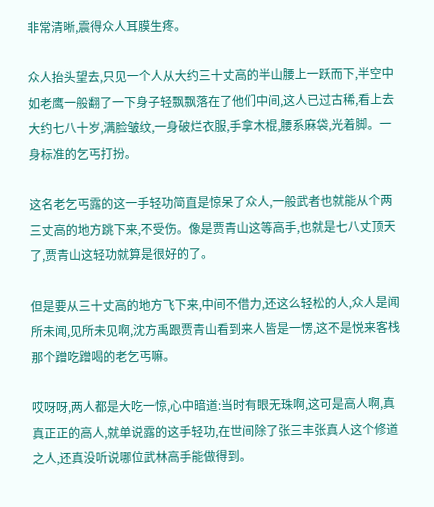非常清晰,震得众人耳膜生疼。

众人抬头望去,只见一个人从大约三十丈高的半山腰上一跃而下,半空中如老鹰一般翻了一下身子轻飘飘落在了他们中间,这人已过古稀,看上去大约七八十岁,满脸皱纹,一身破烂衣服,手拿木棍,腰系麻袋,光着脚。一身标准的乞丐打扮。

这名老乞丐露的这一手轻功简直是惊呆了众人,一般武者也就能从个两三丈高的地方跳下来,不受伤。像是贾青山这等高手,也就是七八丈顶天了,贾青山这轻功就算是很好的了。

但是要从三十丈高的地方飞下来,中间不借力,还这么轻松的人,众人是闻所未闻,见所未见啊,沈方禹跟贾青山看到来人皆是一愣,这不是悦来客栈那个蹭吃蹭喝的老乞丐嘛。

哎呀呀,两人都是大吃一惊,心中暗道:当时有眼无珠啊,这可是高人啊,真真正正的高人,就单说露的这手轻功,在世间除了张三丰张真人这个修道之人,还真没听说哪位武林高手能做得到。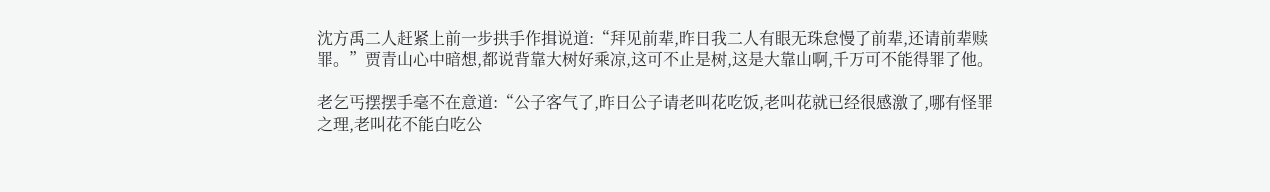沈方禹二人赶紧上前一步拱手作揖说道:“拜见前辈,昨日我二人有眼无珠怠慢了前辈,还请前辈赎罪。”贾青山心中暗想,都说背靠大树好乘凉,这可不止是树,这是大靠山啊,千万可不能得罪了他。

老乞丐摆摆手毫不在意道:“公子客气了,昨日公子请老叫花吃饭,老叫花就已经很感激了,哪有怪罪之理,老叫花不能白吃公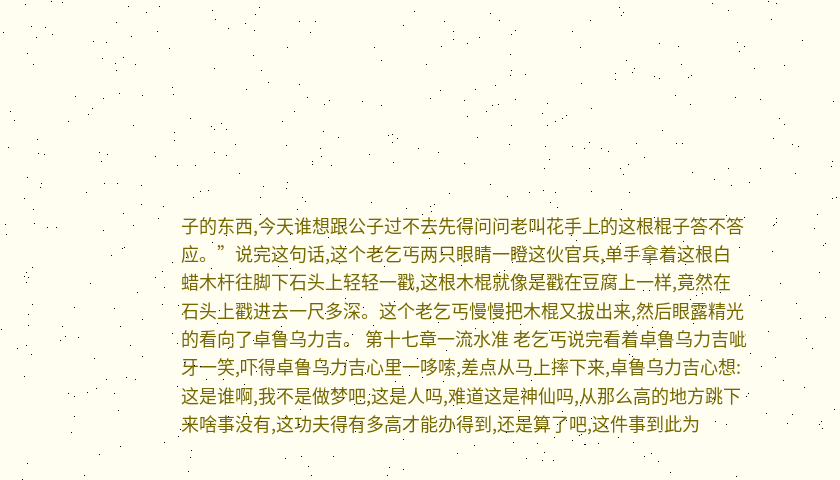子的东西,今天谁想跟公子过不去先得问问老叫花手上的这根棍子答不答应。”说完这句话,这个老乞丐两只眼睛一瞪这伙官兵,单手拿着这根白蜡木杆往脚下石头上轻轻一戳,这根木棍就像是戳在豆腐上一样,竟然在石头上戳进去一尺多深。这个老乞丐慢慢把木棍又拔出来,然后眼露精光的看向了卓鲁乌力吉。 第十七章一流水准 老乞丐说完看着卓鲁乌力吉呲牙一笑,吓得卓鲁乌力吉心里一哆嗦,差点从马上摔下来,卓鲁乌力吉心想:这是谁啊,我不是做梦吧,这是人吗,难道这是神仙吗,从那么高的地方跳下来啥事没有,这功夫得有多高才能办得到,还是算了吧,这件事到此为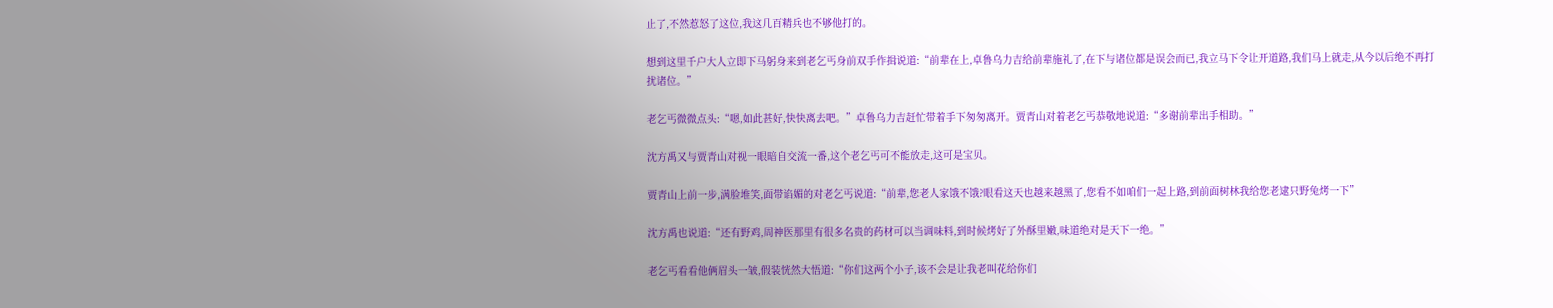止了,不然惹怒了这位,我这几百精兵也不够他打的。

想到这里千户大人立即下马躬身来到老乞丐身前双手作揖说道:“前辈在上,卓鲁乌力吉给前辈施礼了,在下与诸位都是误会而已,我立马下令让开道路,我们马上就走,从今以后绝不再打扰诸位。”

老乞丐微微点头:“嗯,如此甚好,快快离去吧。”卓鲁乌力吉赶忙带着手下匆匆离开。贾青山对着老乞丐恭敬地说道:“多谢前辈出手相助。”

沈方禹又与贾青山对视一眼暗自交流一番,这个老乞丐可不能放走,这可是宝贝。

贾青山上前一步,满脸堆笑,面带谄媚的对老乞丐说道:“前辈,您老人家饿不饿?眼看这天也越来越黑了,您看不如咱们一起上路,到前面树林我给您老逮只野兔烤一下”

沈方禹也说道:“还有野鸡,周神医那里有很多名贵的药材可以当调味料,到时候烤好了外酥里嫩,味道绝对是天下一绝。”

老乞丐看看他俩眉头一皱,假装恍然大悟道:“你们这两个小子,该不会是让我老叫花给你们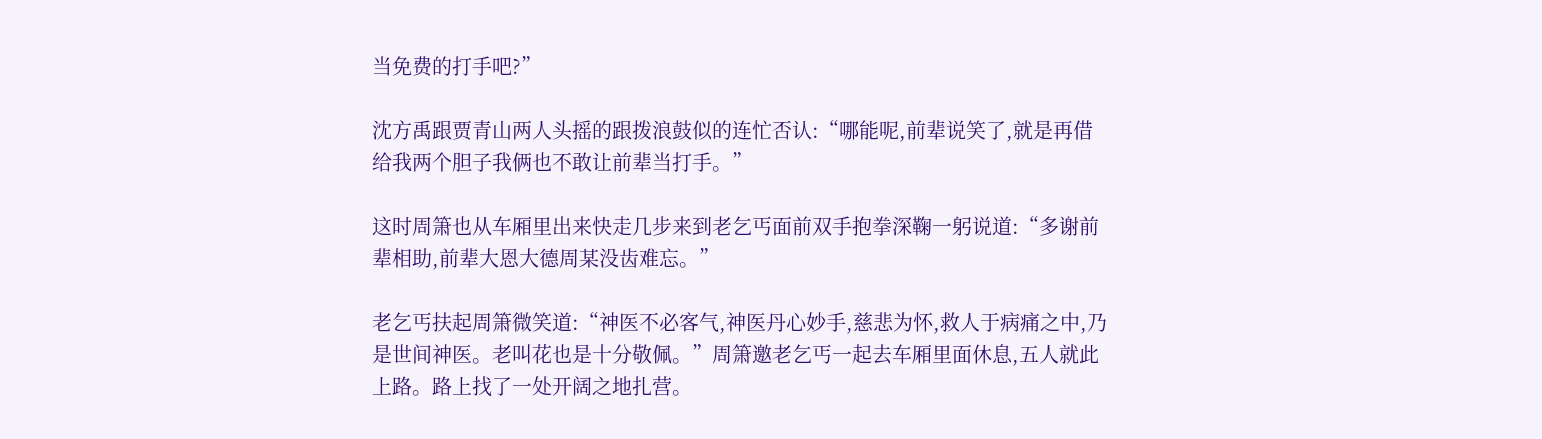当免费的打手吧?”

沈方禹跟贾青山两人头摇的跟拨浪鼓似的连忙否认:“哪能呢,前辈说笑了,就是再借给我两个胆子我俩也不敢让前辈当打手。”

这时周箫也从车厢里出来快走几步来到老乞丐面前双手抱拳深鞠一躬说道:“多谢前辈相助,前辈大恩大德周某没齿难忘。”

老乞丐扶起周箫微笑道:“神医不必客气,神医丹心妙手,慈悲为怀,救人于病痛之中,乃是世间神医。老叫花也是十分敬佩。”周箫邀老乞丐一起去车厢里面休息,五人就此上路。路上找了一处开阔之地扎营。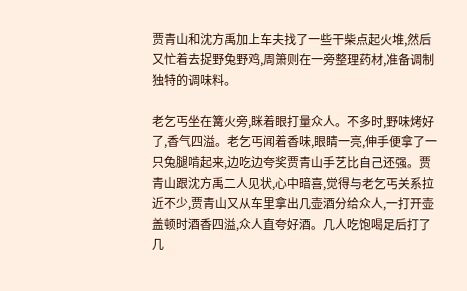贾青山和沈方禹加上车夫找了一些干柴点起火堆,然后又忙着去捉野兔野鸡,周箫则在一旁整理药材,准备调制独特的调味料。

老乞丐坐在篝火旁,眯着眼打量众人。不多时,野味烤好了,香气四溢。老乞丐闻着香味,眼睛一亮,伸手便拿了一只兔腿啃起来,边吃边夸奖贾青山手艺比自己还强。贾青山跟沈方禹二人见状,心中暗喜,觉得与老乞丐关系拉近不少,贾青山又从车里拿出几壶酒分给众人,一打开壶盖顿时酒香四溢,众人直夸好酒。几人吃饱喝足后打了几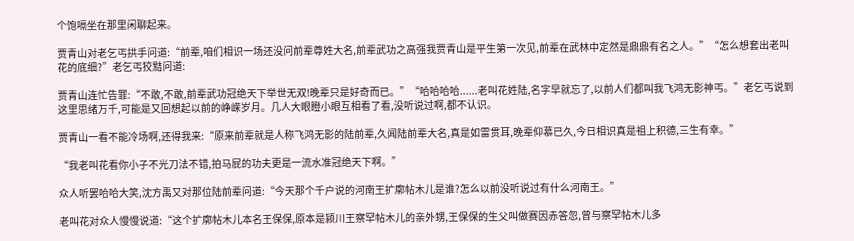个饱嗝坐在那里闲聊起来。

贾青山对老乞丐拱手问道:“前辈,咱们相识一场还没问前辈尊姓大名,前辈武功之高强我贾青山是平生第一次见,前辈在武林中定然是鼎鼎有名之人。”“怎么想套出老叫花的底细?”老乞丐狡黠问道:

贾青山连忙告罪:“不敢,不敢,前辈武功冠绝天下举世无双!晚辈只是好奇而已。”“哈哈哈哈......老叫花姓陆,名字早就忘了,以前人们都叫我飞鸿无影神丐。”老乞丐说到这里思绪万千,可能是又回想起以前的峥嵘岁月。几人大眼瞪小眼互相看了看,没听说过啊,都不认识。

贾青山一看不能冷场啊,还得我来:“原来前辈就是人称飞鸿无影的陆前辈,久闻陆前辈大名,真是如雷贯耳,晚辈仰慕已久,今日相识真是祖上积德,三生有幸。”

“我老叫花看你小子不光刀法不错,拍马屁的功夫更是一流水准冠绝天下啊。”

众人听罢哈哈大笑,沈方禹又对那位陆前辈问道:“今天那个千户说的河南王扩廓帖木儿是谁?怎么以前没听说过有什么河南王。”

老叫花对众人慢慢说道:“这个扩廓帖木儿本名王保保,原本是颍川王察罕帖木儿的亲外甥,王保保的生父叫做赛因赤答忽,曾与察罕帖木儿多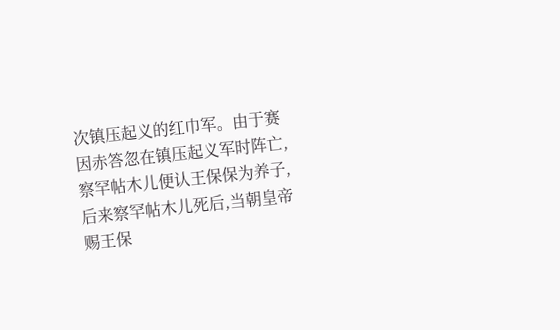次镇压起义的红巾军。由于赛因赤答忽在镇压起义军时阵亡,察罕帖木儿便认王保保为养子,后来察罕帖木儿死后,当朝皇帝赐王保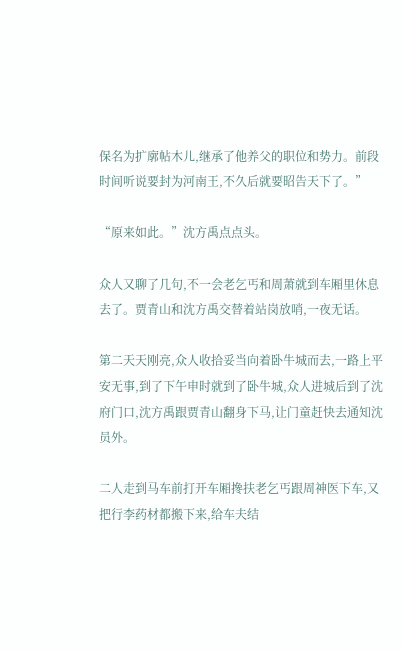保名为扩廓帖木儿,继承了他养父的职位和势力。前段时间听说要封为河南王,不久后就要昭告天下了。”

“原来如此。”沈方禹点点头。

众人又聊了几句,不一会老乞丐和周萧就到车厢里休息去了。贾青山和沈方禹交替着站岗放哨,一夜无话。

第二天天刚亮,众人收拾妥当向着卧牛城而去,一路上平安无事,到了下午申时就到了卧牛城,众人进城后到了沈府门口,沈方禹跟贾青山翻身下马,让门童赶快去通知沈员外。

二人走到马车前打开车厢搀扶老乞丐跟周神医下车,又把行李药材都搬下来,给车夫结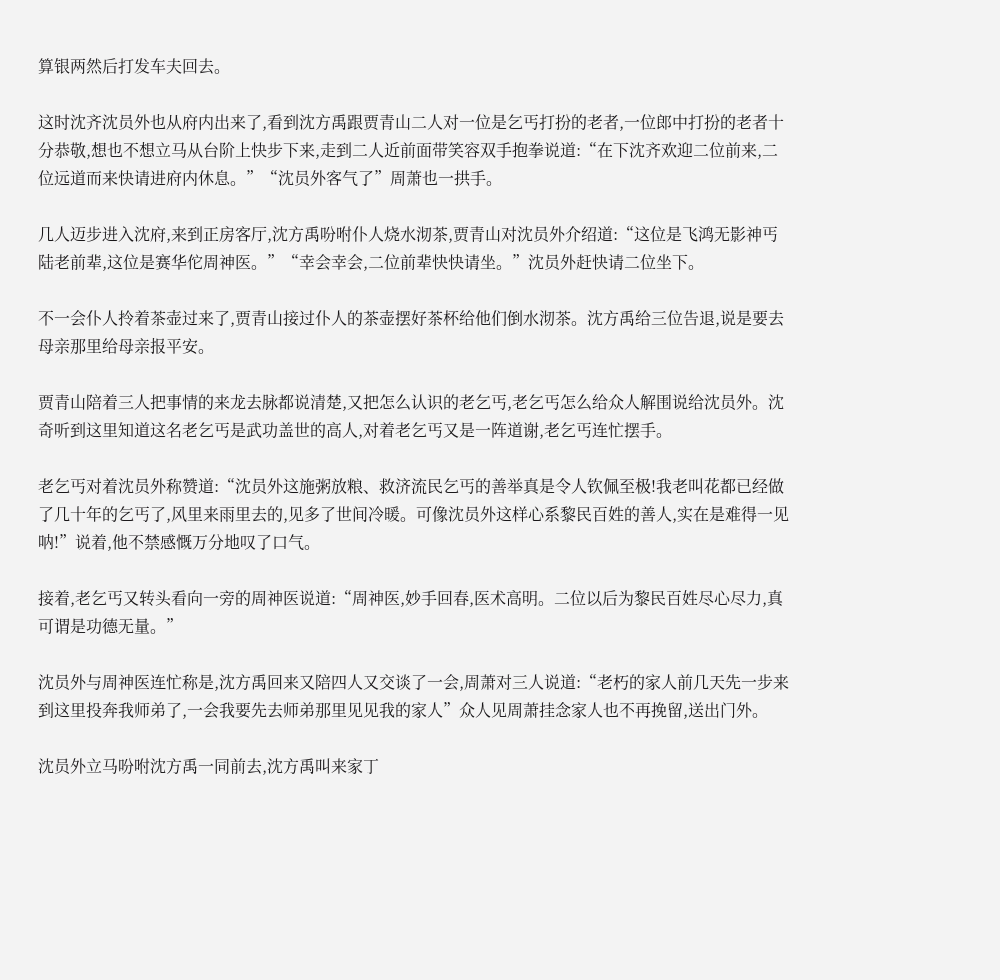算银两然后打发车夫回去。

这时沈齐沈员外也从府内出来了,看到沈方禹跟贾青山二人对一位是乞丐打扮的老者,一位郎中打扮的老者十分恭敬,想也不想立马从台阶上快步下来,走到二人近前面带笑容双手抱拳说道:“在下沈齐欢迎二位前来,二位远道而来快请进府内休息。”“沈员外客气了”周萧也一拱手。

几人迈步进入沈府,来到正房客厅,沈方禹吩咐仆人烧水沏茶,贾青山对沈员外介绍道:“这位是飞鸿无影神丐陆老前辈,这位是赛华佗周神医。”“幸会幸会,二位前辈快快请坐。”沈员外赶快请二位坐下。

不一会仆人拎着茶壶过来了,贾青山接过仆人的茶壶摆好茶杯给他们倒水沏茶。沈方禹给三位告退,说是要去母亲那里给母亲报平安。

贾青山陪着三人把事情的来龙去脉都说清楚,又把怎么认识的老乞丐,老乞丐怎么给众人解围说给沈员外。沈奇听到这里知道这名老乞丐是武功盖世的高人,对着老乞丐又是一阵道谢,老乞丐连忙摆手。

老乞丐对着沈员外称赞道:“沈员外这施粥放粮、救济流民乞丐的善举真是令人钦佩至极!我老叫花都已经做了几十年的乞丐了,风里来雨里去的,见多了世间冷暖。可像沈员外这样心系黎民百姓的善人,实在是难得一见呐!”说着,他不禁感慨万分地叹了口气。

接着,老乞丐又转头看向一旁的周神医说道:“周神医,妙手回春,医术高明。二位以后为黎民百姓尽心尽力,真可谓是功德无量。”

沈员外与周神医连忙称是,沈方禹回来又陪四人又交谈了一会,周萧对三人说道:“老朽的家人前几天先一步来到这里投奔我师弟了,一会我要先去师弟那里见见我的家人”众人见周萧挂念家人也不再挽留,送出门外。

沈员外立马吩咐沈方禹一同前去,沈方禹叫来家丁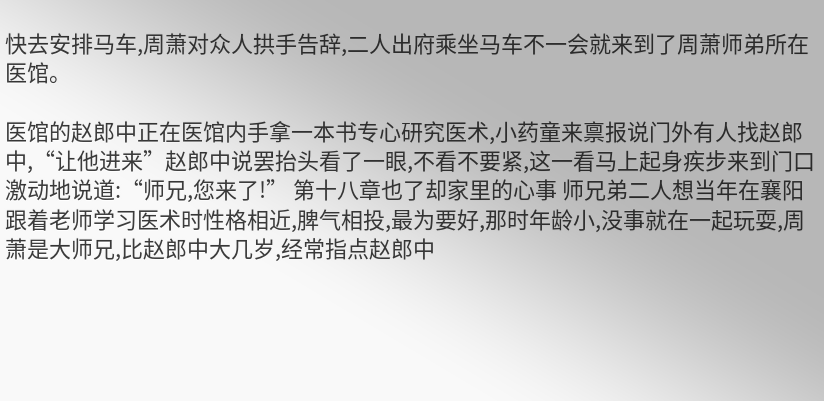快去安排马车,周萧对众人拱手告辞,二人出府乘坐马车不一会就来到了周萧师弟所在医馆。

医馆的赵郎中正在医馆内手拿一本书专心研究医术,小药童来禀报说门外有人找赵郎中,“让他进来”赵郎中说罢抬头看了一眼,不看不要紧,这一看马上起身疾步来到门口激动地说道:“师兄,您来了!” 第十八章也了却家里的心事 师兄弟二人想当年在襄阳跟着老师学习医术时性格相近,脾气相投,最为要好,那时年龄小,没事就在一起玩耍,周萧是大师兄,比赵郎中大几岁,经常指点赵郎中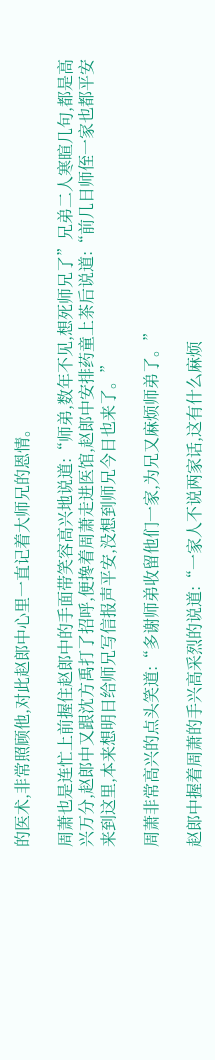的医术,非常照顾他,对此赵郎中心里一直记着大师兄的恩情。

周萧也是连忙上前握住赵郎中的手面带笑容高兴地说道:“师弟,数年不见,想死师兄了”兄弟二人寒暄几句,都是高兴万分,赵郎中又跟沈方禹打了招呼,便搀着周萧走进医馆,赵郎中安排药童上茶后说道:“前几日师侄一家也都平安来到这里,本来想明日给师兄写信报声平安,没想到师兄今日也来了。”

周萧非常高兴的点头笑道:“多谢师弟收留他们一家,为兄又麻烦师弟了。”

赵郎中握着周萧的手兴高采烈的说道:“一家人不说两家话,这有什么麻烦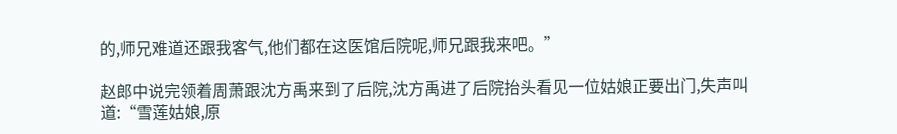的,师兄难道还跟我客气,他们都在这医馆后院呢,师兄跟我来吧。”

赵郎中说完领着周萧跟沈方禹来到了后院,沈方禹进了后院抬头看见一位姑娘正要出门,失声叫道:“雪莲姑娘,原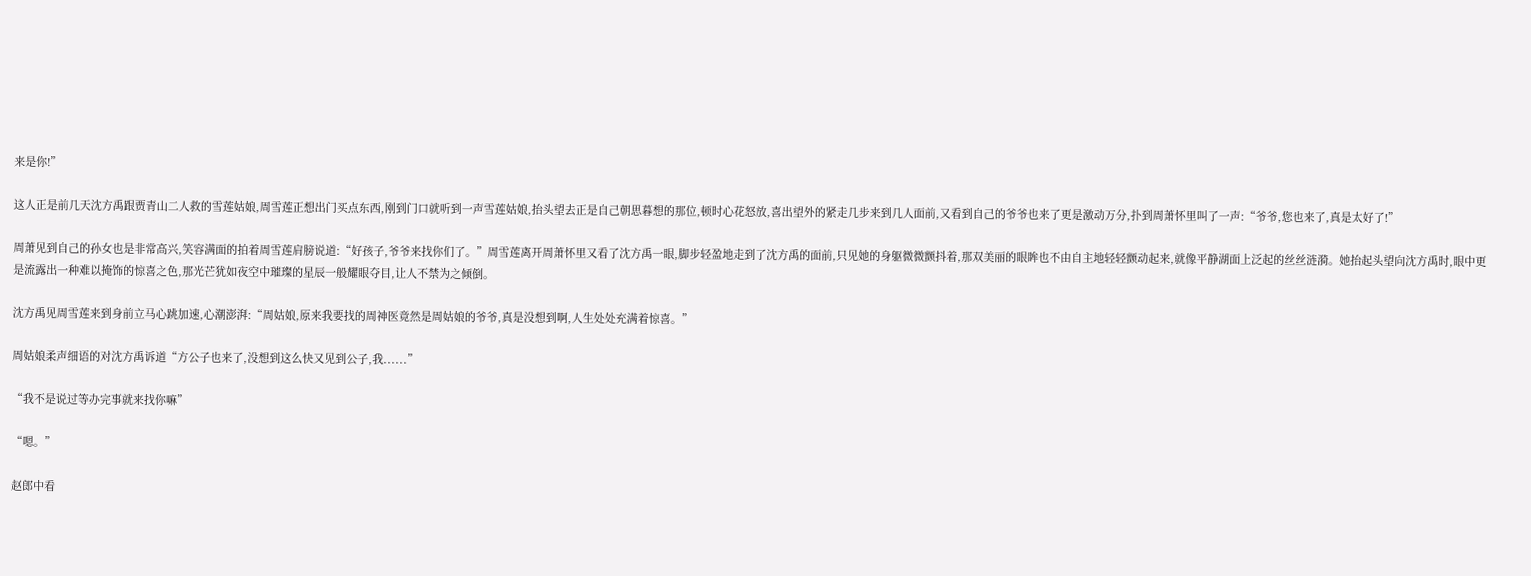来是你!”

这人正是前几天沈方禹跟贾青山二人救的雪莲姑娘,周雪莲正想出门买点东西,刚到门口就听到一声雪莲姑娘,抬头望去正是自己朝思暮想的那位,顿时心花怒放,喜出望外的紧走几步来到几人面前,又看到自己的爷爷也来了更是激动万分,扑到周萧怀里叫了一声:“爷爷,您也来了,真是太好了!”

周萧见到自己的孙女也是非常高兴,笑容满面的拍着周雪莲肩膀说道:“好孩子,爷爷来找你们了。”周雪莲离开周萧怀里又看了沈方禹一眼,脚步轻盈地走到了沈方禹的面前,只见她的身躯微微颤抖着,那双美丽的眼眸也不由自主地轻轻颤动起来,就像平静湖面上泛起的丝丝涟漪。她抬起头望向沈方禹时,眼中更是流露出一种难以掩饰的惊喜之色,那光芒犹如夜空中璀璨的星辰一般耀眼夺目,让人不禁为之倾倒。

沈方禹见周雪莲来到身前立马心跳加速,心潮澎湃:“周姑娘,原来我要找的周神医竟然是周姑娘的爷爷,真是没想到啊,人生处处充满着惊喜。”

周姑娘柔声细语的对沈方禹诉道“方公子也来了,没想到这么快又见到公子,我......”

“我不是说过等办完事就来找你嘛”

“嗯。”

赵郎中看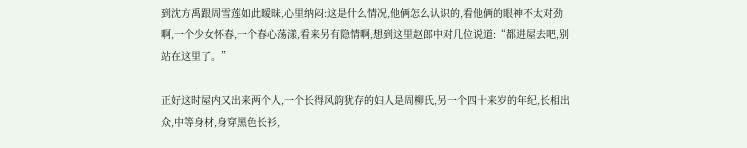到沈方禹跟周雪莲如此暧昧,心里纳闷:这是什么情况,他俩怎么认识的,看他俩的眼神不太对劲啊,一个少女怀春,一个春心荡漾,看来另有隐情啊,想到这里赵郎中对几位说道:“都进屋去吧,别站在这里了。”

正好这时屋内又出来两个人,一个长得风韵犹存的妇人是周柳氏,另一个四十来岁的年纪,长相出众,中等身材,身穿黑色长衫,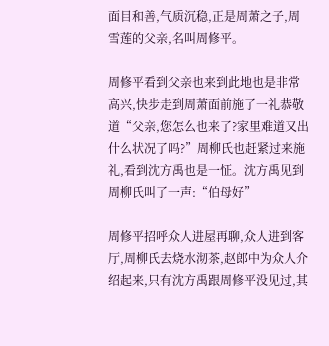面目和善,气质沉稳,正是周萧之子,周雪莲的父亲,名叫周修平。

周修平看到父亲也来到此地也是非常高兴,快步走到周萧面前施了一礼恭敬道“父亲,您怎么也来了?家里难道又出什么状况了吗?”周柳氏也赶紧过来施礼,看到沈方禹也是一怔。沈方禹见到周柳氏叫了一声:“伯母好”

周修平招呼众人进屋再聊,众人进到客厅,周柳氏去烧水沏茶,赵郎中为众人介绍起来,只有沈方禹跟周修平没见过,其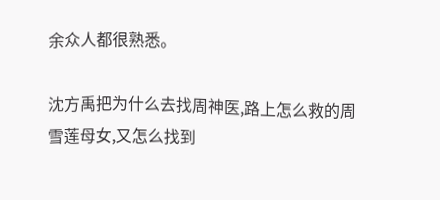余众人都很熟悉。

沈方禹把为什么去找周神医,路上怎么救的周雪莲母女,又怎么找到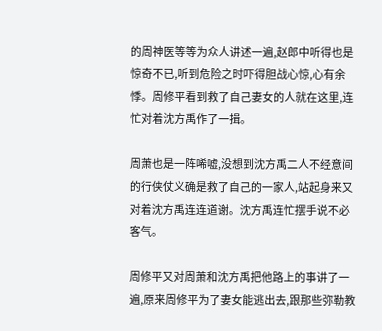的周神医等等为众人讲述一遍,赵郎中听得也是惊奇不已,听到危险之时吓得胆战心惊,心有余悸。周修平看到救了自己妻女的人就在这里,连忙对着沈方禹作了一揖。

周萧也是一阵唏嘘,没想到沈方禹二人不经意间的行侠仗义确是救了自己的一家人,站起身来又对着沈方禹连连道谢。沈方禹连忙摆手说不必客气。

周修平又对周萧和沈方禹把他路上的事讲了一遍,原来周修平为了妻女能逃出去,跟那些弥勒教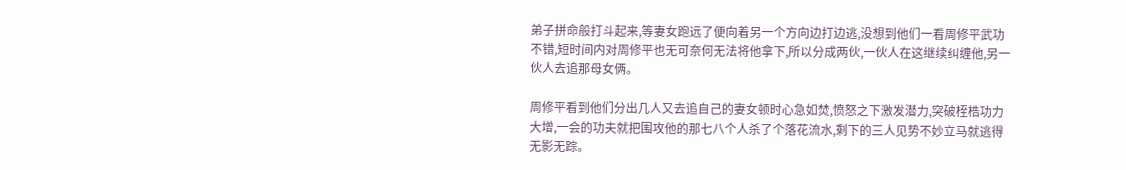弟子拼命般打斗起来,等妻女跑远了便向着另一个方向边打边逃,没想到他们一看周修平武功不错,短时间内对周修平也无可奈何无法将他拿下,所以分成两伙,一伙人在这继续纠缠他,另一伙人去追那母女俩。

周修平看到他们分出几人又去追自己的妻女顿时心急如焚,愤怒之下激发潜力,突破桎梏功力大增,一会的功夫就把围攻他的那七八个人杀了个落花流水,剩下的三人见势不妙立马就逃得无影无踪。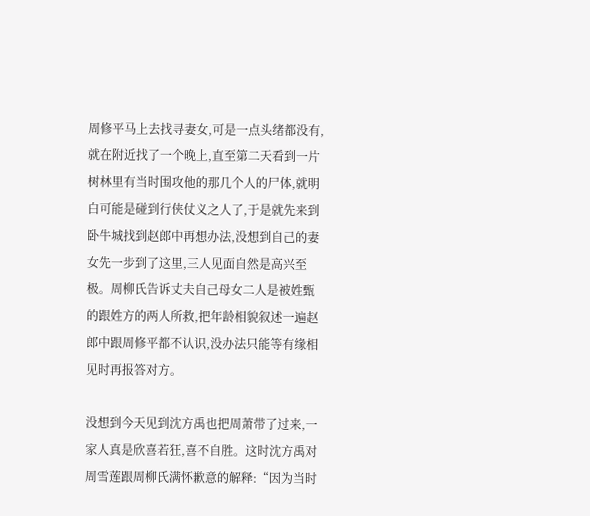周修平马上去找寻妻女,可是一点头绪都没有,就在附近找了一个晚上,直至第二天看到一片树林里有当时围攻他的那几个人的尸体,就明白可能是碰到行侠仗义之人了,于是就先来到卧牛城找到赵郎中再想办法,没想到自己的妻女先一步到了这里,三人见面自然是高兴至极。周柳氏告诉丈夫自己母女二人是被姓甄的跟姓方的两人所救,把年龄相貌叙述一遍赵郎中跟周修平都不认识,没办法只能等有缘相见时再报答对方。

没想到今天见到沈方禹也把周萧带了过来,一家人真是欣喜若狂,喜不自胜。这时沈方禹对周雪莲跟周柳氏满怀歉意的解释:“因为当时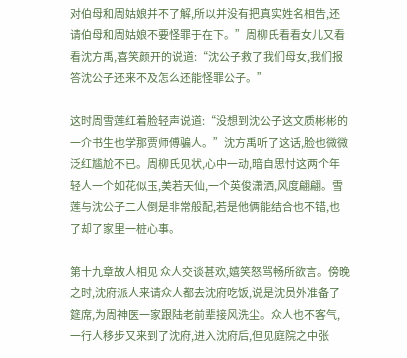对伯母和周姑娘并不了解,所以并没有把真实姓名相告,还请伯母和周姑娘不要怪罪于在下。”周柳氏看看女儿又看看沈方禹,喜笑颜开的说道:“沈公子救了我们母女,我们报答沈公子还来不及怎么还能怪罪公子。”

这时周雪莲红着脸轻声说道:“没想到沈公子这文质彬彬的一介书生也学那贾师傅骗人。”沈方禹听了这话,脸也微微泛红尴尬不已。周柳氏见状,心中一动,暗自思忖这两个年轻人一个如花似玉,美若天仙,一个英俊潇洒,风度翩翩。雪莲与沈公子二人倒是非常般配,若是他俩能结合也不错,也了却了家里一桩心事。

第十九章故人相见 众人交谈甚欢,嬉笑怒骂畅所欲言。傍晚之时,沈府派人来请众人都去沈府吃饭,说是沈员外准备了筵席,为周神医一家跟陆老前辈接风洗尘。众人也不客气,一行人移步又来到了沈府,进入沈府后,但见庭院之中张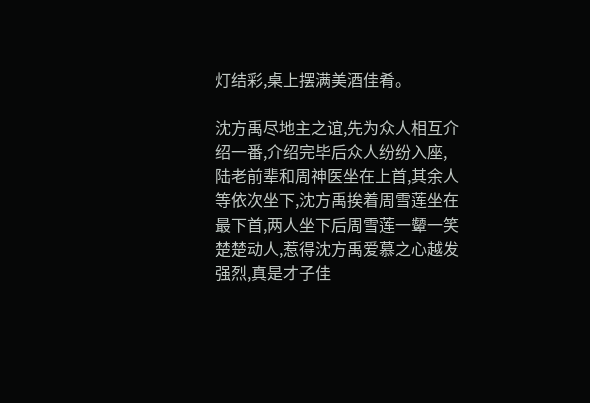灯结彩,桌上摆满美酒佳肴。

沈方禹尽地主之谊,先为众人相互介绍一番,介绍完毕后众人纷纷入座,陆老前辈和周神医坐在上首,其余人等依次坐下,沈方禹挨着周雪莲坐在最下首,两人坐下后周雪莲一颦一笑楚楚动人,惹得沈方禹爱慕之心越发强烈,真是才子佳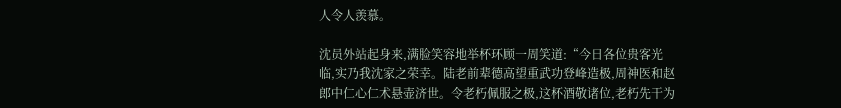人令人羡慕。

沈员外站起身来,满脸笑容地举杯环顾一周笑道:“今日各位贵客光临,实乃我沈家之荣幸。陆老前辈德高望重武功登峰造极,周神医和赵郎中仁心仁术悬壶济世。令老朽佩服之极,这杯酒敬诸位,老朽先干为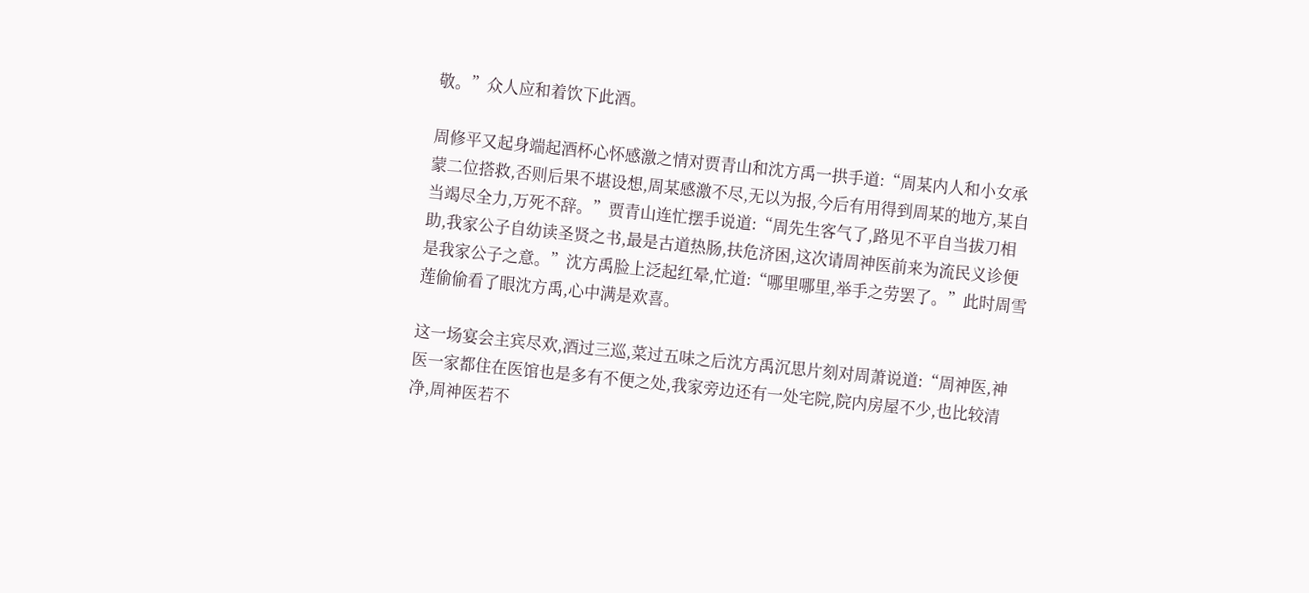敬。”众人应和着饮下此酒。

周修平又起身端起酒杯心怀感激之情对贾青山和沈方禹一拱手道:“周某内人和小女承蒙二位搭救,否则后果不堪设想,周某感激不尽,无以为报,今后有用得到周某的地方,某自当竭尽全力,万死不辞。”贾青山连忙摆手说道:“周先生客气了,路见不平自当拔刀相助,我家公子自幼读圣贤之书,最是古道热肠,扶危济困,这次请周神医前来为流民义诊便是我家公子之意。”沈方禹脸上泛起红晕,忙道:“哪里哪里,举手之劳罢了。”此时周雪莲偷偷看了眼沈方禹,心中满是欢喜。

这一场宴会主宾尽欢,酒过三巡,菜过五味之后沈方禹沉思片刻对周萧说道:“周神医,神医一家都住在医馆也是多有不便之处,我家旁边还有一处宅院,院内房屋不少,也比较清净,周神医若不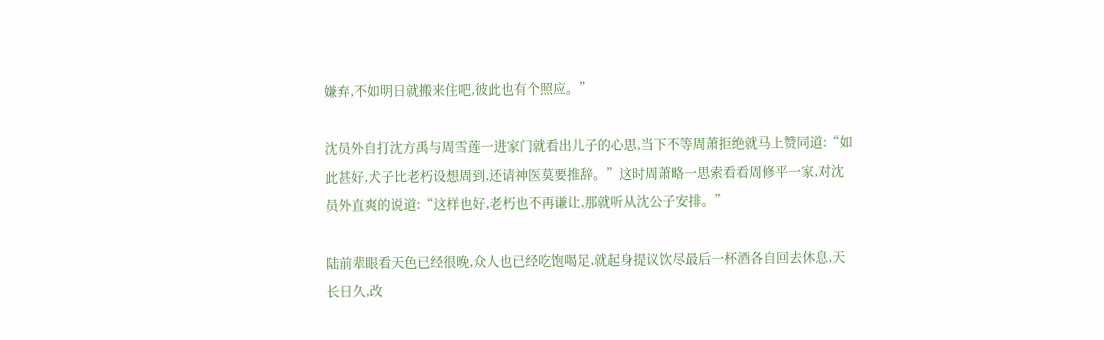嫌弃,不如明日就搬来住吧,彼此也有个照应。”

沈员外自打沈方禹与周雪莲一进家门就看出儿子的心思,当下不等周萧拒绝就马上赞同道:“如此甚好,犬子比老朽设想周到,还请神医莫要推辞。”这时周萧略一思索看看周修平一家,对沈员外直爽的说道:“这样也好,老朽也不再谦让,那就听从沈公子安排。”

陆前辈眼看天色已经很晚,众人也已经吃饱喝足,就起身提议饮尽最后一杯酒各自回去休息,天长日久,改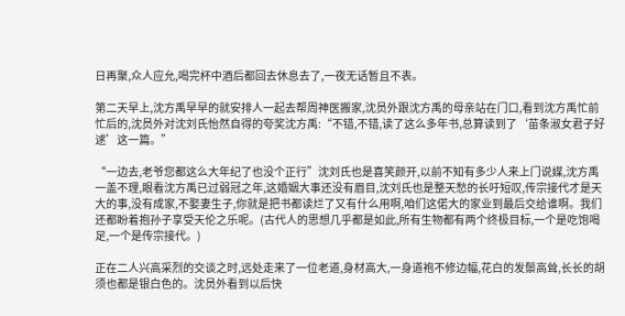日再聚,众人应允,喝完杯中酒后都回去休息去了,一夜无话暂且不表。

第二天早上,沈方禹早早的就安排人一起去帮周神医搬家,沈员外跟沈方禹的母亲站在门口,看到沈方禹忙前忙后的,沈员外对沈刘氏怡然自得的夸奖沈方禹:“不错,不错,读了这么多年书,总算读到了‘苗条淑女君子好逑’这一篇。”

“一边去,老爷您都这么大年纪了也没个正行”沈刘氏也是喜笑颜开,以前不知有多少人来上门说媒,沈方禹一盖不理,眼看沈方禹已过弱冠之年,这婚姻大事还没有眉目,沈刘氏也是整天愁的长吁短叹,传宗接代才是天大的事,没有成家,不娶妻生子,你就是把书都读烂了又有什么用啊,咱们这偌大的家业到最后交给谁啊。我们还都盼着抱孙子享受天伦之乐呢。(古代人的思想几乎都是如此,所有生物都有两个终极目标,一个是吃饱喝足,一个是传宗接代。)

正在二人兴高采烈的交谈之时,远处走来了一位老道,身材高大,一身道袍不修边幅,花白的发鬃高耸,长长的胡须也都是银白色的。沈员外看到以后快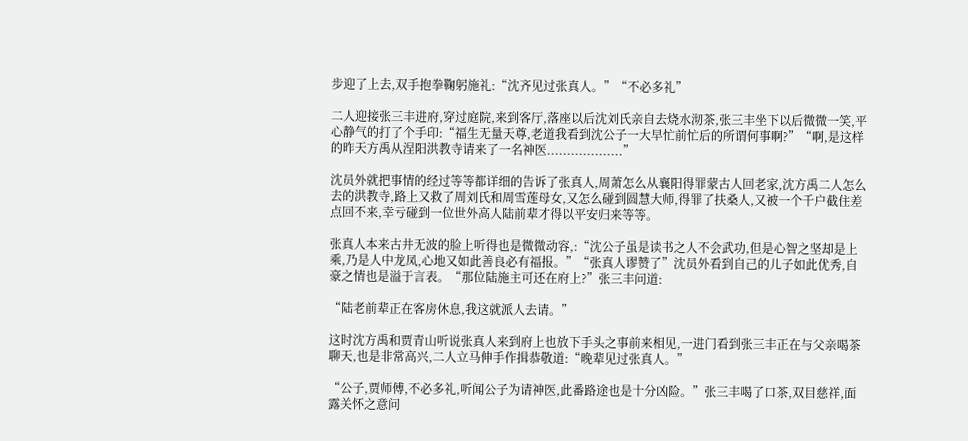步迎了上去,双手抱拳鞠躬施礼:“沈齐见过张真人。”“不必多礼”

二人迎接张三丰进府,穿过庭院,来到客厅,落座以后沈刘氏亲自去烧水沏茶,张三丰坐下以后微微一笑,平心静气的打了个手印:“福生无量天尊,老道我看到沈公子一大早忙前忙后的所谓何事啊?”“啊,是这样的昨天方禹从涅阳洪教寺请来了一名神医...................”

沈员外就把事情的经过等等都详细的告诉了张真人,周萧怎么从襄阳得罪蒙古人回老家,沈方禹二人怎么去的洪教寺,路上又救了周刘氏和周雪莲母女,又怎么碰到圆慧大师,得罪了扶桑人,又被一个千户截住差点回不来,幸亏碰到一位世外高人陆前辈才得以平安归来等等。

张真人本来古井无波的脸上听得也是微微动容,:“沈公子虽是读书之人不会武功,但是心智之坚却是上乘,乃是人中龙凤,心地又如此善良必有福报。”“张真人谬赞了”沈员外看到自己的儿子如此优秀,自豪之情也是溢于言表。“那位陆施主可还在府上?”张三丰问道:

“陆老前辈正在客房休息,我这就派人去请。”

这时沈方禹和贾青山听说张真人来到府上也放下手头之事前来相见,一进门看到张三丰正在与父亲喝茶聊天,也是非常高兴,二人立马伸手作揖恭敬道:“晚辈见过张真人。”

“公子,贾师傅,不必多礼,听闻公子为请神医,此番路途也是十分凶险。”张三丰喝了口茶,双目慈祥,面露关怀之意问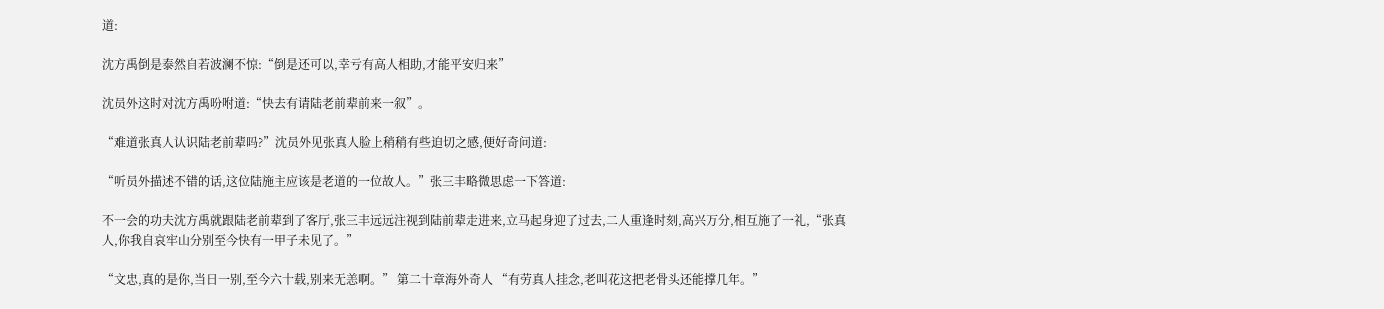道:

沈方禹倒是泰然自若波澜不惊:“倒是还可以,幸亏有高人相助,才能平安归来”

沈员外这时对沈方禹吩咐道:“快去有请陆老前辈前来一叙”。

“难道张真人认识陆老前辈吗?”沈员外见张真人脸上稍稍有些迫切之感,便好奇问道:

“听员外描述不错的话,这位陆施主应该是老道的一位故人。”张三丰略微思虑一下答道:

不一会的功夫沈方禹就跟陆老前辈到了客厅,张三丰远远注视到陆前辈走进来,立马起身迎了过去,二人重逢时刻,高兴万分,相互施了一礼,“张真人,你我自哀牢山分别至今快有一甲子未见了。”

“文忠,真的是你,当日一别,至今六十载,别来无恙啊。” 第二十章海外奇人 “有劳真人挂念,老叫花这把老骨头还能撑几年。”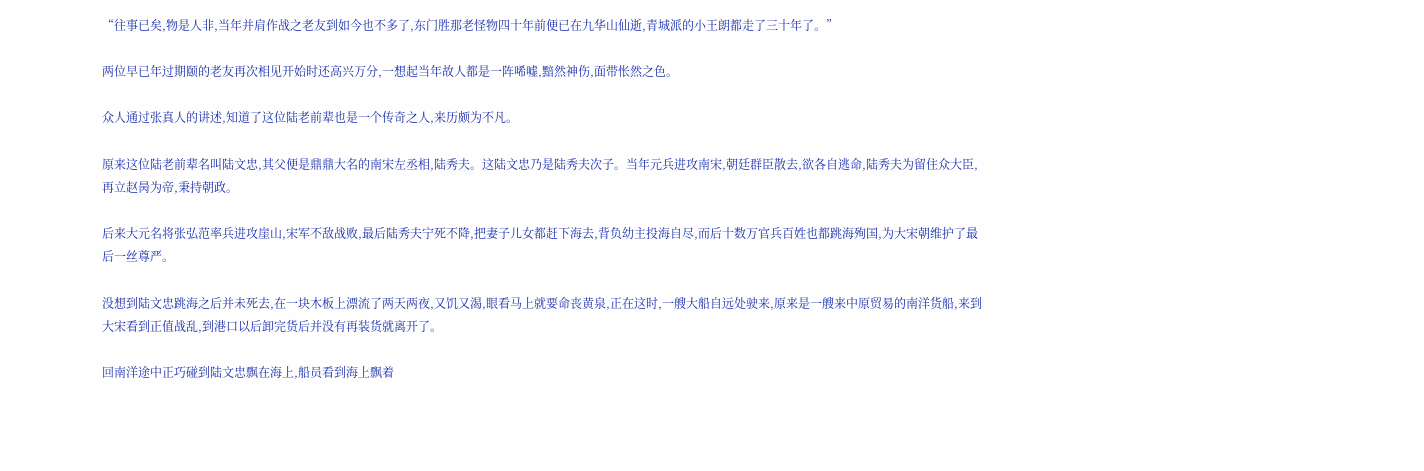“往事已矣,物是人非,当年并肩作战之老友到如今也不多了,东门胜那老怪物四十年前便已在九华山仙逝,青城派的小王朗都走了三十年了。”

两位早已年过期颐的老友再次相见开始时还高兴万分,一想起当年故人都是一阵唏嘘,黯然神伤,面带怅然之色。

众人通过张真人的讲述,知道了这位陆老前辈也是一个传奇之人,来历颇为不凡。

原来这位陆老前辈名叫陆文忠,其父便是鼎鼎大名的南宋左丞相,陆秀夫。这陆文忠乃是陆秀夫次子。当年元兵进攻南宋,朝廷群臣散去,欲各自逃命,陆秀夫为留住众大臣,再立赵昺为帝,秉持朝政。

后来大元名将张弘范率兵进攻崖山,宋军不敌战败,最后陆秀夫宁死不降,把妻子儿女都赶下海去,背负幼主投海自尽,而后十数万官兵百姓也都跳海殉国,为大宋朝维护了最后一丝尊严。

没想到陆文忠跳海之后并未死去,在一块木板上漂流了两天两夜,又饥又渴,眼看马上就要命丧黄泉,正在这时,一艘大船自远处驶来,原来是一艘来中原贸易的南洋货船,来到大宋看到正值战乱,到港口以后卸完货后并没有再装货就离开了。

回南洋途中正巧碰到陆文忠飘在海上,船员看到海上飘着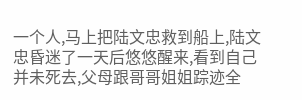一个人,马上把陆文忠救到船上,陆文忠昏迷了一天后悠悠醒来,看到自己并未死去,父母跟哥哥姐姐踪迹全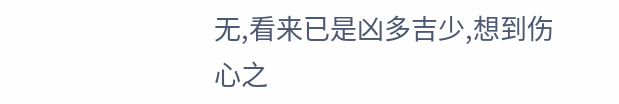无,看来已是凶多吉少,想到伤心之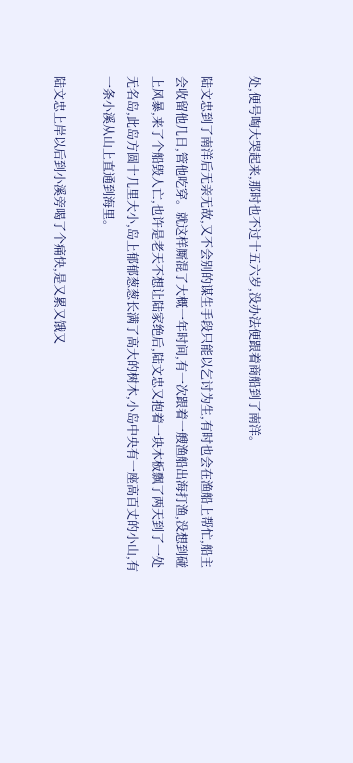处,便号啕大哭起来,那时也不过十五六岁,没办法便跟着商船到了南洋。

陆文忠到了南洋后无亲无故,又不会别的谋生手段只能以乞讨为生,有时也会在渔船上帮忙,船主会收留他几日,管他吃穿。就这样厮混了大概一年时间,有一次跟着一艘渔船出海打渔,没想到碰上风暴,来了个船毁人亡,也许是老天不想让陆家绝后,陆文忠又抱着一块木板飘了两天到了一处无名岛,此岛方圆十几里大小,岛上郁郁葱葱长满了高大的树木,小岛中央有一座高百丈的小山,有一条小溪从山上直通到海里。

陆文忠上岸以后到小溪旁喝了个痛快,是又累又饿又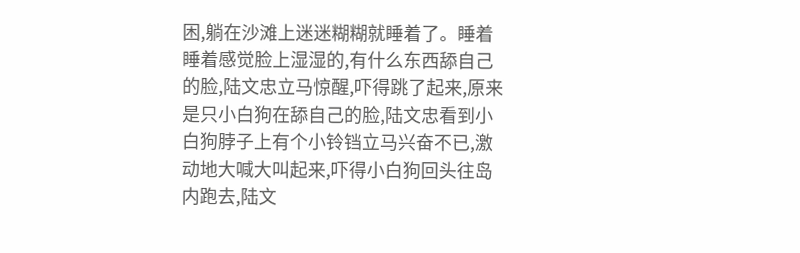困,躺在沙滩上迷迷糊糊就睡着了。睡着睡着感觉脸上湿湿的,有什么东西舔自己的脸,陆文忠立马惊醒,吓得跳了起来,原来是只小白狗在舔自己的脸,陆文忠看到小白狗脖子上有个小铃铛立马兴奋不已,激动地大喊大叫起来,吓得小白狗回头往岛内跑去,陆文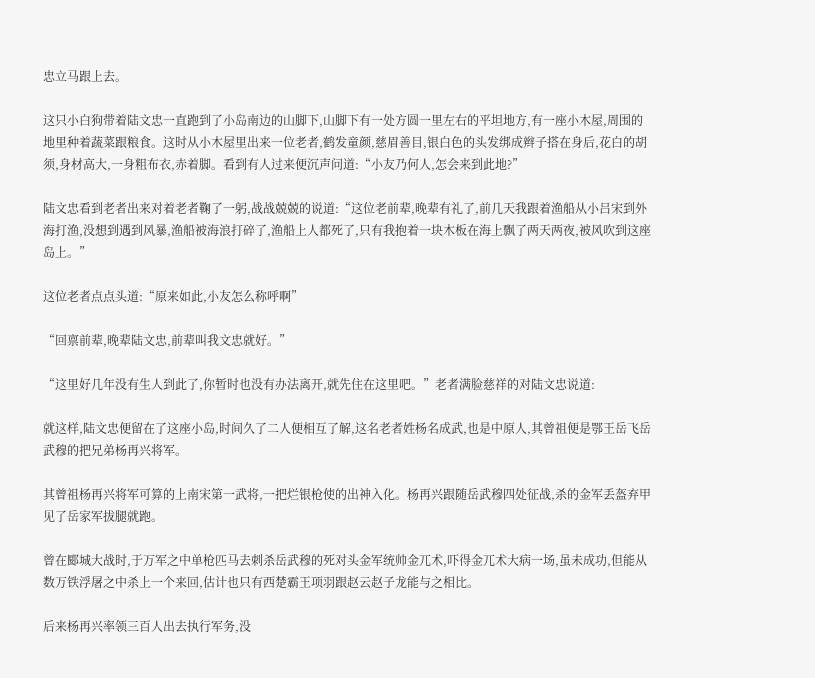忠立马跟上去。

这只小白狗带着陆文忠一直跑到了小岛南边的山脚下,山脚下有一处方圆一里左右的平坦地方,有一座小木屋,周围的地里种着蔬菜跟粮食。这时从小木屋里出来一位老者,鹤发童颜,慈眉善目,银白色的头发绑成辫子搭在身后,花白的胡须,身材高大,一身粗布衣,赤着脚。看到有人过来便沉声问道:“小友乃何人,怎会来到此地?”

陆文忠看到老者出来对着老者鞠了一躬,战战兢兢的说道:“这位老前辈,晚辈有礼了,前几天我跟着渔船从小吕宋到外海打渔,没想到遇到风暴,渔船被海浪打碎了,渔船上人都死了,只有我抱着一块木板在海上飘了两天两夜,被风吹到这座岛上。”

这位老者点点头道:“原来如此,小友怎么称呼啊”

“回禀前辈,晚辈陆文忠,前辈叫我文忠就好。”

“这里好几年没有生人到此了,你暂时也没有办法离开,就先住在这里吧。”老者满脸慈祥的对陆文忠说道:

就这样,陆文忠便留在了这座小岛,时间久了二人便相互了解,这名老者姓杨名成武,也是中原人,其曾祖便是鄂王岳飞岳武穆的把兄弟杨再兴将军。

其曾祖杨再兴将军可算的上南宋第一武将,一把烂银枪使的出神入化。杨再兴跟随岳武穆四处征战,杀的金军丢盔弃甲见了岳家军拔腿就跑。

曾在郾城大战时,于万军之中单枪匹马去刺杀岳武穆的死对头金军统帅金兀术,吓得金兀术大病一场,虽未成功,但能从数万铁浮屠之中杀上一个来回,估计也只有西楚霸王项羽跟赵云赵子龙能与之相比。

后来杨再兴率领三百人出去执行军务,没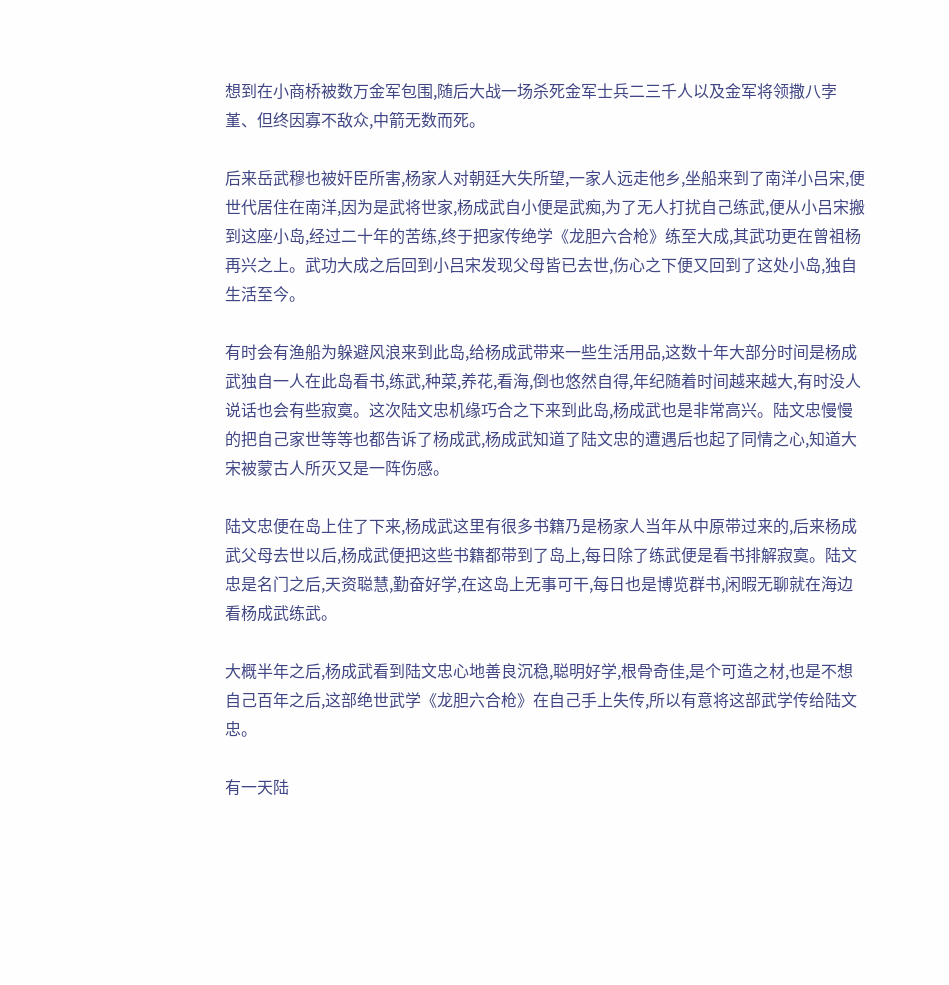想到在小商桥被数万金军包围,随后大战一场杀死金军士兵二三千人以及金军将领撒八孛堇、但终因寡不敌众,中箭无数而死。

后来岳武穆也被奸臣所害,杨家人对朝廷大失所望,一家人远走他乡,坐船来到了南洋小吕宋,便世代居住在南洋,因为是武将世家,杨成武自小便是武痴,为了无人打扰自己练武,便从小吕宋搬到这座小岛,经过二十年的苦练,终于把家传绝学《龙胆六合枪》练至大成,其武功更在曾祖杨再兴之上。武功大成之后回到小吕宋发现父母皆已去世,伤心之下便又回到了这处小岛,独自生活至今。

有时会有渔船为躲避风浪来到此岛,给杨成武带来一些生活用品,这数十年大部分时间是杨成武独自一人在此岛看书,练武,种菜,养花,看海,倒也悠然自得,年纪随着时间越来越大,有时没人说话也会有些寂寞。这次陆文忠机缘巧合之下来到此岛,杨成武也是非常高兴。陆文忠慢慢的把自己家世等等也都告诉了杨成武,杨成武知道了陆文忠的遭遇后也起了同情之心,知道大宋被蒙古人所灭又是一阵伤感。

陆文忠便在岛上住了下来,杨成武这里有很多书籍乃是杨家人当年从中原带过来的,后来杨成武父母去世以后,杨成武便把这些书籍都带到了岛上,每日除了练武便是看书排解寂寞。陆文忠是名门之后,天资聪慧,勤奋好学,在这岛上无事可干,每日也是博览群书,闲暇无聊就在海边看杨成武练武。

大概半年之后,杨成武看到陆文忠心地善良沉稳,聪明好学,根骨奇佳,是个可造之材,也是不想自己百年之后,这部绝世武学《龙胆六合枪》在自己手上失传,所以有意将这部武学传给陆文忠。

有一天陆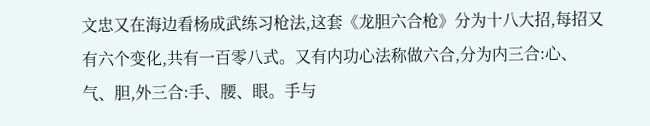文忠又在海边看杨成武练习枪法,这套《龙胆六合枪》分为十八大招,每招又有六个变化,共有一百零八式。又有内功心法称做六合,分为内三合:心、气、胆,外三合:手、腰、眼。手与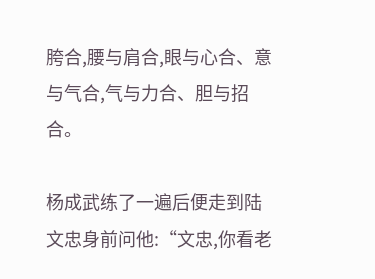胯合,腰与肩合,眼与心合、意与气合,气与力合、胆与招合。

杨成武练了一遍后便走到陆文忠身前问他:“文忠,你看老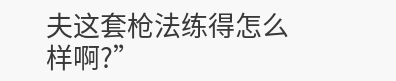夫这套枪法练得怎么样啊?”